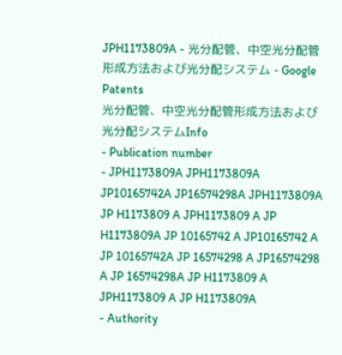JPH1173809A - 光分配管、中空光分配管形成方法および光分配システム - Google Patents
光分配管、中空光分配管形成方法および光分配システムInfo
- Publication number
- JPH1173809A JPH1173809A JP10165742A JP16574298A JPH1173809A JP H1173809 A JPH1173809 A JP H1173809A JP 10165742 A JP10165742 A JP 10165742A JP 16574298 A JP16574298 A JP 16574298A JP H1173809 A JPH1173809 A JP H1173809A
- Authority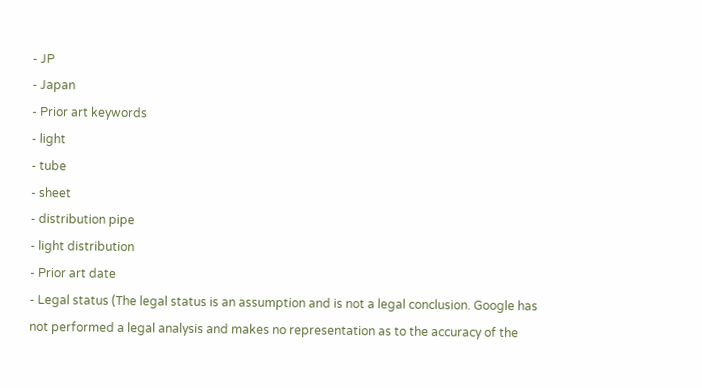- JP
- Japan
- Prior art keywords
- light
- tube
- sheet
- distribution pipe
- light distribution
- Prior art date
- Legal status (The legal status is an assumption and is not a legal conclusion. Google has not performed a legal analysis and makes no representation as to the accuracy of the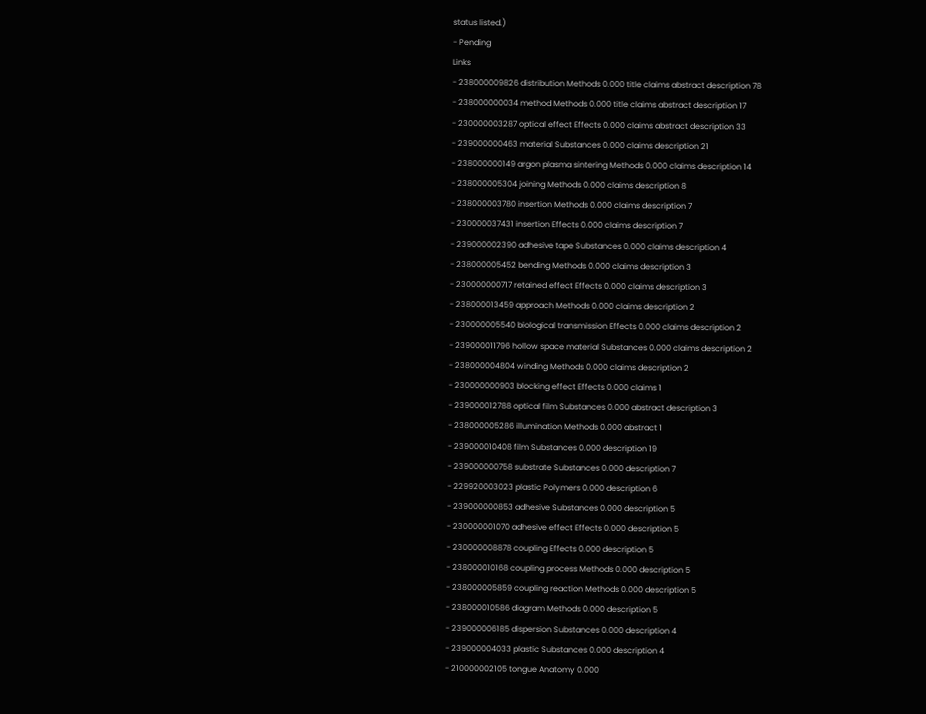status listed.)
- Pending
Links
- 238000009826 distribution Methods 0.000 title claims abstract description 78
- 238000000034 method Methods 0.000 title claims abstract description 17
- 230000003287 optical effect Effects 0.000 claims abstract description 33
- 239000000463 material Substances 0.000 claims description 21
- 238000000149 argon plasma sintering Methods 0.000 claims description 14
- 238000005304 joining Methods 0.000 claims description 8
- 238000003780 insertion Methods 0.000 claims description 7
- 230000037431 insertion Effects 0.000 claims description 7
- 239000002390 adhesive tape Substances 0.000 claims description 4
- 238000005452 bending Methods 0.000 claims description 3
- 230000000717 retained effect Effects 0.000 claims description 3
- 238000013459 approach Methods 0.000 claims description 2
- 230000005540 biological transmission Effects 0.000 claims description 2
- 239000011796 hollow space material Substances 0.000 claims description 2
- 238000004804 winding Methods 0.000 claims description 2
- 230000000903 blocking effect Effects 0.000 claims 1
- 239000012788 optical film Substances 0.000 abstract description 3
- 238000005286 illumination Methods 0.000 abstract 1
- 239000010408 film Substances 0.000 description 19
- 239000000758 substrate Substances 0.000 description 7
- 229920003023 plastic Polymers 0.000 description 6
- 239000000853 adhesive Substances 0.000 description 5
- 230000001070 adhesive effect Effects 0.000 description 5
- 230000008878 coupling Effects 0.000 description 5
- 238000010168 coupling process Methods 0.000 description 5
- 238000005859 coupling reaction Methods 0.000 description 5
- 238000010586 diagram Methods 0.000 description 5
- 239000006185 dispersion Substances 0.000 description 4
- 239000004033 plastic Substances 0.000 description 4
- 210000002105 tongue Anatomy 0.000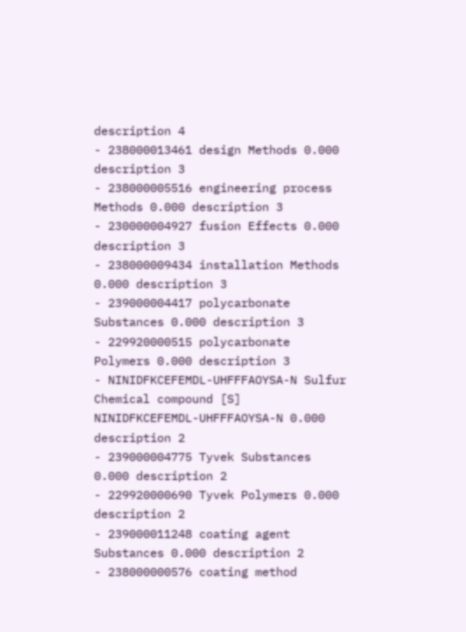description 4
- 238000013461 design Methods 0.000 description 3
- 238000005516 engineering process Methods 0.000 description 3
- 230000004927 fusion Effects 0.000 description 3
- 238000009434 installation Methods 0.000 description 3
- 239000004417 polycarbonate Substances 0.000 description 3
- 229920000515 polycarbonate Polymers 0.000 description 3
- NINIDFKCEFEMDL-UHFFFAOYSA-N Sulfur Chemical compound [S] NINIDFKCEFEMDL-UHFFFAOYSA-N 0.000 description 2
- 239000004775 Tyvek Substances 0.000 description 2
- 229920000690 Tyvek Polymers 0.000 description 2
- 239000011248 coating agent Substances 0.000 description 2
- 238000000576 coating method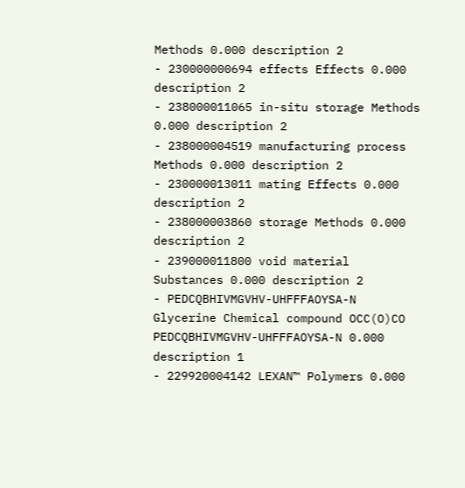Methods 0.000 description 2
- 230000000694 effects Effects 0.000 description 2
- 238000011065 in-situ storage Methods 0.000 description 2
- 238000004519 manufacturing process Methods 0.000 description 2
- 230000013011 mating Effects 0.000 description 2
- 238000003860 storage Methods 0.000 description 2
- 239000011800 void material Substances 0.000 description 2
- PEDCQBHIVMGVHV-UHFFFAOYSA-N Glycerine Chemical compound OCC(O)CO PEDCQBHIVMGVHV-UHFFFAOYSA-N 0.000 description 1
- 229920004142 LEXAN™ Polymers 0.000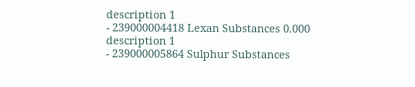description 1
- 239000004418 Lexan Substances 0.000 description 1
- 239000005864 Sulphur Substances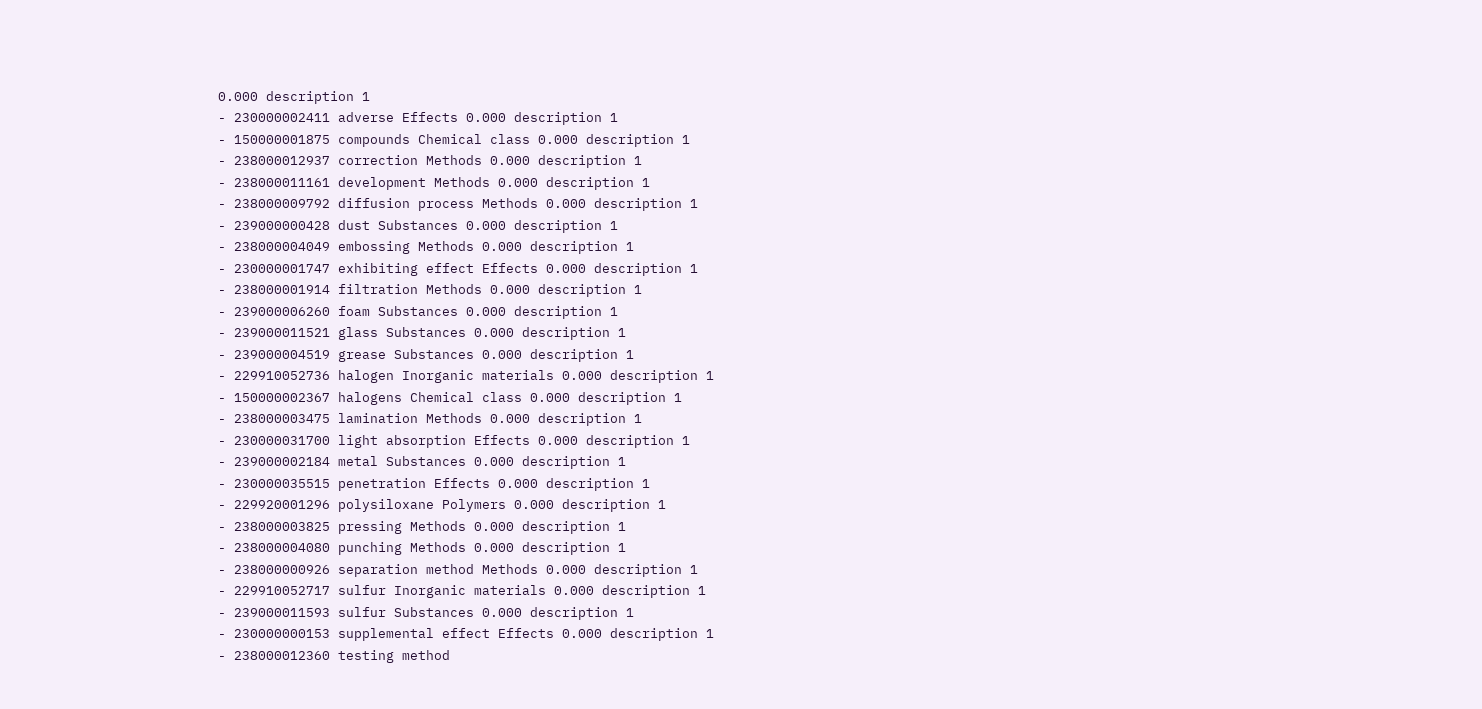0.000 description 1
- 230000002411 adverse Effects 0.000 description 1
- 150000001875 compounds Chemical class 0.000 description 1
- 238000012937 correction Methods 0.000 description 1
- 238000011161 development Methods 0.000 description 1
- 238000009792 diffusion process Methods 0.000 description 1
- 239000000428 dust Substances 0.000 description 1
- 238000004049 embossing Methods 0.000 description 1
- 230000001747 exhibiting effect Effects 0.000 description 1
- 238000001914 filtration Methods 0.000 description 1
- 239000006260 foam Substances 0.000 description 1
- 239000011521 glass Substances 0.000 description 1
- 239000004519 grease Substances 0.000 description 1
- 229910052736 halogen Inorganic materials 0.000 description 1
- 150000002367 halogens Chemical class 0.000 description 1
- 238000003475 lamination Methods 0.000 description 1
- 230000031700 light absorption Effects 0.000 description 1
- 239000002184 metal Substances 0.000 description 1
- 230000035515 penetration Effects 0.000 description 1
- 229920001296 polysiloxane Polymers 0.000 description 1
- 238000003825 pressing Methods 0.000 description 1
- 238000004080 punching Methods 0.000 description 1
- 238000000926 separation method Methods 0.000 description 1
- 229910052717 sulfur Inorganic materials 0.000 description 1
- 239000011593 sulfur Substances 0.000 description 1
- 230000000153 supplemental effect Effects 0.000 description 1
- 238000012360 testing method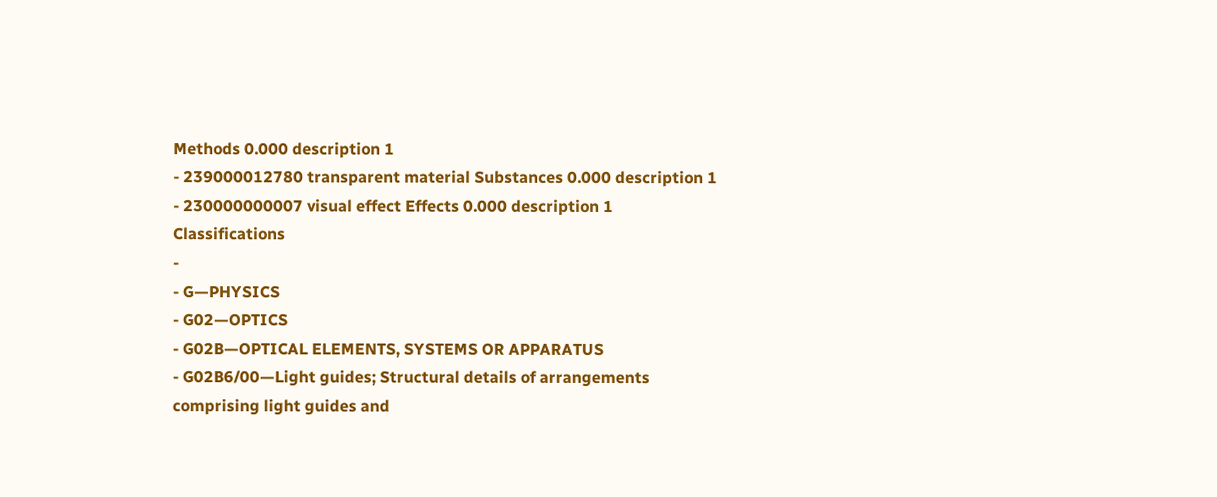Methods 0.000 description 1
- 239000012780 transparent material Substances 0.000 description 1
- 230000000007 visual effect Effects 0.000 description 1
Classifications
-
- G—PHYSICS
- G02—OPTICS
- G02B—OPTICAL ELEMENTS, SYSTEMS OR APPARATUS
- G02B6/00—Light guides; Structural details of arrangements comprising light guides and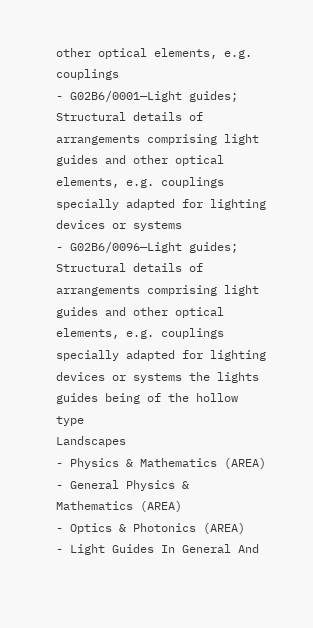other optical elements, e.g. couplings
- G02B6/0001—Light guides; Structural details of arrangements comprising light guides and other optical elements, e.g. couplings specially adapted for lighting devices or systems
- G02B6/0096—Light guides; Structural details of arrangements comprising light guides and other optical elements, e.g. couplings specially adapted for lighting devices or systems the lights guides being of the hollow type
Landscapes
- Physics & Mathematics (AREA)
- General Physics & Mathematics (AREA)
- Optics & Photonics (AREA)
- Light Guides In General And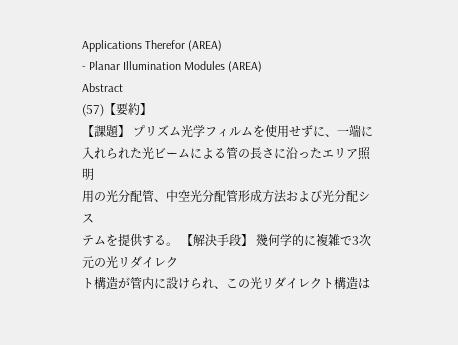Applications Therefor (AREA)
- Planar Illumination Modules (AREA)
Abstract
(57)【要約】
【課題】 プリズム光学フィルムを使用せずに、一端に
入れられた光ビームによる管の長さに沿ったエリア照明
用の光分配管、中空光分配管形成方法および光分配シス
テムを提供する。 【解決手段】 幾何学的に複雑で3次元の光リダイレク
ト構造が管内に設けられ、この光リダイレクト構造は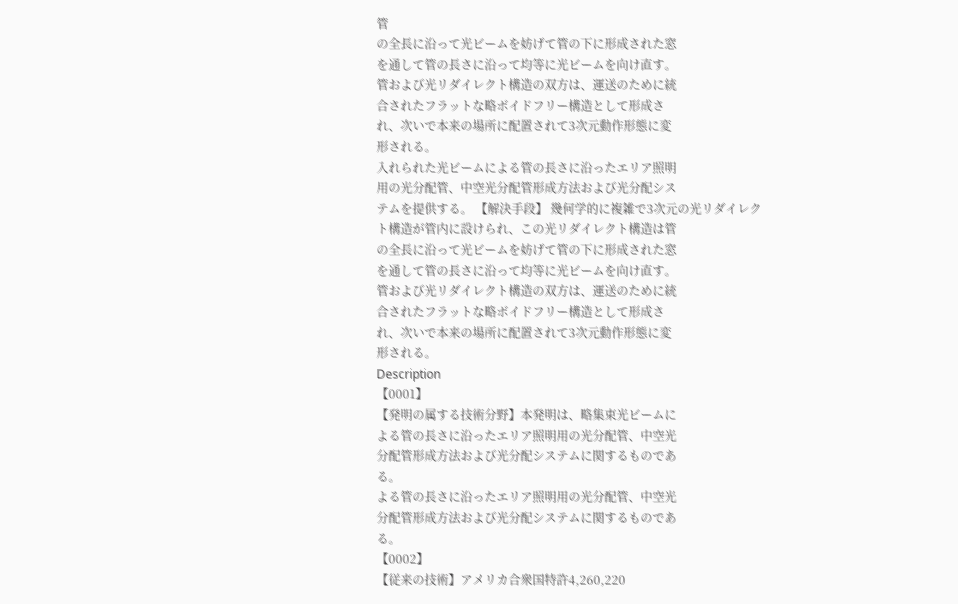管
の全長に沿って光ビームを妨げて管の下に形成された窓
を通して管の長さに沿って均等に光ビームを向け直す。
管および光リダイレクト構造の双方は、運送のために統
合されたフラットな略ボイドフリー構造として形成さ
れ、次いで本来の場所に配置されて3次元動作形態に変
形される。
入れられた光ビームによる管の長さに沿ったエリア照明
用の光分配管、中空光分配管形成方法および光分配シス
テムを提供する。 【解決手段】 幾何学的に複雑で3次元の光リダイレク
ト構造が管内に設けられ、この光リダイレクト構造は管
の全長に沿って光ビームを妨げて管の下に形成された窓
を通して管の長さに沿って均等に光ビームを向け直す。
管および光リダイレクト構造の双方は、運送のために統
合されたフラットな略ボイドフリー構造として形成さ
れ、次いで本来の場所に配置されて3次元動作形態に変
形される。
Description
【0001】
【発明の属する技術分野】本発明は、略集束光ビームに
よる管の長さに沿ったエリア照明用の光分配管、中空光
分配管形成方法および光分配システムに関するものであ
る。
よる管の長さに沿ったエリア照明用の光分配管、中空光
分配管形成方法および光分配システムに関するものであ
る。
【0002】
【従来の技術】アメリカ合衆国特許4,260,220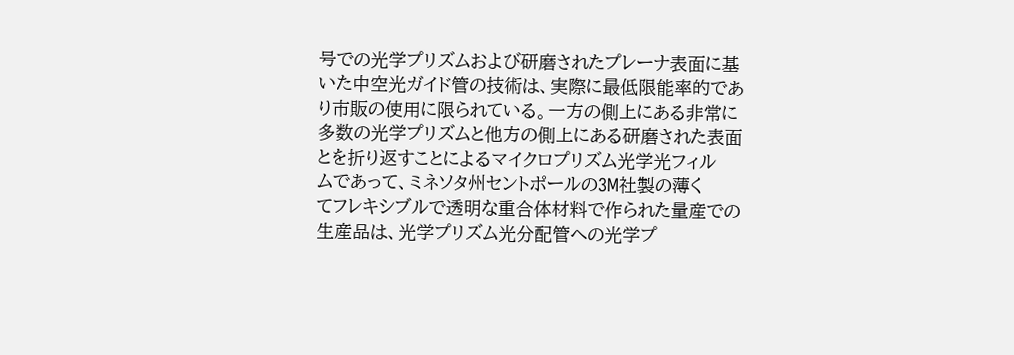号での光学プリズムおよび研磨されたプレーナ表面に基
いた中空光ガイド管の技術は、実際に最低限能率的であ
り市販の使用に限られている。一方の側上にある非常に
多数の光学プリズムと他方の側上にある研磨された表面
とを折り返すことによるマイクロプリズム光学光フィル
ムであって、ミネソタ州セントポールの3M社製の薄く
てフレキシブルで透明な重合体材料で作られた量産での
生産品は、光学プリズム光分配管への光学プ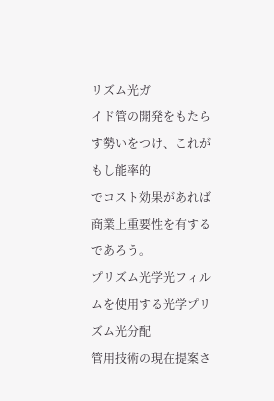リズム光ガ
イド管の開発をもたらす勢いをつけ、これがもし能率的
でコスト効果があれば商業上重要性を有するであろう。
プリズム光学光フィルムを使用する光学プリズム光分配
管用技術の現在提案さ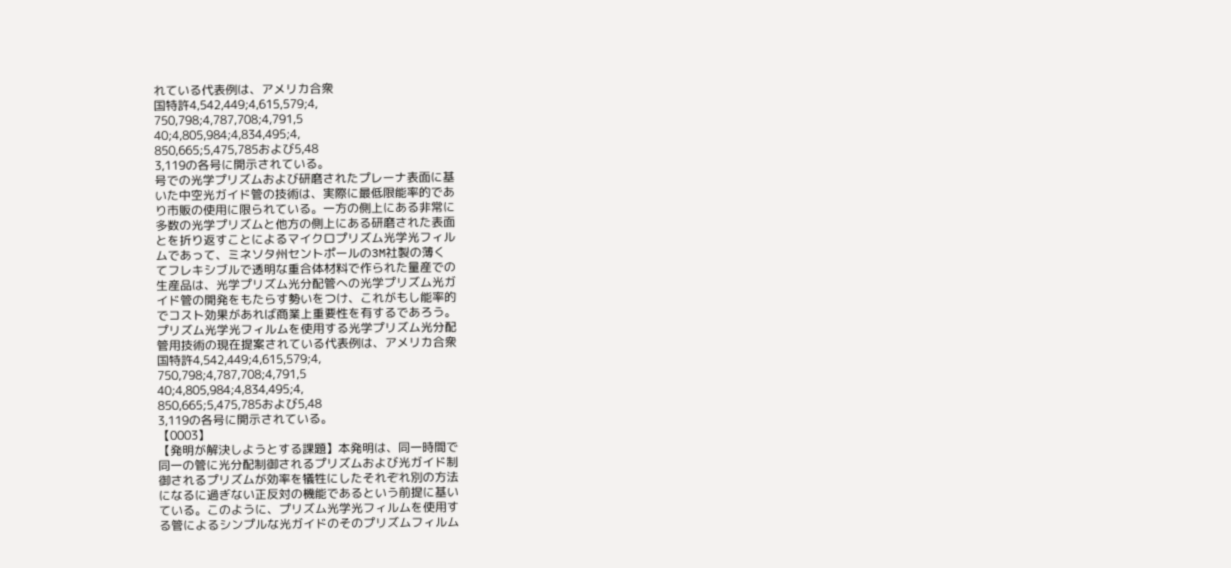れている代表例は、アメリカ合衆
国特許4,542,449;4,615,579;4,
750,798;4,787,708;4,791,5
40;4,805,984;4,834,495;4,
850,665;5,475,785および5,48
3,119の各号に開示されている。
号での光学プリズムおよび研磨されたプレーナ表面に基
いた中空光ガイド管の技術は、実際に最低限能率的であ
り市販の使用に限られている。一方の側上にある非常に
多数の光学プリズムと他方の側上にある研磨された表面
とを折り返すことによるマイクロプリズム光学光フィル
ムであって、ミネソタ州セントポールの3M社製の薄く
てフレキシブルで透明な重合体材料で作られた量産での
生産品は、光学プリズム光分配管への光学プリズム光ガ
イド管の開発をもたらす勢いをつけ、これがもし能率的
でコスト効果があれば商業上重要性を有するであろう。
プリズム光学光フィルムを使用する光学プリズム光分配
管用技術の現在提案されている代表例は、アメリカ合衆
国特許4,542,449;4,615,579;4,
750,798;4,787,708;4,791,5
40;4,805,984;4,834,495;4,
850,665;5,475,785および5,48
3,119の各号に開示されている。
【0003】
【発明が解決しようとする課題】本発明は、同一時間で
同一の管に光分配制御されるプリズムおよび光ガイド制
御されるプリズムが効率を犠牲にしたそれぞれ別の方法
になるに過ぎない正反対の機能であるという前提に基い
ている。このように、プリズム光学光フィルムを使用す
る管によるシンプルな光ガイドのそのプリズムフィルム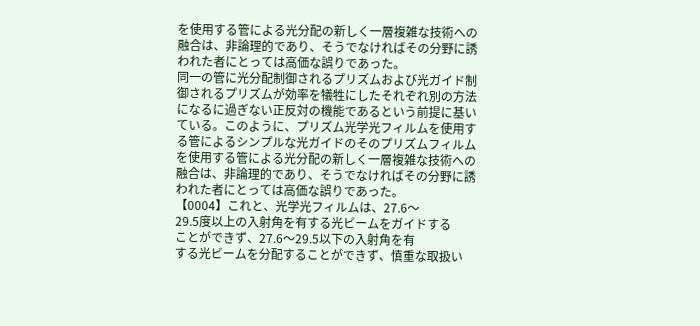を使用する管による光分配の新しく一層複雑な技術への
融合は、非論理的であり、そうでなければその分野に誘
われた者にとっては高価な誤りであった。
同一の管に光分配制御されるプリズムおよび光ガイド制
御されるプリズムが効率を犠牲にしたそれぞれ別の方法
になるに過ぎない正反対の機能であるという前提に基い
ている。このように、プリズム光学光フィルムを使用す
る管によるシンプルな光ガイドのそのプリズムフィルム
を使用する管による光分配の新しく一層複雑な技術への
融合は、非論理的であり、そうでなければその分野に誘
われた者にとっては高価な誤りであった。
【0004】これと、光学光フィルムは、27.6〜
29.5度以上の入射角を有する光ビームをガイドする
ことができず、27.6〜29.5以下の入射角を有
する光ビームを分配することができず、慎重な取扱い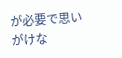が必要で思いがけな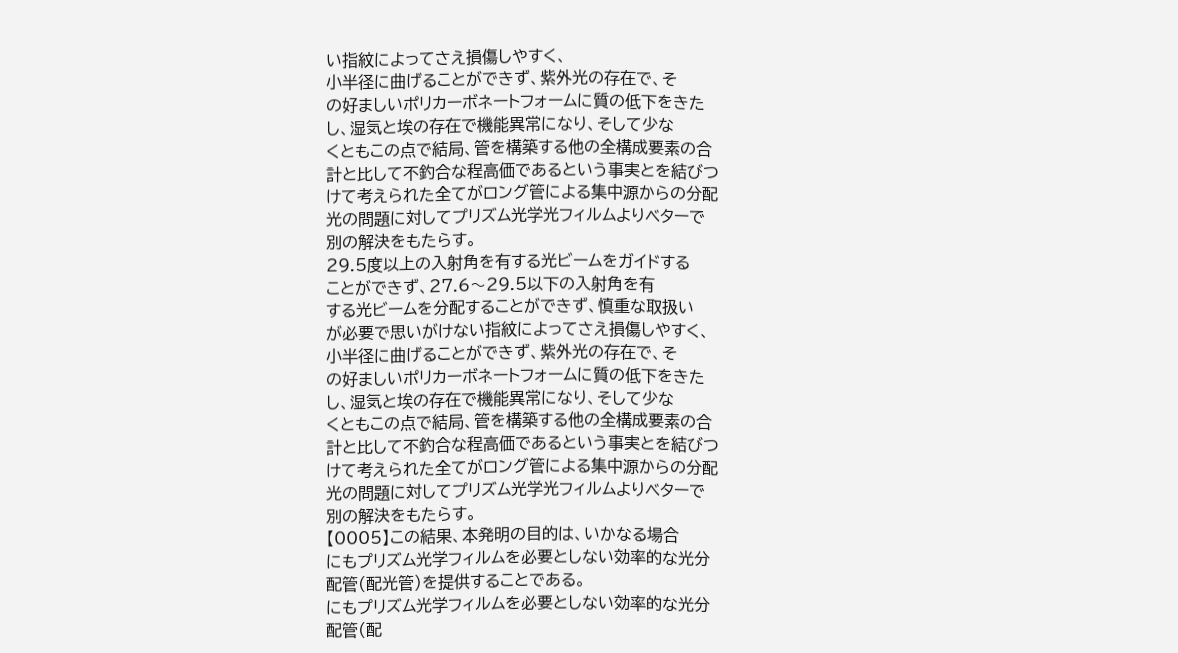い指紋によってさえ損傷しやすく、
小半径に曲げることができず、紫外光の存在で、そ
の好ましいポリカーボネートフォームに質の低下をきた
し、湿気と埃の存在で機能異常になり、そして少な
くともこの点で結局、管を構築する他の全構成要素の合
計と比して不釣合な程高価であるという事実とを結びつ
けて考えられた全てがロング管による集中源からの分配
光の問題に対してプリズム光学光フィルムよりベターで
別の解決をもたらす。
29.5度以上の入射角を有する光ビームをガイドする
ことができず、27.6〜29.5以下の入射角を有
する光ビームを分配することができず、慎重な取扱い
が必要で思いがけない指紋によってさえ損傷しやすく、
小半径に曲げることができず、紫外光の存在で、そ
の好ましいポリカーボネートフォームに質の低下をきた
し、湿気と埃の存在で機能異常になり、そして少な
くともこの点で結局、管を構築する他の全構成要素の合
計と比して不釣合な程高価であるという事実とを結びつ
けて考えられた全てがロング管による集中源からの分配
光の問題に対してプリズム光学光フィルムよりベターで
別の解決をもたらす。
【0005】この結果、本発明の目的は、いかなる場合
にもプリズム光学フィルムを必要としない効率的な光分
配管(配光管)を提供することである。
にもプリズム光学フィルムを必要としない効率的な光分
配管(配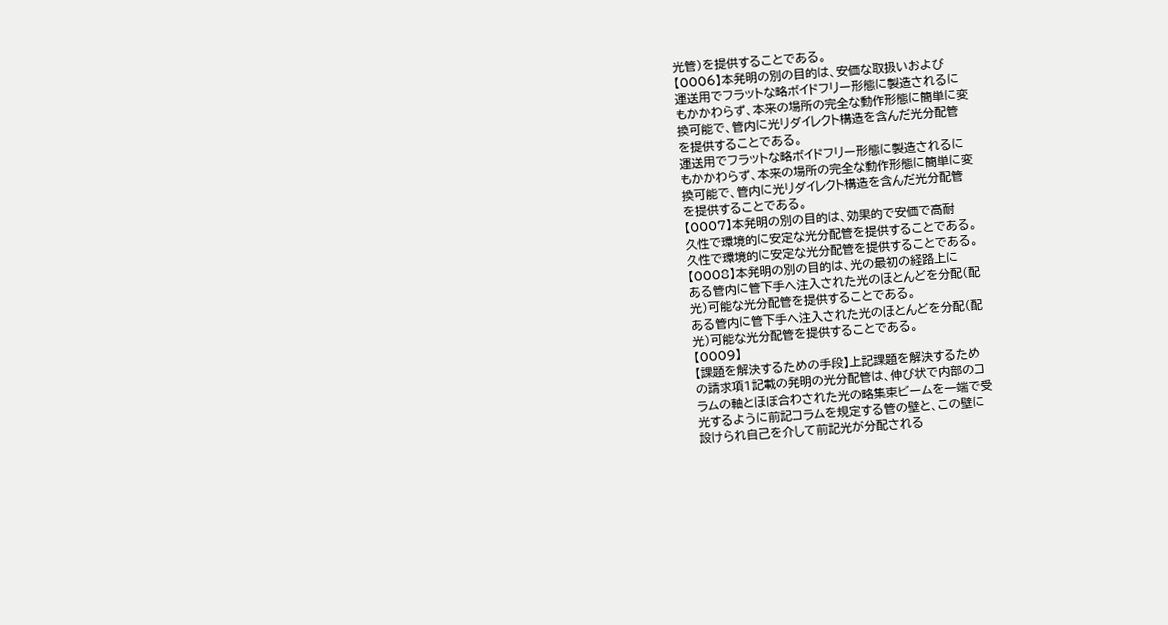光管)を提供することである。
【0006】本発明の別の目的は、安価な取扱いおよび
運送用でフラットな略ボイドフリー形態に製造されるに
もかかわらず、本来の場所の完全な動作形態に簡単に変
換可能で、管内に光リダイレクト構造を含んだ光分配管
を提供することである。
運送用でフラットな略ボイドフリー形態に製造されるに
もかかわらず、本来の場所の完全な動作形態に簡単に変
換可能で、管内に光リダイレクト構造を含んだ光分配管
を提供することである。
【0007】本発明の別の目的は、効果的で安価で高耐
久性で環境的に安定な光分配管を提供することである。
久性で環境的に安定な光分配管を提供することである。
【0008】本発明の別の目的は、光の最初の経路上に
ある管内に管下手へ注入された光のほとんどを分配(配
光)可能な光分配管を提供することである。
ある管内に管下手へ注入された光のほとんどを分配(配
光)可能な光分配管を提供することである。
【0009】
【課題を解決するための手段】上記課題を解決するため
の請求項1記載の発明の光分配管は、伸び状で内部のコ
ラムの軸とほぼ合わされた光の略集束ビームを一端で受
光するように前記コラムを規定する管の壁と、この壁に
設けられ自己を介して前記光が分配される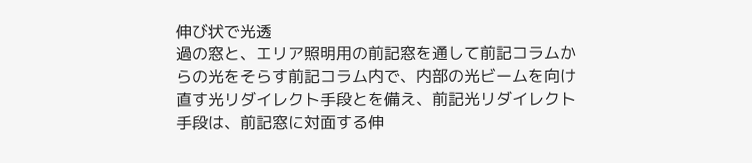伸び状で光透
過の窓と、エリア照明用の前記窓を通して前記コラムか
らの光をそらす前記コラム内で、内部の光ビームを向け
直す光リダイレクト手段とを備え、前記光リダイレクト
手段は、前記窓に対面する伸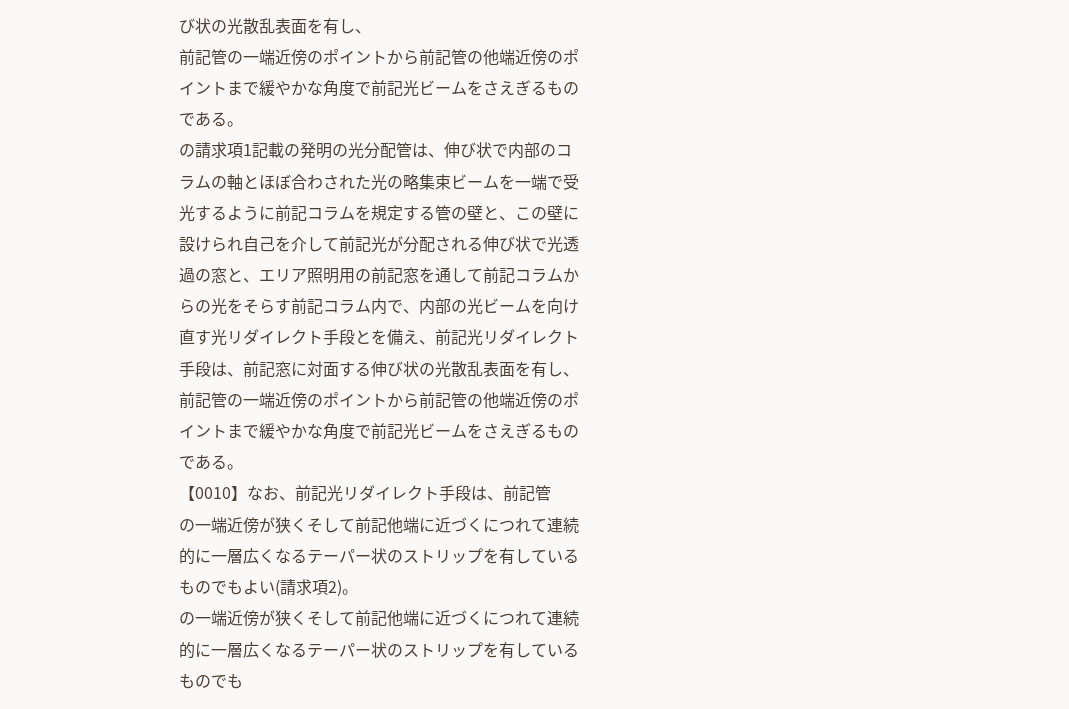び状の光散乱表面を有し、
前記管の一端近傍のポイントから前記管の他端近傍のポ
イントまで緩やかな角度で前記光ビームをさえぎるもの
である。
の請求項1記載の発明の光分配管は、伸び状で内部のコ
ラムの軸とほぼ合わされた光の略集束ビームを一端で受
光するように前記コラムを規定する管の壁と、この壁に
設けられ自己を介して前記光が分配される伸び状で光透
過の窓と、エリア照明用の前記窓を通して前記コラムか
らの光をそらす前記コラム内で、内部の光ビームを向け
直す光リダイレクト手段とを備え、前記光リダイレクト
手段は、前記窓に対面する伸び状の光散乱表面を有し、
前記管の一端近傍のポイントから前記管の他端近傍のポ
イントまで緩やかな角度で前記光ビームをさえぎるもの
である。
【0010】なお、前記光リダイレクト手段は、前記管
の一端近傍が狭くそして前記他端に近づくにつれて連続
的に一層広くなるテーパー状のストリップを有している
ものでもよい(請求項2)。
の一端近傍が狭くそして前記他端に近づくにつれて連続
的に一層広くなるテーパー状のストリップを有している
ものでも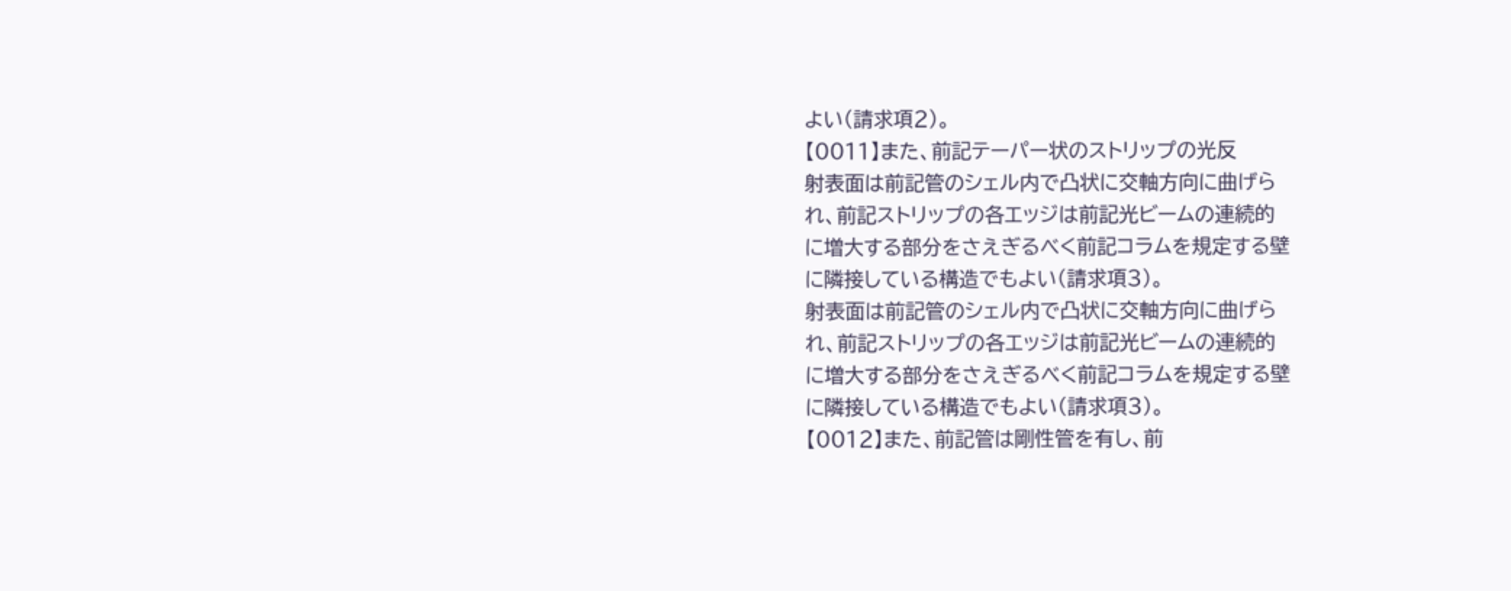よい(請求項2)。
【0011】また、前記テーパー状のストリップの光反
射表面は前記管のシェル内で凸状に交軸方向に曲げら
れ、前記ストリップの各エッジは前記光ビームの連続的
に増大する部分をさえぎるべく前記コラムを規定する壁
に隣接している構造でもよい(請求項3)。
射表面は前記管のシェル内で凸状に交軸方向に曲げら
れ、前記ストリップの各エッジは前記光ビームの連続的
に増大する部分をさえぎるべく前記コラムを規定する壁
に隣接している構造でもよい(請求項3)。
【0012】また、前記管は剛性管を有し、前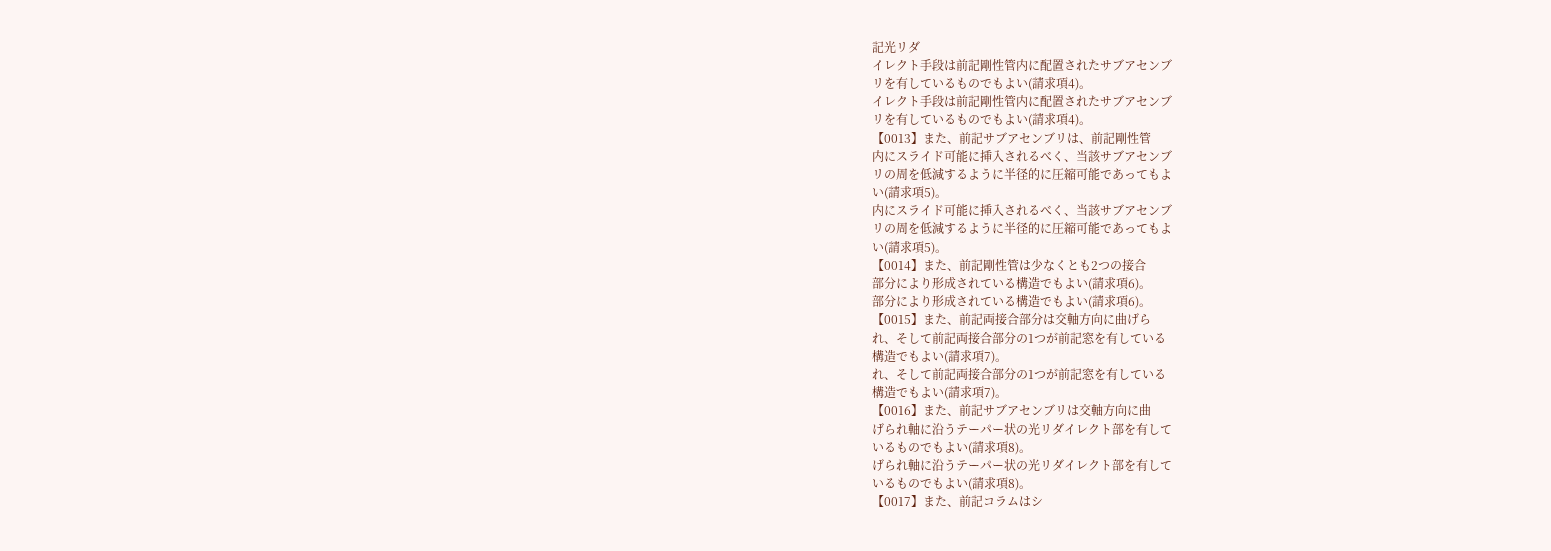記光リダ
イレクト手段は前記剛性管内に配置されたサブアセンブ
リを有しているものでもよい(請求項4)。
イレクト手段は前記剛性管内に配置されたサブアセンブ
リを有しているものでもよい(請求項4)。
【0013】また、前記サブアセンブリは、前記剛性管
内にスライド可能に挿入されるべく、当該サブアセンブ
リの周を低減するように半径的に圧縮可能であってもよ
い(請求項5)。
内にスライド可能に挿入されるべく、当該サブアセンブ
リの周を低減するように半径的に圧縮可能であってもよ
い(請求項5)。
【0014】また、前記剛性管は少なくとも2つの接合
部分により形成されている構造でもよい(請求項6)。
部分により形成されている構造でもよい(請求項6)。
【0015】また、前記両接合部分は交軸方向に曲げら
れ、そして前記両接合部分の1つが前記窓を有している
構造でもよい(請求項7)。
れ、そして前記両接合部分の1つが前記窓を有している
構造でもよい(請求項7)。
【0016】また、前記サブアセンブリは交軸方向に曲
げられ軸に沿うテーパー状の光リダイレクト部を有して
いるものでもよい(請求項8)。
げられ軸に沿うテーパー状の光リダイレクト部を有して
いるものでもよい(請求項8)。
【0017】また、前記コラムはシ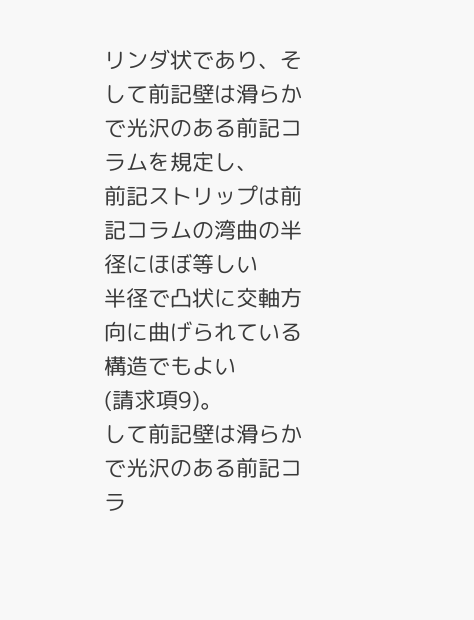リンダ状であり、そ
して前記壁は滑らかで光沢のある前記コラムを規定し、
前記ストリップは前記コラムの湾曲の半径にほぼ等しい
半径で凸状に交軸方向に曲げられている構造でもよい
(請求項9)。
して前記壁は滑らかで光沢のある前記コラ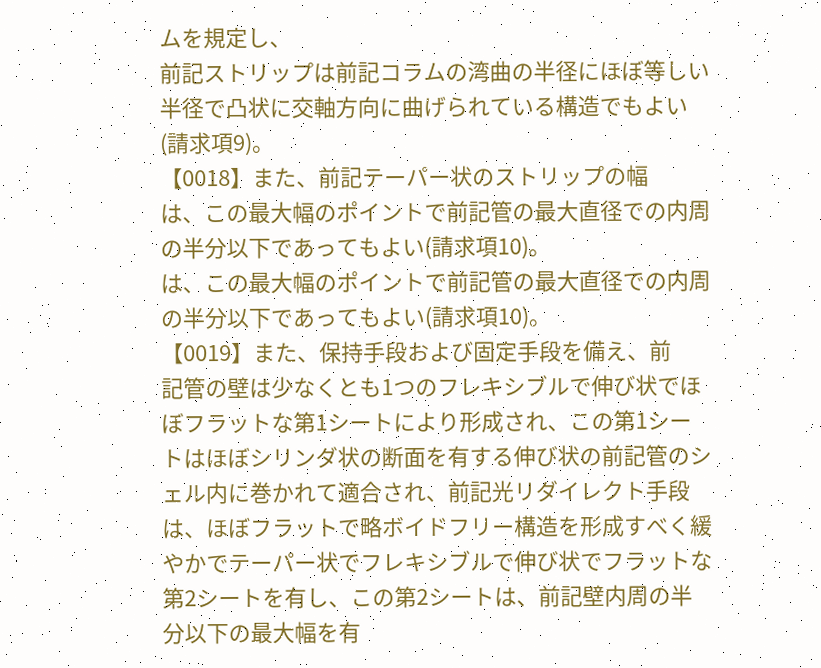ムを規定し、
前記ストリップは前記コラムの湾曲の半径にほぼ等しい
半径で凸状に交軸方向に曲げられている構造でもよい
(請求項9)。
【0018】また、前記テーパー状のストリップの幅
は、この最大幅のポイントで前記管の最大直径での内周
の半分以下であってもよい(請求項10)。
は、この最大幅のポイントで前記管の最大直径での内周
の半分以下であってもよい(請求項10)。
【0019】また、保持手段および固定手段を備え、前
記管の壁は少なくとも1つのフレキシブルで伸び状でほ
ぼフラットな第1シートにより形成され、この第1シー
トはほぼシリンダ状の断面を有する伸び状の前記管のシ
ェル内に巻かれて適合され、前記光リダイレクト手段
は、ほぼフラットで略ボイドフリー構造を形成すべく緩
やかでテーパー状でフレキシブルで伸び状でフラットな
第2シートを有し、この第2シートは、前記壁内周の半
分以下の最大幅を有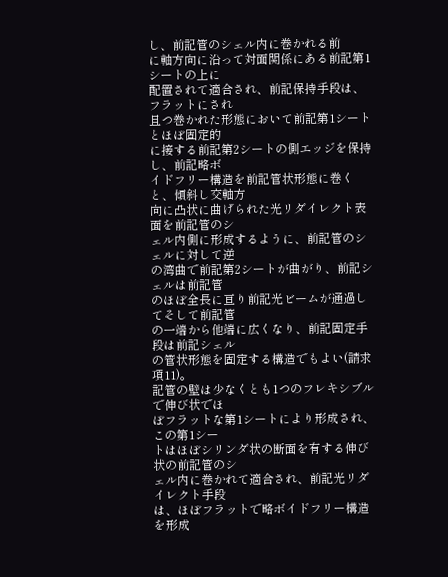し、前記管のシェル内に巻かれる前
に軸方向に沿って対面関係にある前記第1シートの上に
配置されて適合され、前記保持手段は、フラットにされ
且つ巻かれた形態において前記第1シートとほぼ固定的
に接する前記第2シートの側エッジを保持し、前記略ボ
イドフリー構造を前記管状形態に巻くと、傾斜し交軸方
向に凸状に曲げられた光リダイレクト表面を前記管のシ
ェル内側に形成するように、前記管のシェルに対して逆
の湾曲で前記第2シートが曲がり、前記シェルは前記管
のほぼ全長に亘り前記光ビームが通過してそして前記管
の一端から他端に広くなり、前記固定手段は前記シェル
の管状形態を固定する構造でもよい(請求項11)。
記管の壁は少なくとも1つのフレキシブルで伸び状でほ
ぼフラットな第1シートにより形成され、この第1シー
トはほぼシリンダ状の断面を有する伸び状の前記管のシ
ェル内に巻かれて適合され、前記光リダイレクト手段
は、ほぼフラットで略ボイドフリー構造を形成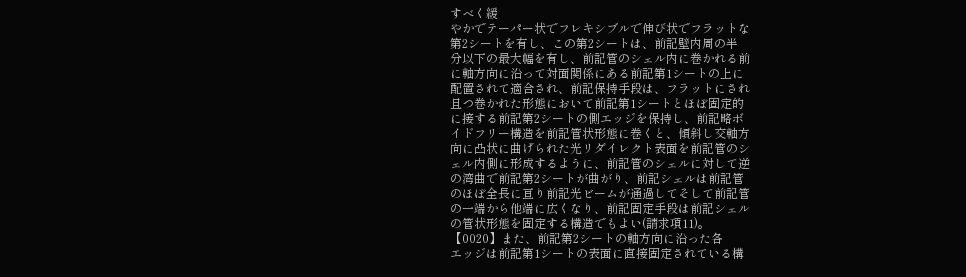すべく緩
やかでテーパー状でフレキシブルで伸び状でフラットな
第2シートを有し、この第2シートは、前記壁内周の半
分以下の最大幅を有し、前記管のシェル内に巻かれる前
に軸方向に沿って対面関係にある前記第1シートの上に
配置されて適合され、前記保持手段は、フラットにされ
且つ巻かれた形態において前記第1シートとほぼ固定的
に接する前記第2シートの側エッジを保持し、前記略ボ
イドフリー構造を前記管状形態に巻くと、傾斜し交軸方
向に凸状に曲げられた光リダイレクト表面を前記管のシ
ェル内側に形成するように、前記管のシェルに対して逆
の湾曲で前記第2シートが曲がり、前記シェルは前記管
のほぼ全長に亘り前記光ビームが通過してそして前記管
の一端から他端に広くなり、前記固定手段は前記シェル
の管状形態を固定する構造でもよい(請求項11)。
【0020】また、前記第2シートの軸方向に沿った各
エッジは前記第1シートの表面に直接固定されている構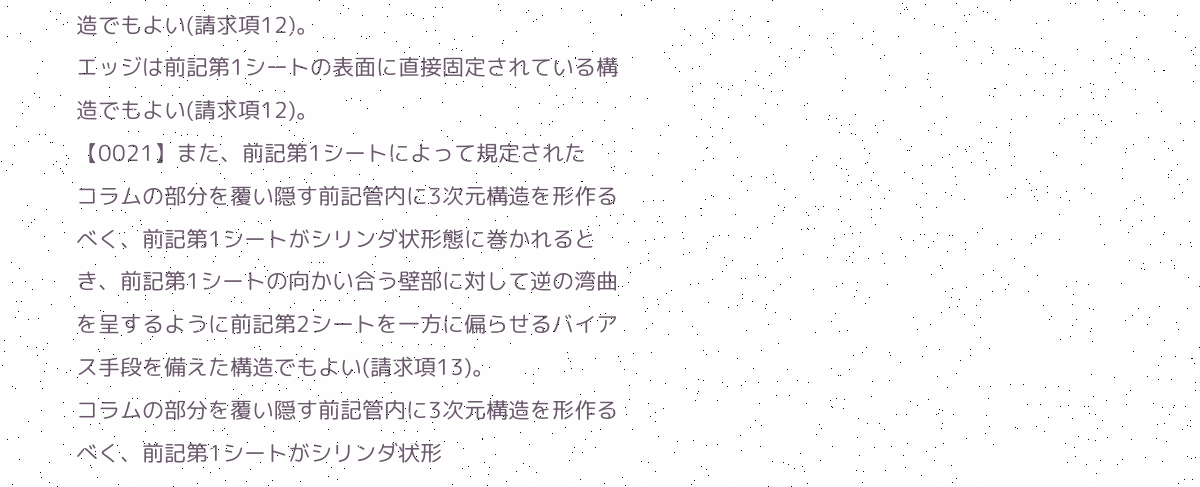造でもよい(請求項12)。
エッジは前記第1シートの表面に直接固定されている構
造でもよい(請求項12)。
【0021】また、前記第1シートによって規定された
コラムの部分を覆い隠す前記管内に3次元構造を形作る
べく、前記第1シートがシリンダ状形態に巻かれると
き、前記第1シートの向かい合う壁部に対して逆の湾曲
を呈するように前記第2シートを一方に偏らせるバイア
ス手段を備えた構造でもよい(請求項13)。
コラムの部分を覆い隠す前記管内に3次元構造を形作る
べく、前記第1シートがシリンダ状形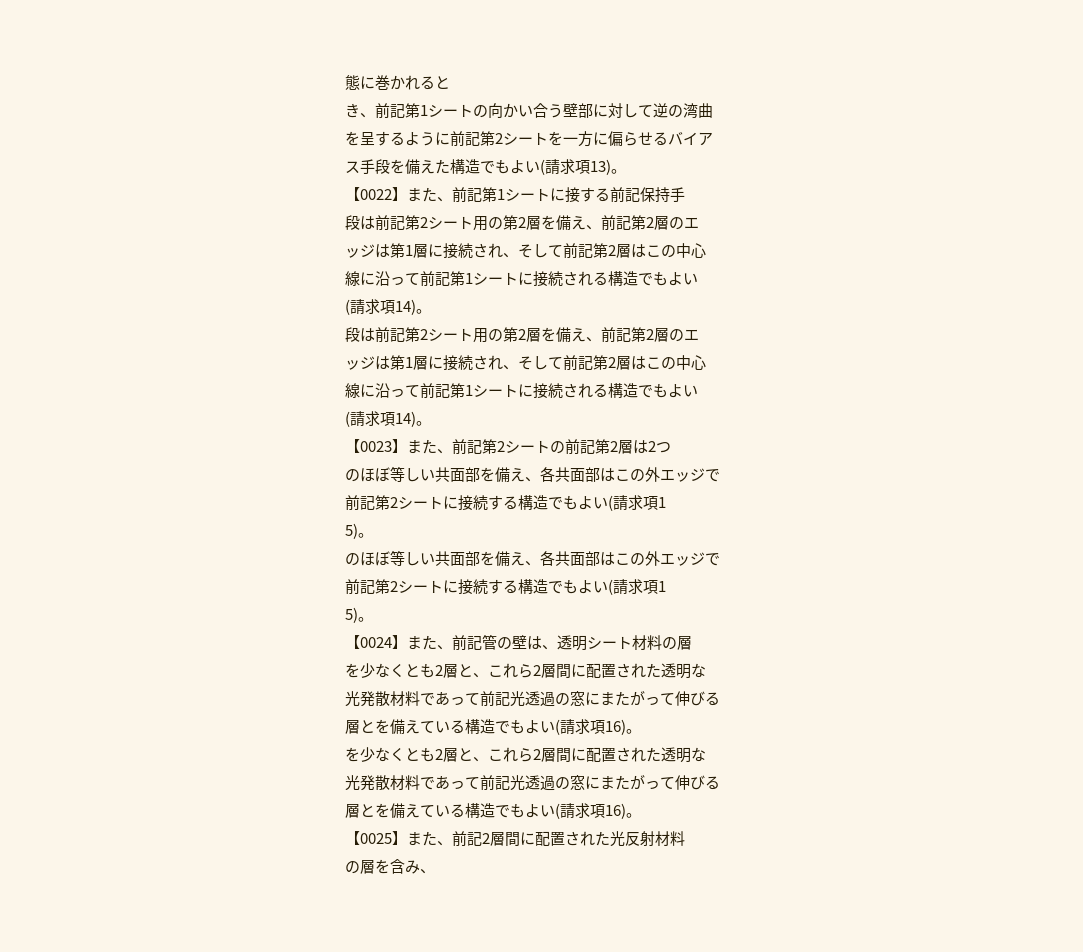態に巻かれると
き、前記第1シートの向かい合う壁部に対して逆の湾曲
を呈するように前記第2シートを一方に偏らせるバイア
ス手段を備えた構造でもよい(請求項13)。
【0022】また、前記第1シートに接する前記保持手
段は前記第2シート用の第2層を備え、前記第2層のエ
ッジは第1層に接続され、そして前記第2層はこの中心
線に沿って前記第1シートに接続される構造でもよい
(請求項14)。
段は前記第2シート用の第2層を備え、前記第2層のエ
ッジは第1層に接続され、そして前記第2層はこの中心
線に沿って前記第1シートに接続される構造でもよい
(請求項14)。
【0023】また、前記第2シートの前記第2層は2つ
のほぼ等しい共面部を備え、各共面部はこの外エッジで
前記第2シートに接続する構造でもよい(請求項1
5)。
のほぼ等しい共面部を備え、各共面部はこの外エッジで
前記第2シートに接続する構造でもよい(請求項1
5)。
【0024】また、前記管の壁は、透明シート材料の層
を少なくとも2層と、これら2層間に配置された透明な
光発散材料であって前記光透過の窓にまたがって伸びる
層とを備えている構造でもよい(請求項16)。
を少なくとも2層と、これら2層間に配置された透明な
光発散材料であって前記光透過の窓にまたがって伸びる
層とを備えている構造でもよい(請求項16)。
【0025】また、前記2層間に配置された光反射材料
の層を含み、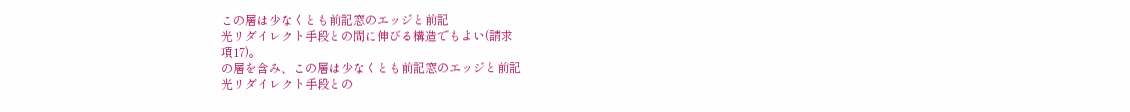この層は少なくとも前記窓のエッジと前記
光リダイレクト手段との間に伸びる構造でもよい(請求
項17)。
の層を含み、この層は少なくとも前記窓のエッジと前記
光リダイレクト手段との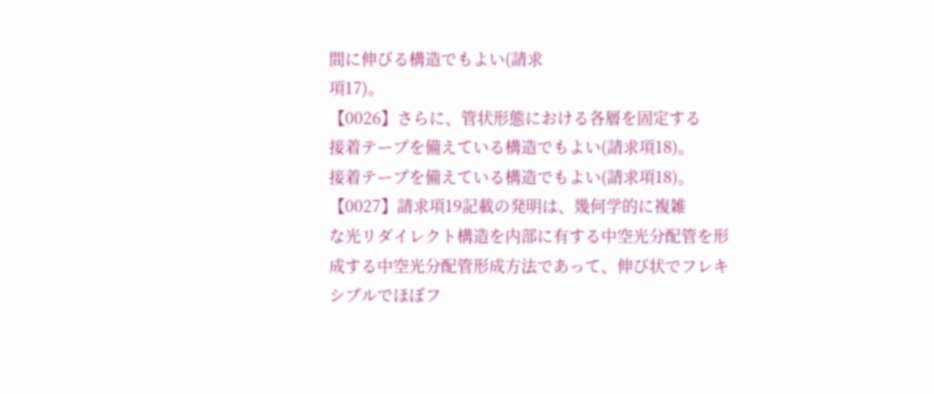間に伸びる構造でもよい(請求
項17)。
【0026】さらに、管状形態における各層を固定する
接着テープを備えている構造でもよい(請求項18)。
接着テープを備えている構造でもよい(請求項18)。
【0027】請求項19記載の発明は、幾何学的に複雑
な光リダイレクト構造を内部に有する中空光分配管を形
成する中空光分配管形成方法であって、伸び状でフレキ
シブルでほぼフ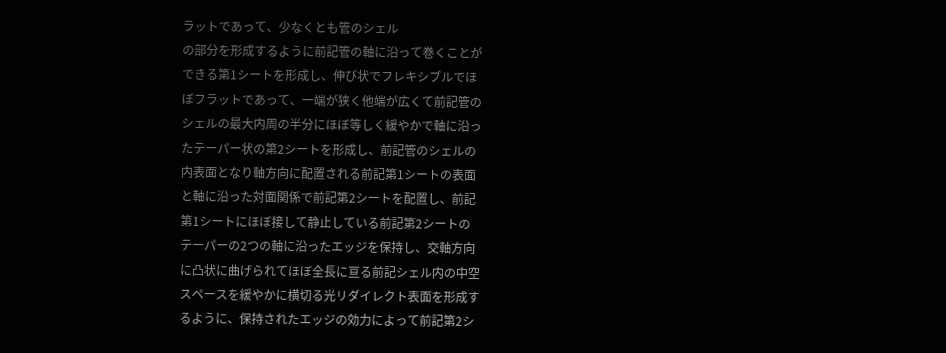ラットであって、少なくとも管のシェル
の部分を形成するように前記管の軸に沿って巻くことが
できる第1シートを形成し、伸び状でフレキシブルでほ
ぼフラットであって、一端が狭く他端が広くて前記管の
シェルの最大内周の半分にほぼ等しく緩やかで軸に沿っ
たテーパー状の第2シートを形成し、前記管のシェルの
内表面となり軸方向に配置される前記第1シートの表面
と軸に沿った対面関係で前記第2シートを配置し、前記
第1シートにほぼ接して静止している前記第2シートの
テーパーの2つの軸に沿ったエッジを保持し、交軸方向
に凸状に曲げられてほぼ全長に亘る前記シェル内の中空
スペースを緩やかに横切る光リダイレクト表面を形成す
るように、保持されたエッジの効力によって前記第2シ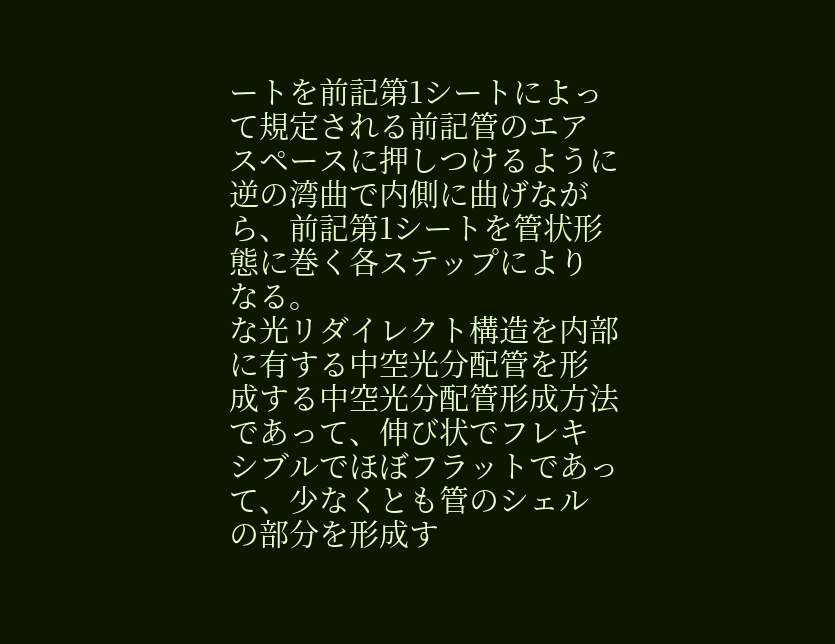ートを前記第1シートによって規定される前記管のエア
スペースに押しつけるように逆の湾曲で内側に曲げなが
ら、前記第1シートを管状形態に巻く各ステップにより
なる。
な光リダイレクト構造を内部に有する中空光分配管を形
成する中空光分配管形成方法であって、伸び状でフレキ
シブルでほぼフラットであって、少なくとも管のシェル
の部分を形成す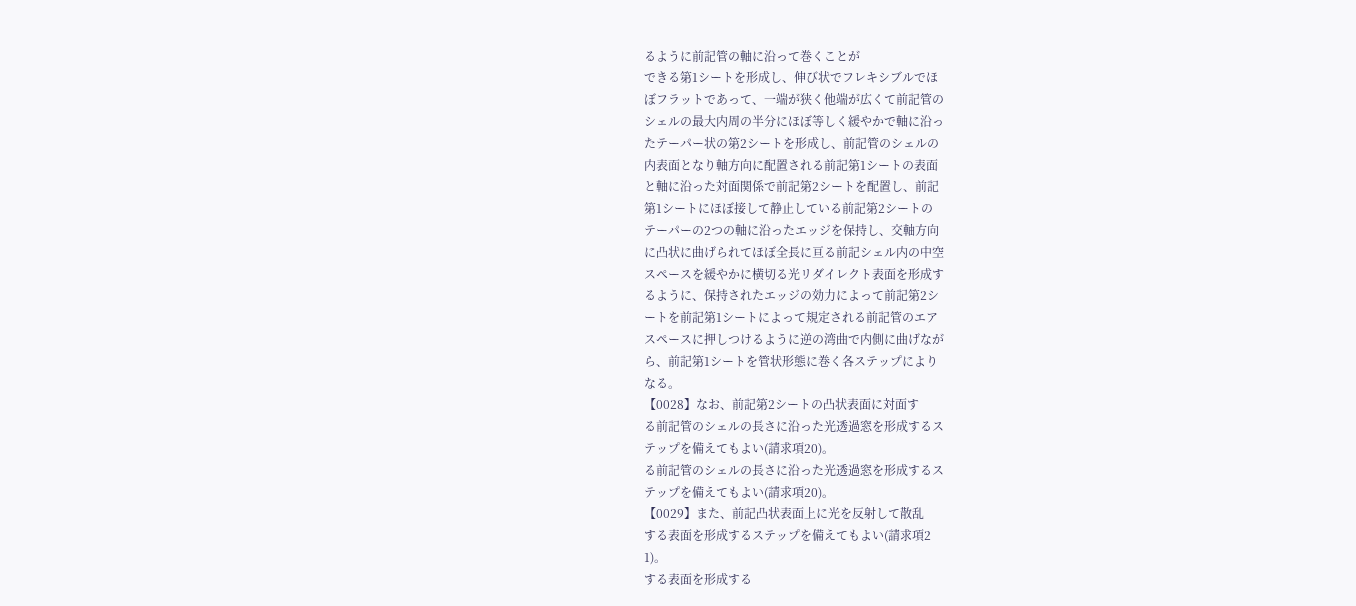るように前記管の軸に沿って巻くことが
できる第1シートを形成し、伸び状でフレキシブルでほ
ぼフラットであって、一端が狭く他端が広くて前記管の
シェルの最大内周の半分にほぼ等しく緩やかで軸に沿っ
たテーパー状の第2シートを形成し、前記管のシェルの
内表面となり軸方向に配置される前記第1シートの表面
と軸に沿った対面関係で前記第2シートを配置し、前記
第1シートにほぼ接して静止している前記第2シートの
テーパーの2つの軸に沿ったエッジを保持し、交軸方向
に凸状に曲げられてほぼ全長に亘る前記シェル内の中空
スペースを緩やかに横切る光リダイレクト表面を形成す
るように、保持されたエッジの効力によって前記第2シ
ートを前記第1シートによって規定される前記管のエア
スペースに押しつけるように逆の湾曲で内側に曲げなが
ら、前記第1シートを管状形態に巻く各ステップにより
なる。
【0028】なお、前記第2シートの凸状表面に対面す
る前記管のシェルの長さに沿った光透過窓を形成するス
テップを備えてもよい(請求項20)。
る前記管のシェルの長さに沿った光透過窓を形成するス
テップを備えてもよい(請求項20)。
【0029】また、前記凸状表面上に光を反射して散乱
する表面を形成するステップを備えてもよい(請求項2
1)。
する表面を形成する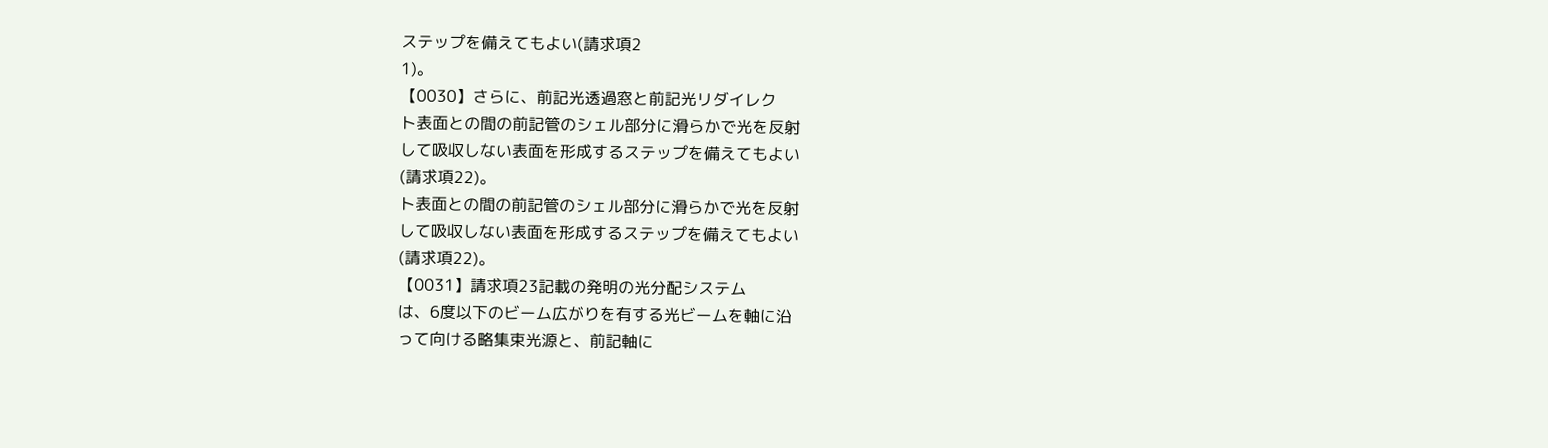ステップを備えてもよい(請求項2
1)。
【0030】さらに、前記光透過窓と前記光リダイレク
ト表面との間の前記管のシェル部分に滑らかで光を反射
して吸収しない表面を形成するステップを備えてもよい
(請求項22)。
ト表面との間の前記管のシェル部分に滑らかで光を反射
して吸収しない表面を形成するステップを備えてもよい
(請求項22)。
【0031】請求項23記載の発明の光分配システム
は、6度以下のビーム広がりを有する光ビームを軸に沿
って向ける略集束光源と、前記軸に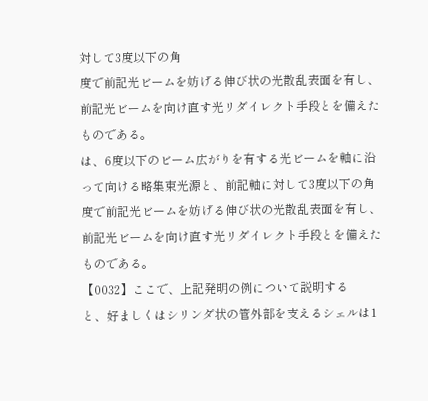対して3度以下の角
度で前記光ビームを妨げる伸び状の光散乱表面を有し、
前記光ビームを向け直す光リダイレクト手段とを備えた
ものである。
は、6度以下のビーム広がりを有する光ビームを軸に沿
って向ける略集束光源と、前記軸に対して3度以下の角
度で前記光ビームを妨げる伸び状の光散乱表面を有し、
前記光ビームを向け直す光リダイレクト手段とを備えた
ものである。
【0032】ここで、上記発明の例について説明する
と、好ましくはシリンダ状の管外部を支えるシェルは1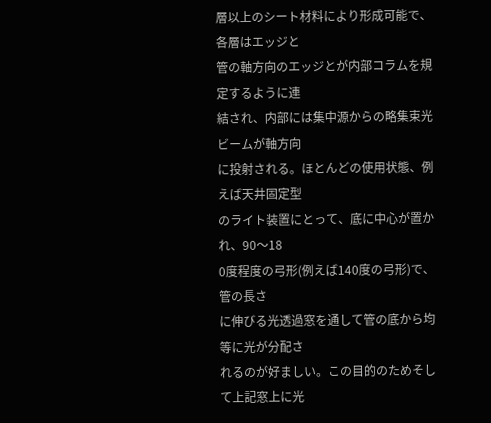層以上のシート材料により形成可能で、各層はエッジと
管の軸方向のエッジとが内部コラムを規定するように連
結され、内部には集中源からの略集束光ビームが軸方向
に投射される。ほとんどの使用状態、例えば天井固定型
のライト装置にとって、底に中心が置かれ、90〜18
0度程度の弓形(例えば140度の弓形)で、管の長さ
に伸びる光透過窓を通して管の底から均等に光が分配さ
れるのが好ましい。この目的のためそして上記窓上に光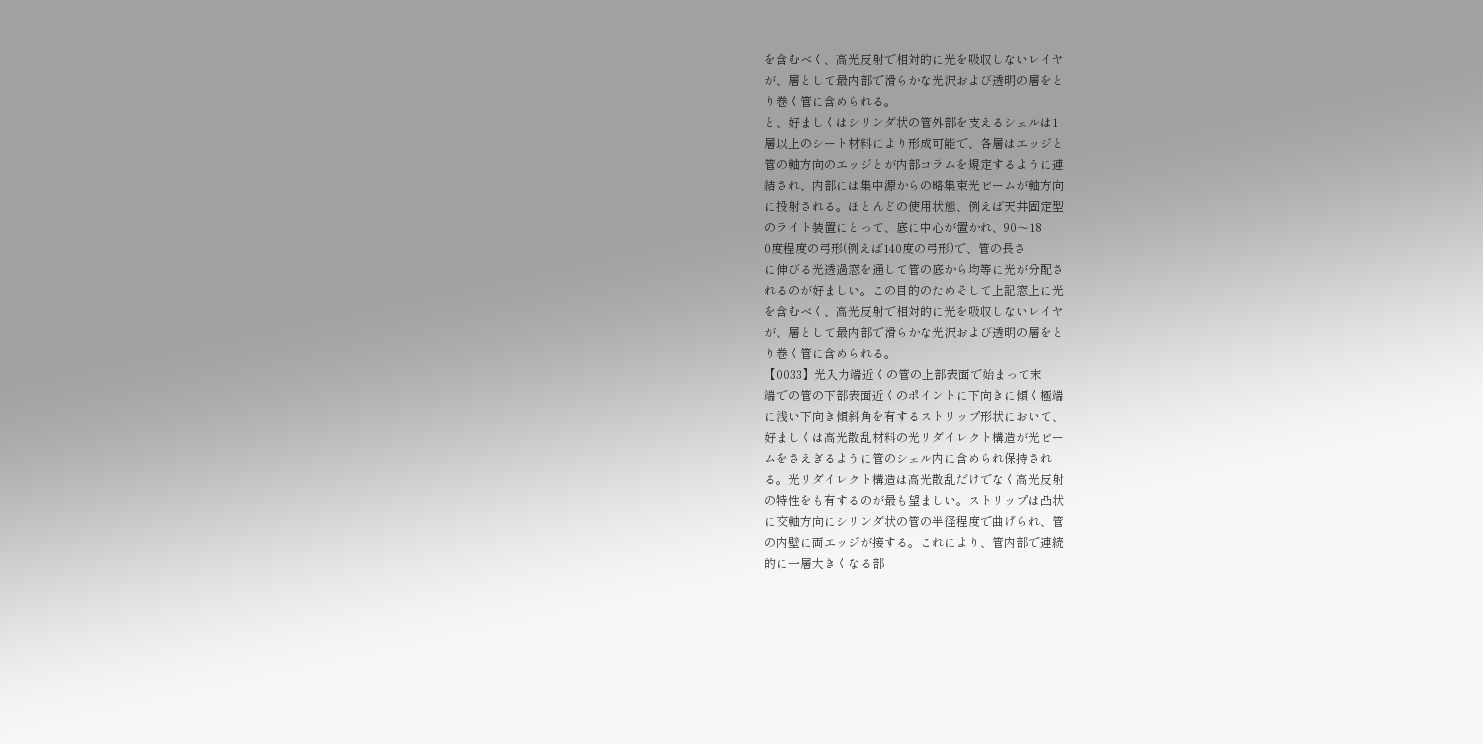を含むべく、高光反射で相対的に光を吸収しないレイヤ
が、層として最内部で滑らかな光沢および透明の層をと
り巻く管に含められる。
と、好ましくはシリンダ状の管外部を支えるシェルは1
層以上のシート材料により形成可能で、各層はエッジと
管の軸方向のエッジとが内部コラムを規定するように連
結され、内部には集中源からの略集束光ビームが軸方向
に投射される。ほとんどの使用状態、例えば天井固定型
のライト装置にとって、底に中心が置かれ、90〜18
0度程度の弓形(例えば140度の弓形)で、管の長さ
に伸びる光透過窓を通して管の底から均等に光が分配さ
れるのが好ましい。この目的のためそして上記窓上に光
を含むべく、高光反射で相対的に光を吸収しないレイヤ
が、層として最内部で滑らかな光沢および透明の層をと
り巻く管に含められる。
【0033】光入力端近くの管の上部表面で始まって末
端での管の下部表面近くのポイントに下向きに傾く極端
に浅い下向き傾斜角を有するストリップ形状において、
好ましくは高光散乱材料の光リダイレクト構造が光ビー
ムをさえぎるように管のシェル内に含められ保持され
る。光リダイレクト構造は高光散乱だけでなく高光反射
の特性をも有するのが最も望ましい。ストリップは凸状
に交軸方向にシリンダ状の管の半径程度で曲げられ、管
の内壁に両エッジが接する。これにより、管内部で連続
的に一層大きくなる部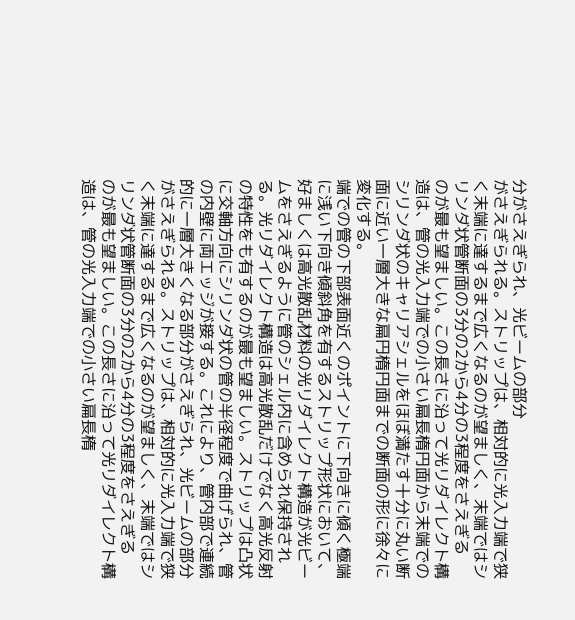分がさえぎられ、光ビームの部分
がさえぎられる。ストリップは、相対的に光入力端で狭
く末端に達するまで広くなるのが望ましく、末端ではシ
リンダ状管断面の3分の2から4分の3程度をさえぎる
のが最も望ましい。この長さに沿って光リダイレクト構
造は、管の光入力端での小さい扁長楕円面から末端での
シリンダ状のキャリアシェルをほぼ満たす十分に丸い断
面に近い一層大きな扁円楕円面までの断面の形に徐々に
変化する。
端での管の下部表面近くのポイントに下向きに傾く極端
に浅い下向き傾斜角を有するストリップ形状において、
好ましくは高光散乱材料の光リダイレクト構造が光ビー
ムをさえぎるように管のシェル内に含められ保持され
る。光リダイレクト構造は高光散乱だけでなく高光反射
の特性をも有するのが最も望ましい。ストリップは凸状
に交軸方向にシリンダ状の管の半径程度で曲げられ、管
の内壁に両エッジが接する。これにより、管内部で連続
的に一層大きくなる部分がさえぎられ、光ビームの部分
がさえぎられる。ストリップは、相対的に光入力端で狭
く末端に達するまで広くなるのが望ましく、末端ではシ
リンダ状管断面の3分の2から4分の3程度をさえぎる
のが最も望ましい。この長さに沿って光リダイレクト構
造は、管の光入力端での小さい扁長楕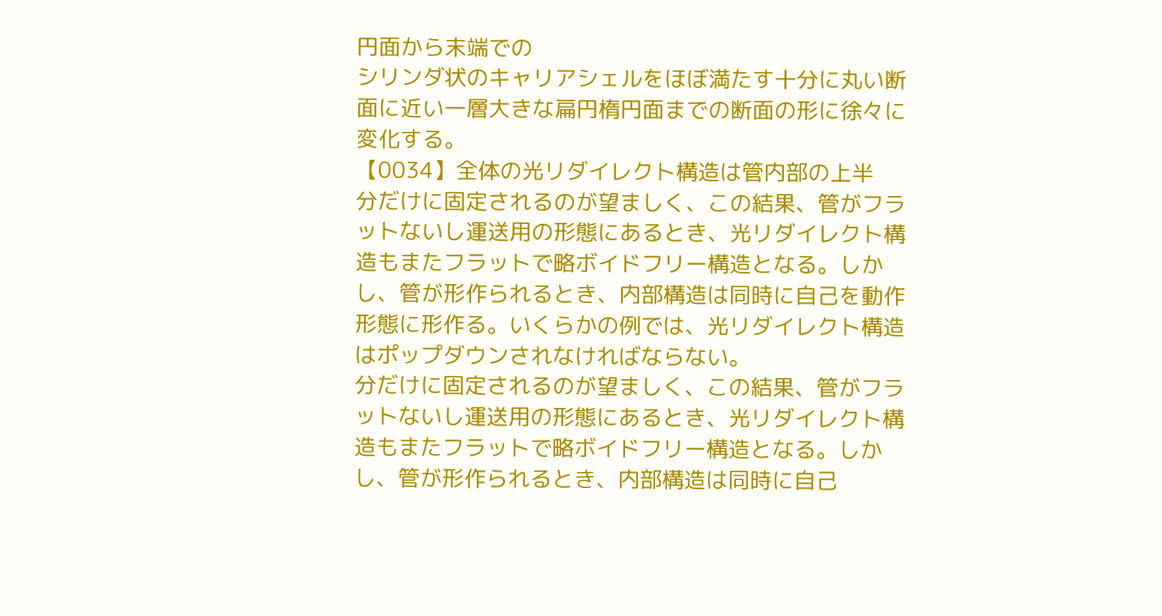円面から末端での
シリンダ状のキャリアシェルをほぼ満たす十分に丸い断
面に近い一層大きな扁円楕円面までの断面の形に徐々に
変化する。
【0034】全体の光リダイレクト構造は管内部の上半
分だけに固定されるのが望ましく、この結果、管がフラ
ットないし運送用の形態にあるとき、光リダイレクト構
造もまたフラットで略ボイドフリー構造となる。しか
し、管が形作られるとき、内部構造は同時に自己を動作
形態に形作る。いくらかの例では、光リダイレクト構造
はポップダウンされなければならない。
分だけに固定されるのが望ましく、この結果、管がフラ
ットないし運送用の形態にあるとき、光リダイレクト構
造もまたフラットで略ボイドフリー構造となる。しか
し、管が形作られるとき、内部構造は同時に自己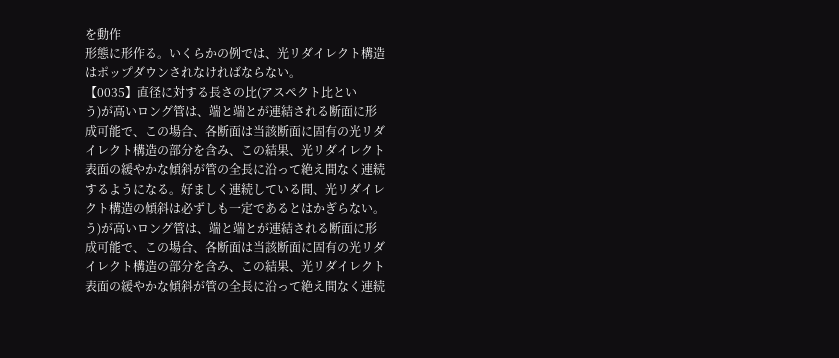を動作
形態に形作る。いくらかの例では、光リダイレクト構造
はポップダウンされなければならない。
【0035】直径に対する長さの比(アスペクト比とい
う)が高いロング管は、端と端とが連結される断面に形
成可能で、この場合、各断面は当該断面に固有の光リダ
イレクト構造の部分を含み、この結果、光リダイレクト
表面の緩やかな傾斜が管の全長に沿って絶え間なく連続
するようになる。好ましく連続している間、光リダイレ
クト構造の傾斜は必ずしも一定であるとはかぎらない。
う)が高いロング管は、端と端とが連結される断面に形
成可能で、この場合、各断面は当該断面に固有の光リダ
イレクト構造の部分を含み、この結果、光リダイレクト
表面の緩やかな傾斜が管の全長に沿って絶え間なく連続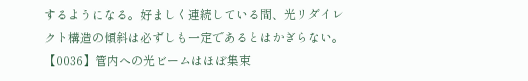するようになる。好ましく連続している間、光リダイレ
クト構造の傾斜は必ずしも一定であるとはかぎらない。
【0036】管内への光ビームはほぼ集束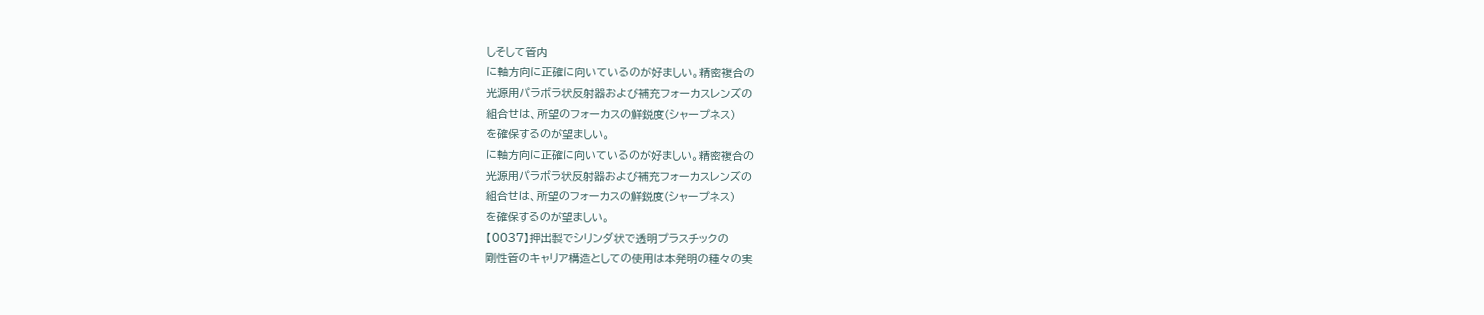しそして管内
に軸方向に正確に向いているのが好ましい。精密複合の
光源用パラボラ状反射器および補充フォーカスレンズの
組合せは、所望のフォーカスの鮮鋭度(シャープネス)
を確保するのが望ましい。
に軸方向に正確に向いているのが好ましい。精密複合の
光源用パラボラ状反射器および補充フォーカスレンズの
組合せは、所望のフォーカスの鮮鋭度(シャープネス)
を確保するのが望ましい。
【0037】押出製でシリンダ状で透明プラスチックの
剛性管のキャリア構造としての使用は本発明の種々の実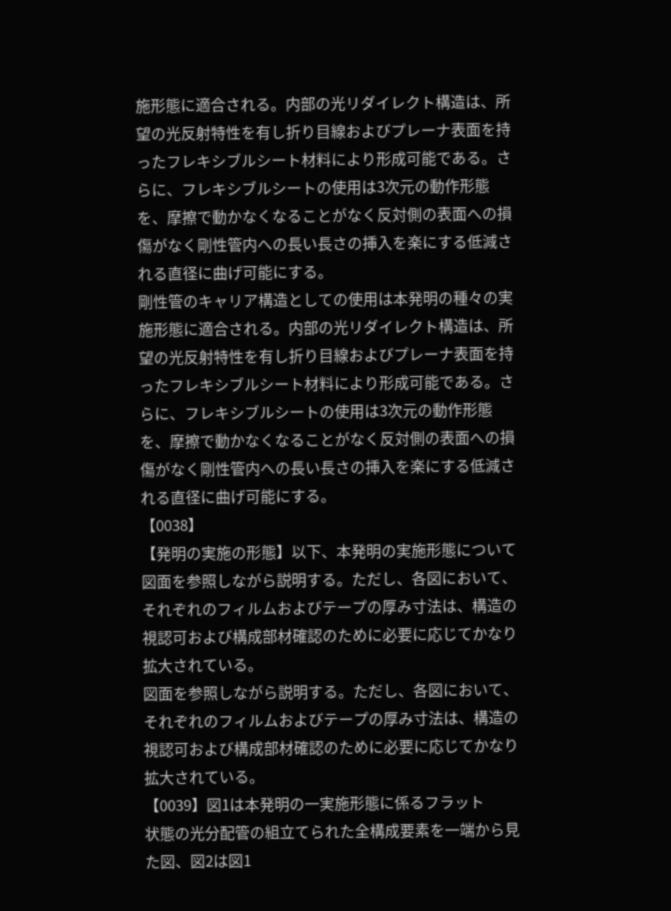施形態に適合される。内部の光リダイレクト構造は、所
望の光反射特性を有し折り目線およびプレーナ表面を持
ったフレキシブルシート材料により形成可能である。さ
らに、フレキシブルシートの使用は3次元の動作形態
を、摩擦で動かなくなることがなく反対側の表面への損
傷がなく剛性管内への長い長さの挿入を楽にする低減さ
れる直径に曲げ可能にする。
剛性管のキャリア構造としての使用は本発明の種々の実
施形態に適合される。内部の光リダイレクト構造は、所
望の光反射特性を有し折り目線およびプレーナ表面を持
ったフレキシブルシート材料により形成可能である。さ
らに、フレキシブルシートの使用は3次元の動作形態
を、摩擦で動かなくなることがなく反対側の表面への損
傷がなく剛性管内への長い長さの挿入を楽にする低減さ
れる直径に曲げ可能にする。
【0038】
【発明の実施の形態】以下、本発明の実施形態について
図面を参照しながら説明する。ただし、各図において、
それぞれのフィルムおよびテープの厚み寸法は、構造の
視認可および構成部材確認のために必要に応じてかなり
拡大されている。
図面を参照しながら説明する。ただし、各図において、
それぞれのフィルムおよびテープの厚み寸法は、構造の
視認可および構成部材確認のために必要に応じてかなり
拡大されている。
【0039】図1は本発明の一実施形態に係るフラット
状態の光分配管の組立てられた全構成要素を一端から見
た図、図2は図1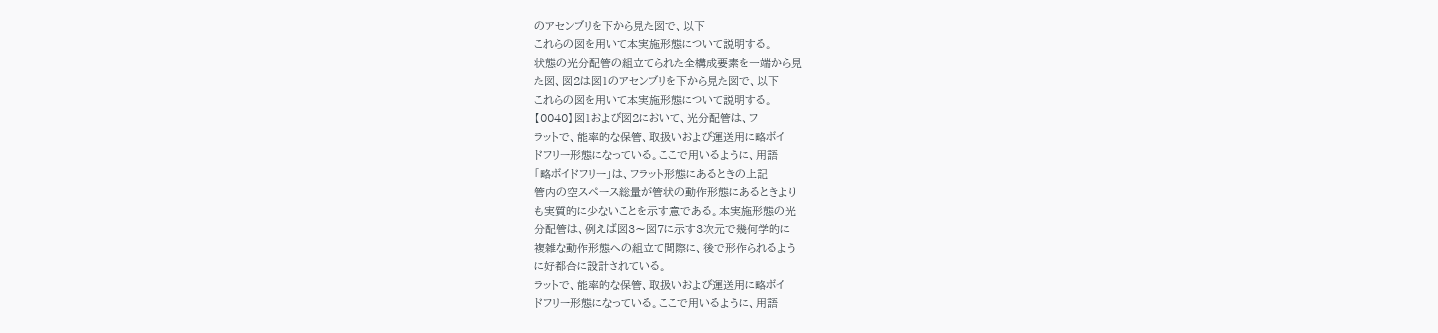のアセンブリを下から見た図で、以下
これらの図を用いて本実施形態について説明する。
状態の光分配管の組立てられた全構成要素を一端から見
た図、図2は図1のアセンブリを下から見た図で、以下
これらの図を用いて本実施形態について説明する。
【0040】図1および図2において、光分配管は、フ
ラットで、能率的な保管、取扱いおよび運送用に略ボイ
ドフリー形態になっている。ここで用いるように、用語
「略ボイドフリー」は、フラット形態にあるときの上記
管内の空スペース総量が管状の動作形態にあるときより
も実質的に少ないことを示す意である。本実施形態の光
分配管は、例えば図3〜図7に示す3次元で幾何学的に
複雑な動作形態への組立て間際に、後で形作られるよう
に好都合に設計されている。
ラットで、能率的な保管、取扱いおよび運送用に略ボイ
ドフリー形態になっている。ここで用いるように、用語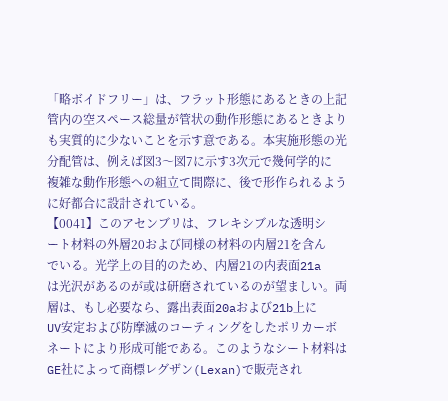「略ボイドフリー」は、フラット形態にあるときの上記
管内の空スペース総量が管状の動作形態にあるときより
も実質的に少ないことを示す意である。本実施形態の光
分配管は、例えば図3〜図7に示す3次元で幾何学的に
複雑な動作形態への組立て間際に、後で形作られるよう
に好都合に設計されている。
【0041】このアセンブリは、フレキシブルな透明シ
ート材料の外層20および同様の材料の内層21を含ん
でいる。光学上の目的のため、内層21の内表面21a
は光沢があるのが或は研磨されているのが望ましい。両
層は、もし必要なら、露出表面20aおよび21b上に
UV安定および防摩滅のコーティングをしたポリカーボ
ネートにより形成可能である。このようなシート材料は
GE社によって商標レグザン(Lexan)で販売され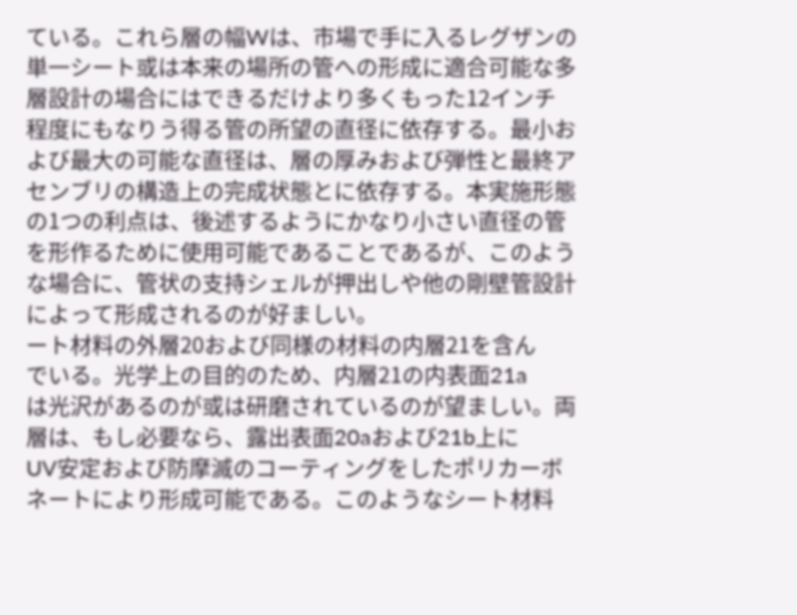ている。これら層の幅Wは、市場で手に入るレグザンの
単一シート或は本来の場所の管への形成に適合可能な多
層設計の場合にはできるだけより多くもった12インチ
程度にもなりう得る管の所望の直径に依存する。最小お
よび最大の可能な直径は、層の厚みおよび弾性と最終ア
センブリの構造上の完成状態とに依存する。本実施形態
の1つの利点は、後述するようにかなり小さい直径の管
を形作るために使用可能であることであるが、このよう
な場合に、管状の支持シェルが押出しや他の剛壁管設計
によって形成されるのが好ましい。
ート材料の外層20および同様の材料の内層21を含ん
でいる。光学上の目的のため、内層21の内表面21a
は光沢があるのが或は研磨されているのが望ましい。両
層は、もし必要なら、露出表面20aおよび21b上に
UV安定および防摩滅のコーティングをしたポリカーボ
ネートにより形成可能である。このようなシート材料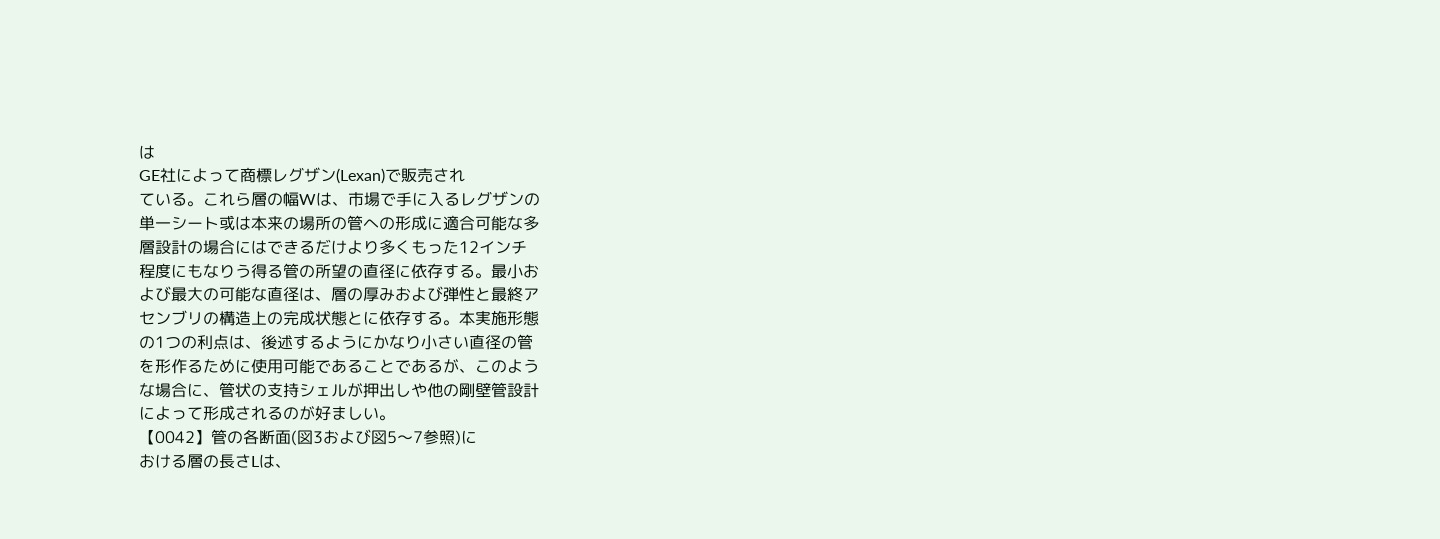は
GE社によって商標レグザン(Lexan)で販売され
ている。これら層の幅Wは、市場で手に入るレグザンの
単一シート或は本来の場所の管への形成に適合可能な多
層設計の場合にはできるだけより多くもった12インチ
程度にもなりう得る管の所望の直径に依存する。最小お
よび最大の可能な直径は、層の厚みおよび弾性と最終ア
センブリの構造上の完成状態とに依存する。本実施形態
の1つの利点は、後述するようにかなり小さい直径の管
を形作るために使用可能であることであるが、このよう
な場合に、管状の支持シェルが押出しや他の剛壁管設計
によって形成されるのが好ましい。
【0042】管の各断面(図3および図5〜7参照)に
おける層の長さLは、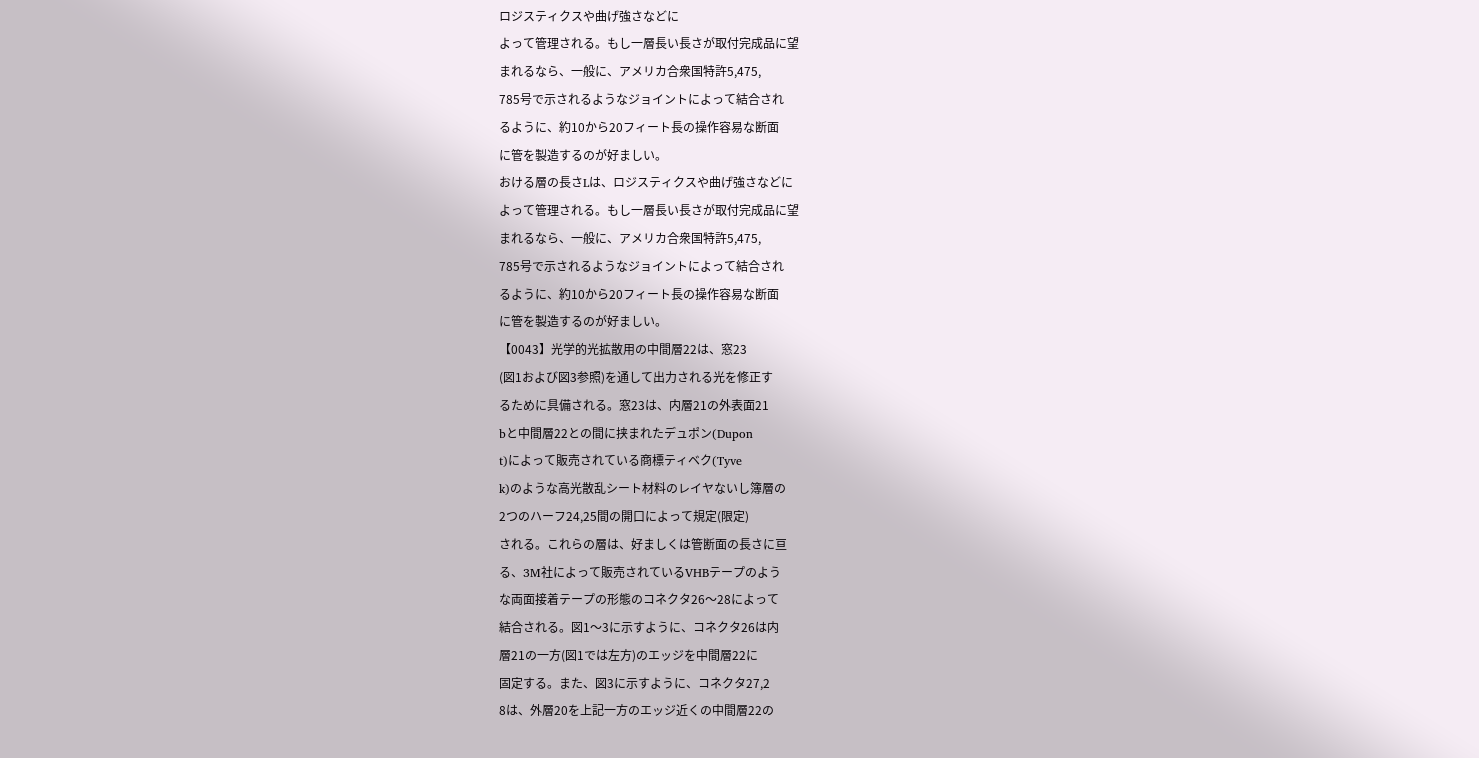ロジスティクスや曲げ強さなどに
よって管理される。もし一層長い長さが取付完成品に望
まれるなら、一般に、アメリカ合衆国特許5,475,
785号で示されるようなジョイントによって結合され
るように、約10から20フィート長の操作容易な断面
に管を製造するのが好ましい。
おける層の長さLは、ロジスティクスや曲げ強さなどに
よって管理される。もし一層長い長さが取付完成品に望
まれるなら、一般に、アメリカ合衆国特許5,475,
785号で示されるようなジョイントによって結合され
るように、約10から20フィート長の操作容易な断面
に管を製造するのが好ましい。
【0043】光学的光拡散用の中間層22は、窓23
(図1および図3参照)を通して出力される光を修正す
るために具備される。窓23は、内層21の外表面21
bと中間層22との間に挟まれたデュポン(Dupon
t)によって販売されている商標ティベク(Tyve
k)のような高光散乱シート材料のレイヤないし簿層の
2つのハーフ24,25間の開口によって規定(限定)
される。これらの層は、好ましくは管断面の長さに亘
る、3M社によって販売されているVHBテープのよう
な両面接着テープの形態のコネクタ26〜28によって
結合される。図1〜3に示すように、コネクタ26は内
層21の一方(図1では左方)のエッジを中間層22に
固定する。また、図3に示すように、コネクタ27,2
8は、外層20を上記一方のエッジ近くの中間層22の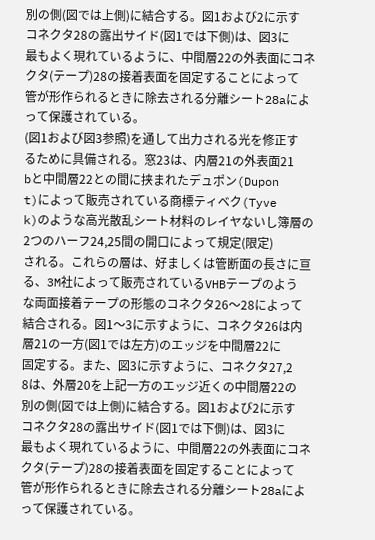別の側(図では上側)に結合する。図1および2に示す
コネクタ28の露出サイド(図1では下側)は、図3に
最もよく現れているように、中間層22の外表面にコネ
クタ(テープ)28の接着表面を固定することによって
管が形作られるときに除去される分離シート28aによ
って保護されている。
(図1および図3参照)を通して出力される光を修正す
るために具備される。窓23は、内層21の外表面21
bと中間層22との間に挟まれたデュポン(Dupon
t)によって販売されている商標ティベク(Tyve
k)のような高光散乱シート材料のレイヤないし簿層の
2つのハーフ24,25間の開口によって規定(限定)
される。これらの層は、好ましくは管断面の長さに亘
る、3M社によって販売されているVHBテープのよう
な両面接着テープの形態のコネクタ26〜28によって
結合される。図1〜3に示すように、コネクタ26は内
層21の一方(図1では左方)のエッジを中間層22に
固定する。また、図3に示すように、コネクタ27,2
8は、外層20を上記一方のエッジ近くの中間層22の
別の側(図では上側)に結合する。図1および2に示す
コネクタ28の露出サイド(図1では下側)は、図3に
最もよく現れているように、中間層22の外表面にコネ
クタ(テープ)28の接着表面を固定することによって
管が形作られるときに除去される分離シート28aによ
って保護されている。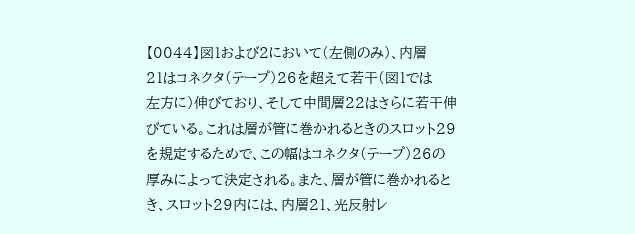【0044】図1および2において(左側のみ)、内層
21はコネクタ(テープ)26を超えて若干(図1では
左方に)伸びており、そして中間層22はさらに若干伸
びている。これは層が管に巻かれるときのスロット29
を規定するためで、この幅はコネクタ(テープ)26の
厚みによって決定される。また、層が管に巻かれると
き、スロット29内には、内層21、光反射レ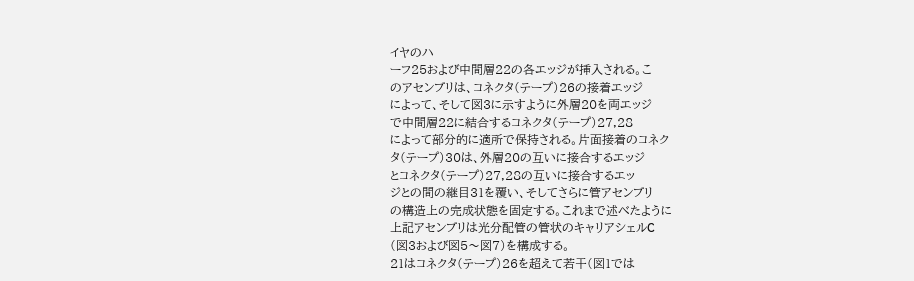イヤのハ
ーフ25および中間層22の各エッジが挿入される。こ
のアセンブリは、コネクタ(テープ)26の接着エッジ
によって、そして図3に示すように外層20を両エッジ
で中間層22に結合するコネクタ(テープ)27,28
によって部分的に適所で保持される。片面接着のコネク
タ(テープ)30は、外層20の互いに接合するエッジ
とコネクタ(テープ)27,28の互いに接合するエッ
ジとの間の継目31を覆い、そしてさらに管アセンブリ
の構造上の完成状態を固定する。これまで述べたように
上記アセンブリは光分配管の管状のキャリアシェルC
(図3および図5〜図7)を構成する。
21はコネクタ(テープ)26を超えて若干(図1では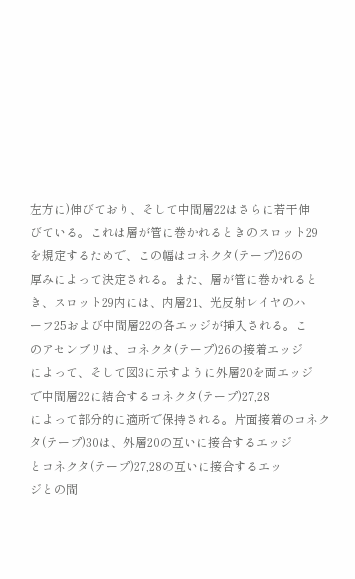左方に)伸びており、そして中間層22はさらに若干伸
びている。これは層が管に巻かれるときのスロット29
を規定するためで、この幅はコネクタ(テープ)26の
厚みによって決定される。また、層が管に巻かれると
き、スロット29内には、内層21、光反射レイヤのハ
ーフ25および中間層22の各エッジが挿入される。こ
のアセンブリは、コネクタ(テープ)26の接着エッジ
によって、そして図3に示すように外層20を両エッジ
で中間層22に結合するコネクタ(テープ)27,28
によって部分的に適所で保持される。片面接着のコネク
タ(テープ)30は、外層20の互いに接合するエッジ
とコネクタ(テープ)27,28の互いに接合するエッ
ジとの間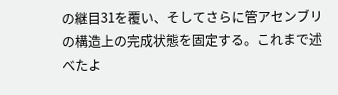の継目31を覆い、そしてさらに管アセンブリ
の構造上の完成状態を固定する。これまで述べたよ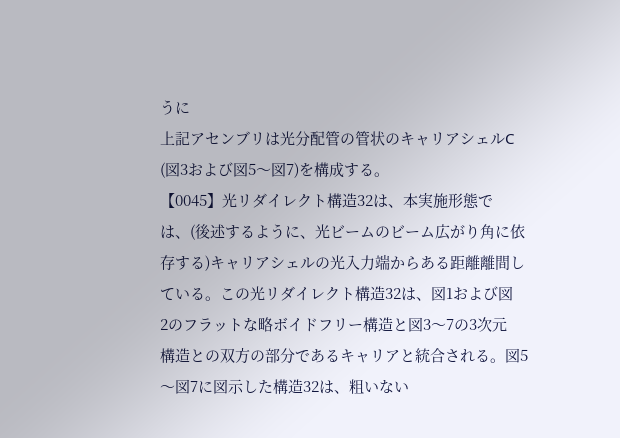うに
上記アセンブリは光分配管の管状のキャリアシェルC
(図3および図5〜図7)を構成する。
【0045】光リダイレクト構造32は、本実施形態で
は、(後述するように、光ビームのビーム広がり角に依
存する)キャリアシェルの光入力端からある距離離間し
ている。この光リダイレクト構造32は、図1および図
2のフラットな略ボイドフリー構造と図3〜7の3次元
構造との双方の部分であるキャリアと統合される。図5
〜図7に図示した構造32は、粗いない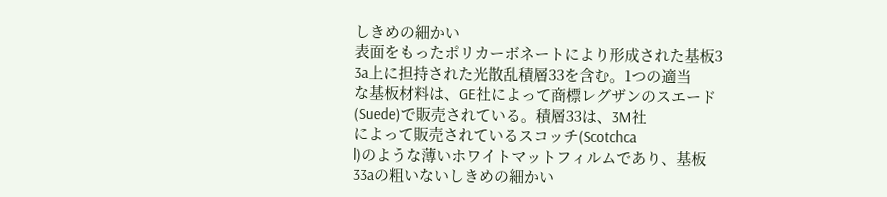しきめの細かい
表面をもったポリカーボネートにより形成された基板3
3a上に担持された光散乱積層33を含む。1つの適当
な基板材料は、GE社によって商標レグザンのスエード
(Suede)で販売されている。積層33は、3M社
によって販売されているスコッチ(Scotchca
l)のような薄いホワイトマットフィルムであり、基板
33aの粗いないしきめの細かい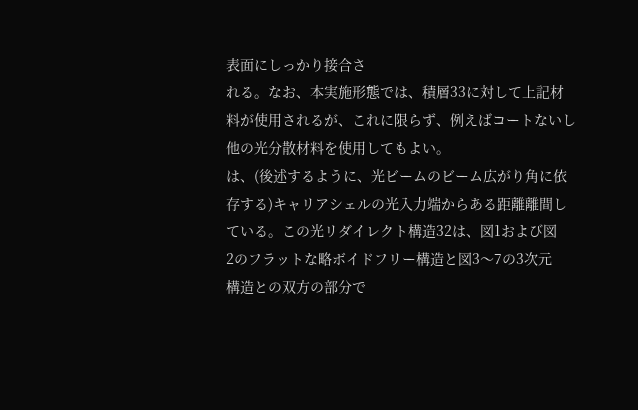表面にしっかり接合さ
れる。なお、本実施形態では、積層33に対して上記材
料が使用されるが、これに限らず、例えばコートないし
他の光分散材料を使用してもよい。
は、(後述するように、光ビームのビーム広がり角に依
存する)キャリアシェルの光入力端からある距離離間し
ている。この光リダイレクト構造32は、図1および図
2のフラットな略ボイドフリー構造と図3〜7の3次元
構造との双方の部分で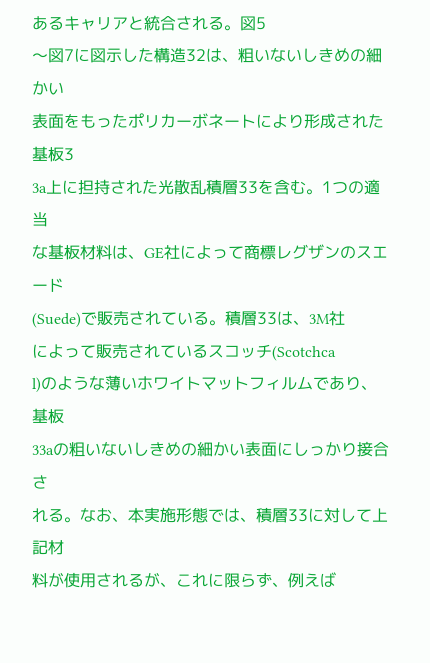あるキャリアと統合される。図5
〜図7に図示した構造32は、粗いないしきめの細かい
表面をもったポリカーボネートにより形成された基板3
3a上に担持された光散乱積層33を含む。1つの適当
な基板材料は、GE社によって商標レグザンのスエード
(Suede)で販売されている。積層33は、3M社
によって販売されているスコッチ(Scotchca
l)のような薄いホワイトマットフィルムであり、基板
33aの粗いないしきめの細かい表面にしっかり接合さ
れる。なお、本実施形態では、積層33に対して上記材
料が使用されるが、これに限らず、例えば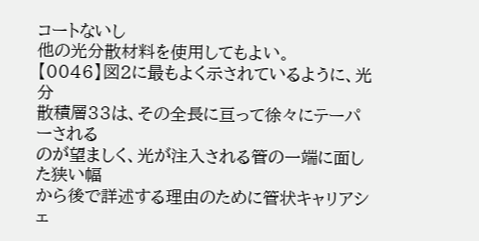コートないし
他の光分散材料を使用してもよい。
【0046】図2に最もよく示されているように、光分
散積層33は、その全長に亘って徐々にテーパーされる
のが望ましく、光が注入される管の一端に面した狭い幅
から後で詳述する理由のために管状キャリアシェ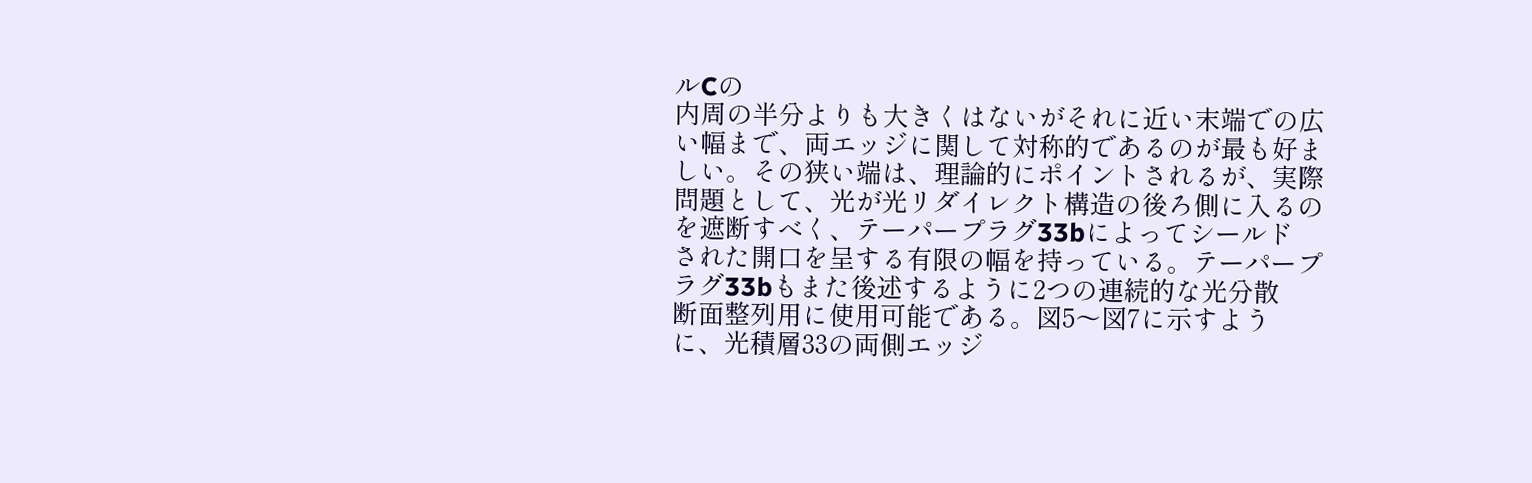ルCの
内周の半分よりも大きくはないがそれに近い末端での広
い幅まで、両エッジに関して対称的であるのが最も好ま
しい。その狭い端は、理論的にポイントされるが、実際
問題として、光が光リダイレクト構造の後ろ側に入るの
を遮断すべく、テーパープラグ33bによってシールド
された開口を呈する有限の幅を持っている。テーパープ
ラグ33bもまた後述するように2つの連続的な光分散
断面整列用に使用可能である。図5〜図7に示すよう
に、光積層33の両側エッジ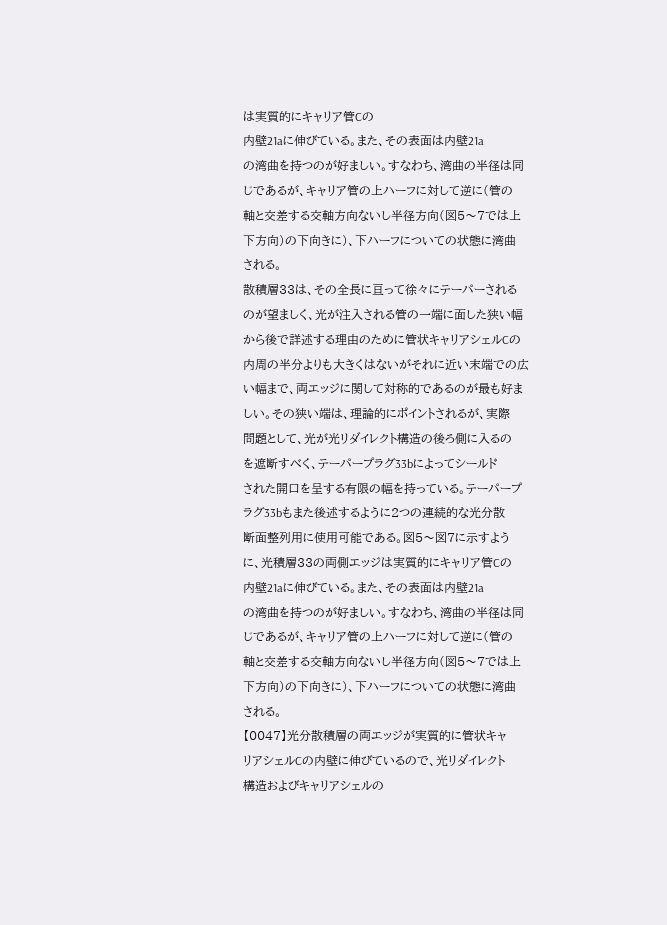は実質的にキャリア管Cの
内壁21aに伸びている。また、その表面は内壁21a
の湾曲を持つのが好ましい。すなわち、湾曲の半径は同
じであるが、キャリア管の上ハーフに対して逆に(管の
軸と交差する交軸方向ないし半径方向(図5〜7では上
下方向)の下向きに)、下ハーフについての状態に湾曲
される。
散積層33は、その全長に亘って徐々にテーパーされる
のが望ましく、光が注入される管の一端に面した狭い幅
から後で詳述する理由のために管状キャリアシェルCの
内周の半分よりも大きくはないがそれに近い末端での広
い幅まで、両エッジに関して対称的であるのが最も好ま
しい。その狭い端は、理論的にポイントされるが、実際
問題として、光が光リダイレクト構造の後ろ側に入るの
を遮断すべく、テーパープラグ33bによってシールド
された開口を呈する有限の幅を持っている。テーパープ
ラグ33bもまた後述するように2つの連続的な光分散
断面整列用に使用可能である。図5〜図7に示すよう
に、光積層33の両側エッジは実質的にキャリア管Cの
内壁21aに伸びている。また、その表面は内壁21a
の湾曲を持つのが好ましい。すなわち、湾曲の半径は同
じであるが、キャリア管の上ハーフに対して逆に(管の
軸と交差する交軸方向ないし半径方向(図5〜7では上
下方向)の下向きに)、下ハーフについての状態に湾曲
される。
【0047】光分散積層の両エッジが実質的に管状キャ
リアシェルCの内壁に伸びているので、光リダイレクト
構造およびキャリアシェルの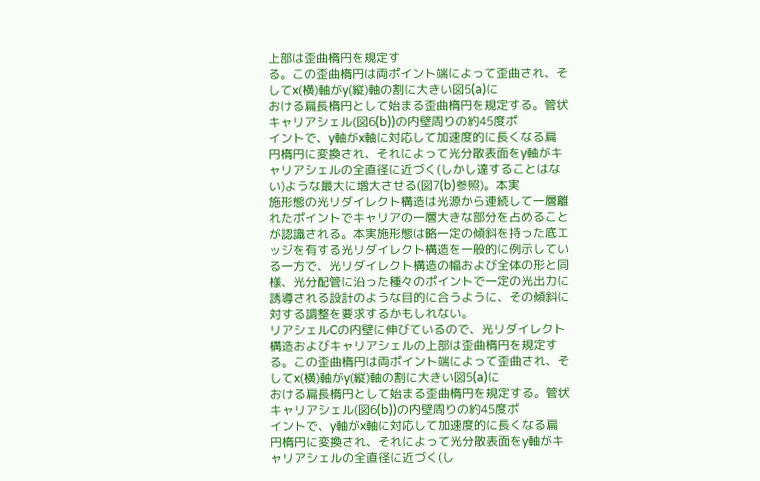上部は歪曲楕円を規定す
る。この歪曲楕円は両ポイント端によって歪曲され、そ
してx(横)軸がy(縦)軸の割に大きい図5(a)に
おける扁長楕円として始まる歪曲楕円を規定する。管状
キャリアシェル(図6(b))の内壁周りの約45度ポ
イントで、y軸がx軸に対応して加速度的に長くなる扁
円楕円に変換され、それによって光分散表面をy軸がキ
ャリアシェルの全直径に近づく(しかし達することはな
い)ような最大に増大させる(図7(b)参照)。本実
施形態の光リダイレクト構造は光源から連続して一層離
れたポイントでキャリアの一層大きな部分を占めること
が認識される。本実施形態は略一定の傾斜を持った底エ
ッジを有する光リダイレクト構造を一般的に例示してい
る一方で、光リダイレクト構造の幅および全体の形と同
様、光分配管に沿った種々のポイントで一定の光出力に
誘導される設計のような目的に合うように、その傾斜に
対する調整を要求するかもしれない。
リアシェルCの内壁に伸びているので、光リダイレクト
構造およびキャリアシェルの上部は歪曲楕円を規定す
る。この歪曲楕円は両ポイント端によって歪曲され、そ
してx(横)軸がy(縦)軸の割に大きい図5(a)に
おける扁長楕円として始まる歪曲楕円を規定する。管状
キャリアシェル(図6(b))の内壁周りの約45度ポ
イントで、y軸がx軸に対応して加速度的に長くなる扁
円楕円に変換され、それによって光分散表面をy軸がキ
ャリアシェルの全直径に近づく(し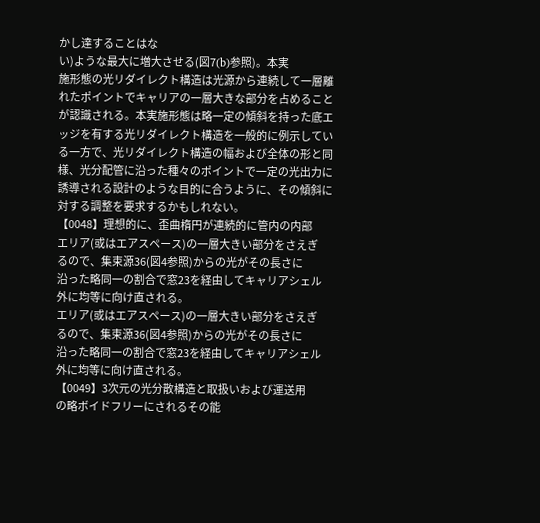かし達することはな
い)ような最大に増大させる(図7(b)参照)。本実
施形態の光リダイレクト構造は光源から連続して一層離
れたポイントでキャリアの一層大きな部分を占めること
が認識される。本実施形態は略一定の傾斜を持った底エ
ッジを有する光リダイレクト構造を一般的に例示してい
る一方で、光リダイレクト構造の幅および全体の形と同
様、光分配管に沿った種々のポイントで一定の光出力に
誘導される設計のような目的に合うように、その傾斜に
対する調整を要求するかもしれない。
【0048】理想的に、歪曲楕円が連続的に管内の内部
エリア(或はエアスペース)の一層大きい部分をさえぎ
るので、集束源36(図4参照)からの光がその長さに
沿った略同一の割合で窓23を経由してキャリアシェル
外に均等に向け直される。
エリア(或はエアスペース)の一層大きい部分をさえぎ
るので、集束源36(図4参照)からの光がその長さに
沿った略同一の割合で窓23を経由してキャリアシェル
外に均等に向け直される。
【0049】3次元の光分散構造と取扱いおよび運送用
の略ボイドフリーにされるその能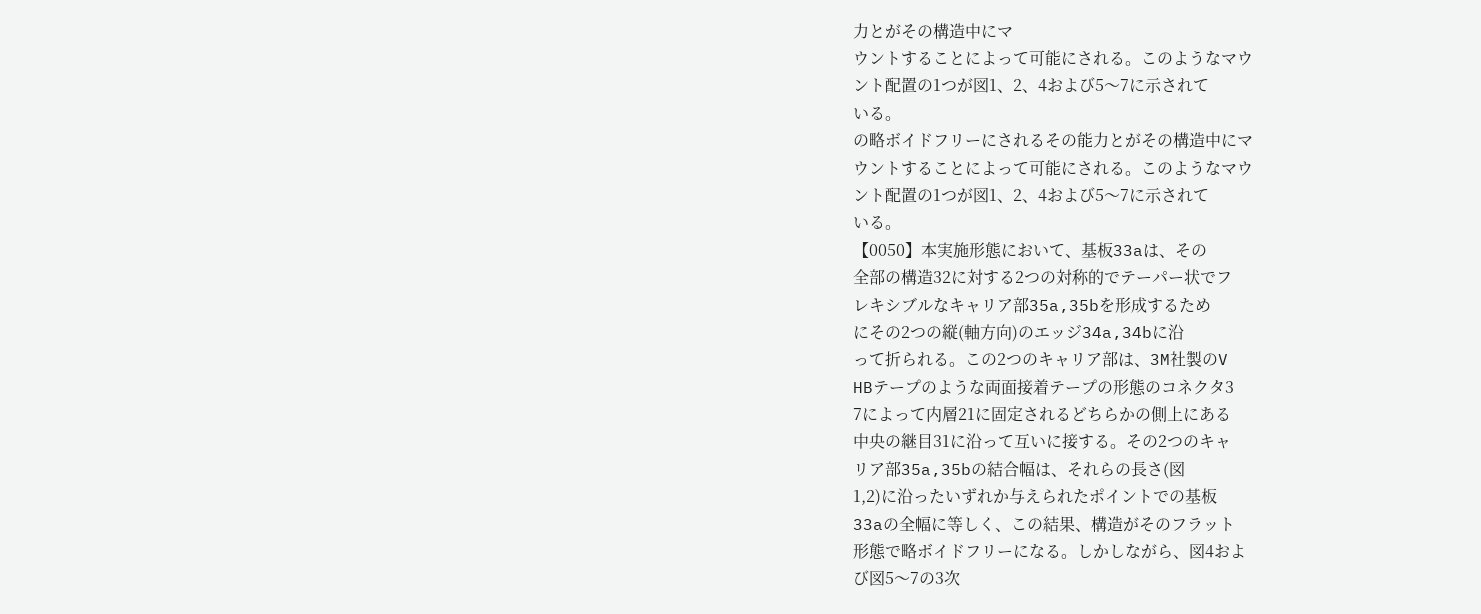力とがその構造中にマ
ウントすることによって可能にされる。このようなマウ
ント配置の1つが図1、2、4および5〜7に示されて
いる。
の略ボイドフリーにされるその能力とがその構造中にマ
ウントすることによって可能にされる。このようなマウ
ント配置の1つが図1、2、4および5〜7に示されて
いる。
【0050】本実施形態において、基板33aは、その
全部の構造32に対する2つの対称的でテーパー状でフ
レキシブルなキャリア部35a,35bを形成するため
にその2つの縦(軸方向)のエッジ34a,34bに沿
って折られる。この2つのキャリア部は、3M社製のV
HBテープのような両面接着テープの形態のコネクタ3
7によって内層21に固定されるどちらかの側上にある
中央の継目31に沿って互いに接する。その2つのキャ
リア部35a,35bの結合幅は、それらの長さ(図
1,2)に沿ったいずれか与えられたポイントでの基板
33aの全幅に等しく、この結果、構造がそのフラット
形態で略ボイドフリーになる。しかしながら、図4およ
び図5〜7の3次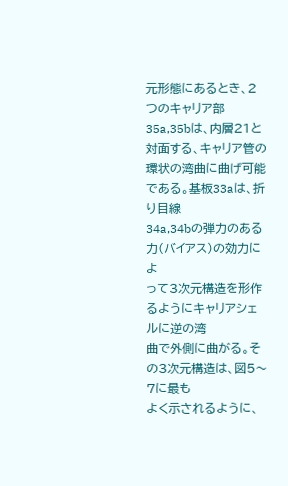元形態にあるとき、2つのキャリア部
35a,35bは、内層21と対面する、キャリア管の
環状の湾曲に曲げ可能である。基板33aは、折り目線
34a,34bの弾力のある力(バイアス)の効力によ
って3次元構造を形作るようにキャリアシェルに逆の湾
曲で外側に曲がる。その3次元構造は、図5〜7に最も
よく示されるように、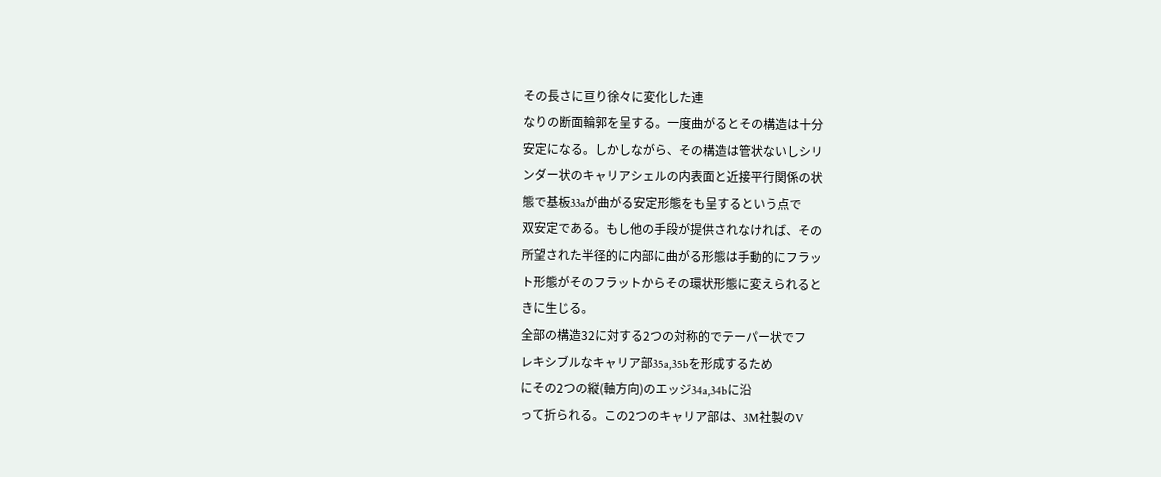その長さに亘り徐々に変化した連
なりの断面輪郭を呈する。一度曲がるとその構造は十分
安定になる。しかしながら、その構造は管状ないしシリ
ンダー状のキャリアシェルの内表面と近接平行関係の状
態で基板33aが曲がる安定形態をも呈するという点で
双安定である。もし他の手段が提供されなければ、その
所望された半径的に内部に曲がる形態は手動的にフラッ
ト形態がそのフラットからその環状形態に変えられると
きに生じる。
全部の構造32に対する2つの対称的でテーパー状でフ
レキシブルなキャリア部35a,35bを形成するため
にその2つの縦(軸方向)のエッジ34a,34bに沿
って折られる。この2つのキャリア部は、3M社製のV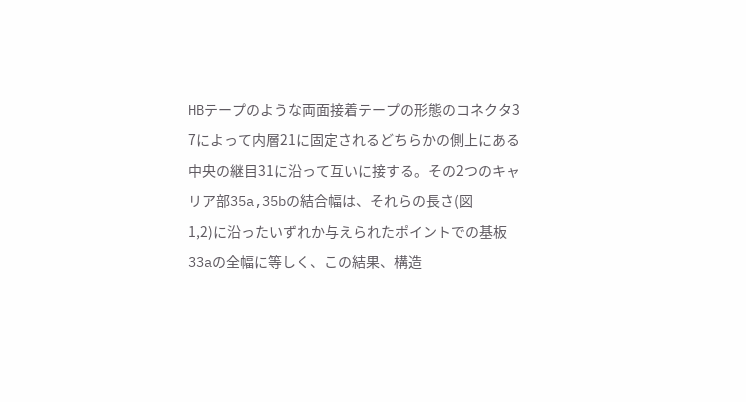HBテープのような両面接着テープの形態のコネクタ3
7によって内層21に固定されるどちらかの側上にある
中央の継目31に沿って互いに接する。その2つのキャ
リア部35a,35bの結合幅は、それらの長さ(図
1,2)に沿ったいずれか与えられたポイントでの基板
33aの全幅に等しく、この結果、構造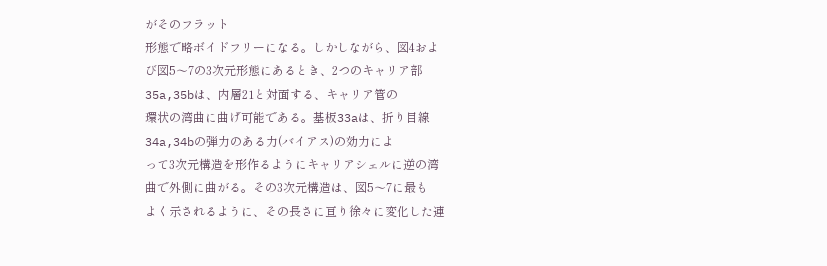がそのフラット
形態で略ボイドフリーになる。しかしながら、図4およ
び図5〜7の3次元形態にあるとき、2つのキャリア部
35a,35bは、内層21と対面する、キャリア管の
環状の湾曲に曲げ可能である。基板33aは、折り目線
34a,34bの弾力のある力(バイアス)の効力によ
って3次元構造を形作るようにキャリアシェルに逆の湾
曲で外側に曲がる。その3次元構造は、図5〜7に最も
よく示されるように、その長さに亘り徐々に変化した連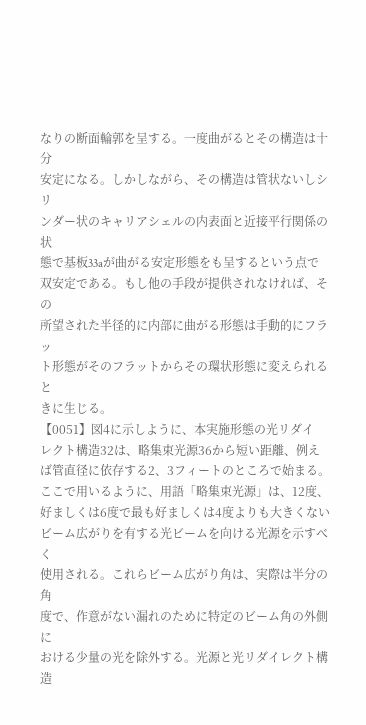なりの断面輪郭を呈する。一度曲がるとその構造は十分
安定になる。しかしながら、その構造は管状ないしシリ
ンダー状のキャリアシェルの内表面と近接平行関係の状
態で基板33aが曲がる安定形態をも呈するという点で
双安定である。もし他の手段が提供されなければ、その
所望された半径的に内部に曲がる形態は手動的にフラッ
ト形態がそのフラットからその環状形態に変えられると
きに生じる。
【0051】図4に示しように、本実施形態の光リダイ
レクト構造32は、略集束光源36から短い距離、例え
ば管直径に依存する2、3フィートのところで始まる。
ここで用いるように、用語「略集束光源」は、12度、
好ましくは6度で最も好ましくは4度よりも大きくない
ビーム広がりを有する光ビームを向ける光源を示すべく
使用される。これらビーム広がり角は、実際は半分の角
度で、作意がない漏れのために特定のビーム角の外側に
おける少量の光を除外する。光源と光リダイレクト構造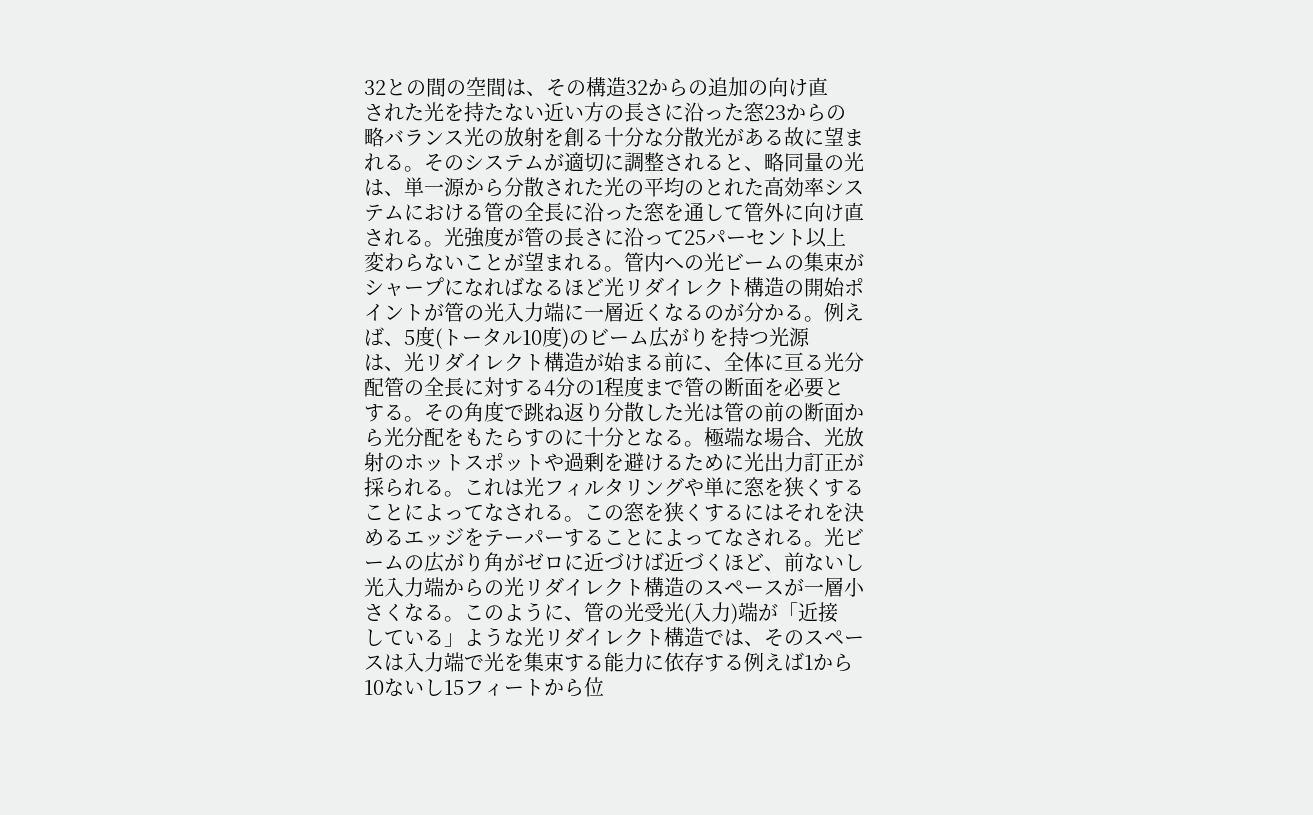32との間の空間は、その構造32からの追加の向け直
された光を持たない近い方の長さに沿った窓23からの
略バランス光の放射を創る十分な分散光がある故に望ま
れる。そのシステムが適切に調整されると、略同量の光
は、単一源から分散された光の平均のとれた高効率シス
テムにおける管の全長に沿った窓を通して管外に向け直
される。光強度が管の長さに沿って25パーセント以上
変わらないことが望まれる。管内への光ビームの集束が
シャープになればなるほど光リダイレクト構造の開始ポ
イントが管の光入力端に一層近くなるのが分かる。例え
ば、5度(トータル10度)のビーム広がりを持つ光源
は、光リダイレクト構造が始まる前に、全体に亘る光分
配管の全長に対する4分の1程度まで管の断面を必要と
する。その角度で跳ね返り分散した光は管の前の断面か
ら光分配をもたらすのに十分となる。極端な場合、光放
射のホットスポットや過剰を避けるために光出力訂正が
採られる。これは光フィルタリングや単に窓を狭くする
ことによってなされる。この窓を狭くするにはそれを決
めるエッジをテーパーすることによってなされる。光ビ
ームの広がり角がゼロに近づけば近づくほど、前ないし
光入力端からの光リダイレクト構造のスペースが一層小
さくなる。このように、管の光受光(入力)端が「近接
している」ような光リダイレクト構造では、そのスペー
スは入力端で光を集束する能力に依存する例えば1から
10ないし15フィートから位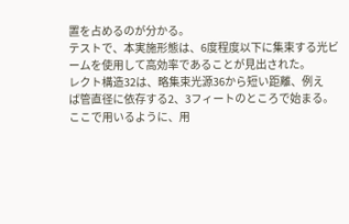置を占めるのが分かる。
テストで、本実施形態は、6度程度以下に集束する光ビ
ームを使用して高効率であることが見出された。
レクト構造32は、略集束光源36から短い距離、例え
ば管直径に依存する2、3フィートのところで始まる。
ここで用いるように、用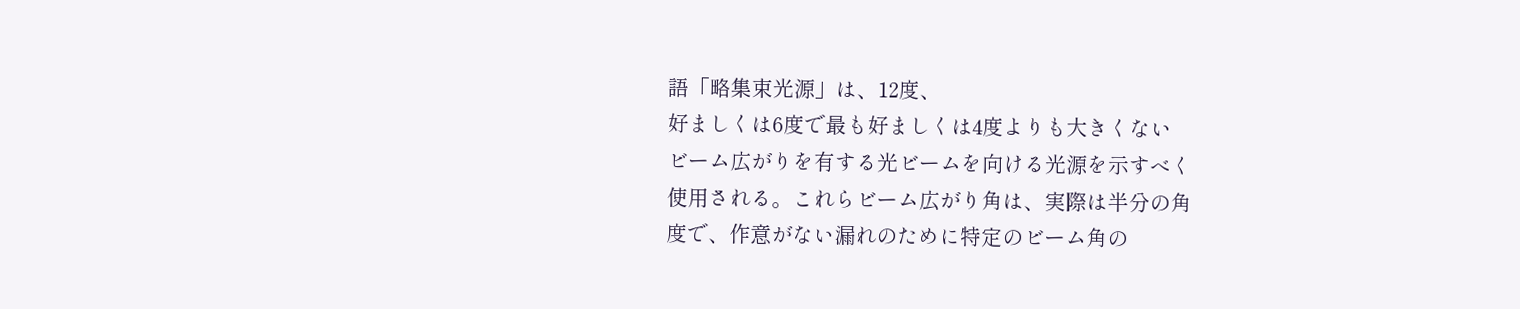語「略集束光源」は、12度、
好ましくは6度で最も好ましくは4度よりも大きくない
ビーム広がりを有する光ビームを向ける光源を示すべく
使用される。これらビーム広がり角は、実際は半分の角
度で、作意がない漏れのために特定のビーム角の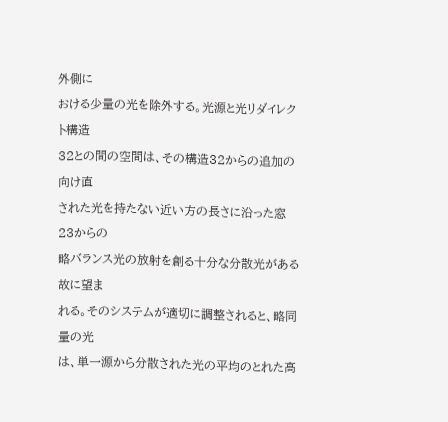外側に
おける少量の光を除外する。光源と光リダイレクト構造
32との間の空間は、その構造32からの追加の向け直
された光を持たない近い方の長さに沿った窓23からの
略バランス光の放射を創る十分な分散光がある故に望ま
れる。そのシステムが適切に調整されると、略同量の光
は、単一源から分散された光の平均のとれた高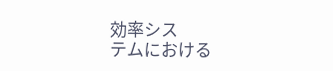効率シス
テムにおける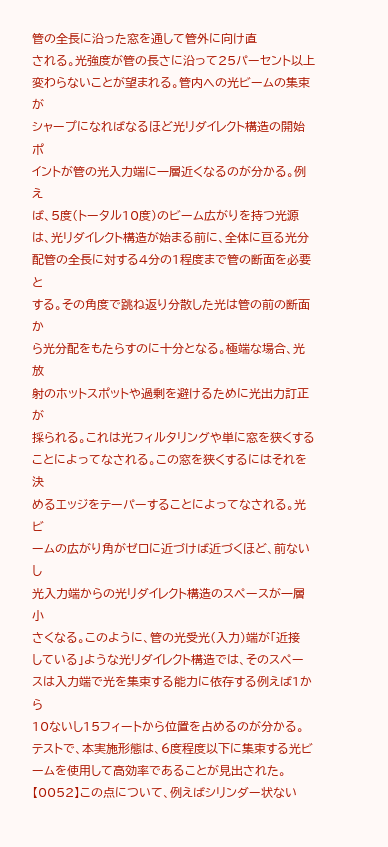管の全長に沿った窓を通して管外に向け直
される。光強度が管の長さに沿って25パーセント以上
変わらないことが望まれる。管内への光ビームの集束が
シャープになればなるほど光リダイレクト構造の開始ポ
イントが管の光入力端に一層近くなるのが分かる。例え
ば、5度(トータル10度)のビーム広がりを持つ光源
は、光リダイレクト構造が始まる前に、全体に亘る光分
配管の全長に対する4分の1程度まで管の断面を必要と
する。その角度で跳ね返り分散した光は管の前の断面か
ら光分配をもたらすのに十分となる。極端な場合、光放
射のホットスポットや過剰を避けるために光出力訂正が
採られる。これは光フィルタリングや単に窓を狭くする
ことによってなされる。この窓を狭くするにはそれを決
めるエッジをテーパーすることによってなされる。光ビ
ームの広がり角がゼロに近づけば近づくほど、前ないし
光入力端からの光リダイレクト構造のスペースが一層小
さくなる。このように、管の光受光(入力)端が「近接
している」ような光リダイレクト構造では、そのスペー
スは入力端で光を集束する能力に依存する例えば1から
10ないし15フィートから位置を占めるのが分かる。
テストで、本実施形態は、6度程度以下に集束する光ビ
ームを使用して高効率であることが見出された。
【0052】この点について、例えばシリンダー状ない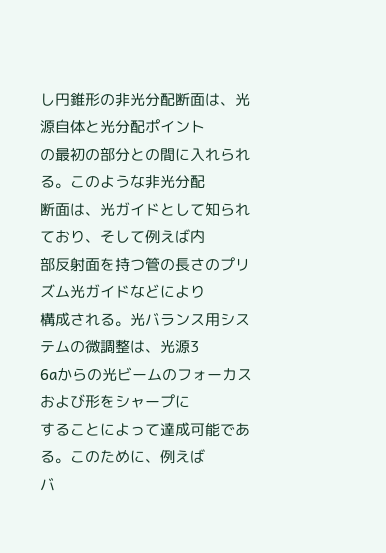し円錐形の非光分配断面は、光源自体と光分配ポイント
の最初の部分との間に入れられる。このような非光分配
断面は、光ガイドとして知られており、そして例えば内
部反射面を持つ管の長さのプリズム光ガイドなどにより
構成される。光バランス用システムの微調整は、光源3
6aからの光ビームのフォーカスおよび形をシャープに
することによって達成可能である。このために、例えば
バ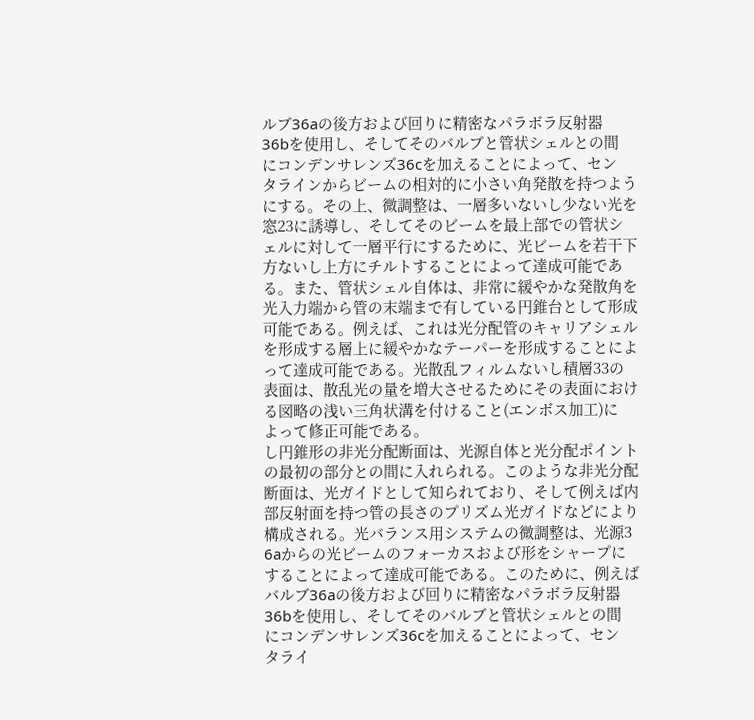ルブ36aの後方および回りに精密なパラボラ反射器
36bを使用し、そしてそのバルブと管状シェルとの間
にコンデンサレンズ36cを加えることによって、セン
タラインからビームの相対的に小さい角発散を持つよう
にする。その上、微調整は、一層多いないし少ない光を
窓23に誘導し、そしてそのビームを最上部での管状シ
ェルに対して一層平行にするために、光ビームを若干下
方ないし上方にチルトすることによって達成可能であ
る。また、管状シェル自体は、非常に緩やかな発散角を
光入力端から管の末端まで有している円錐台として形成
可能である。例えば、これは光分配管のキャリアシェル
を形成する層上に緩やかなテーパーを形成することによ
って達成可能である。光散乱フィルムないし積層33の
表面は、散乱光の量を増大させるためにその表面におけ
る図略の浅い三角状溝を付けること(エンボス加工)に
よって修正可能である。
し円錐形の非光分配断面は、光源自体と光分配ポイント
の最初の部分との間に入れられる。このような非光分配
断面は、光ガイドとして知られており、そして例えば内
部反射面を持つ管の長さのプリズム光ガイドなどにより
構成される。光バランス用システムの微調整は、光源3
6aからの光ビームのフォーカスおよび形をシャープに
することによって達成可能である。このために、例えば
バルブ36aの後方および回りに精密なパラボラ反射器
36bを使用し、そしてそのバルブと管状シェルとの間
にコンデンサレンズ36cを加えることによって、セン
タライ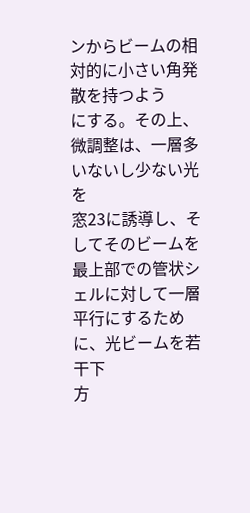ンからビームの相対的に小さい角発散を持つよう
にする。その上、微調整は、一層多いないし少ない光を
窓23に誘導し、そしてそのビームを最上部での管状シ
ェルに対して一層平行にするために、光ビームを若干下
方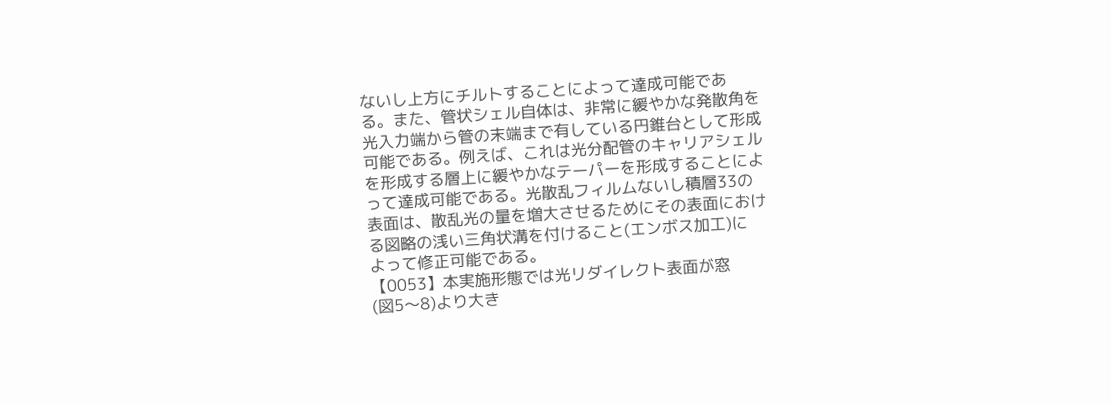ないし上方にチルトすることによって達成可能であ
る。また、管状シェル自体は、非常に緩やかな発散角を
光入力端から管の末端まで有している円錐台として形成
可能である。例えば、これは光分配管のキャリアシェル
を形成する層上に緩やかなテーパーを形成することによ
って達成可能である。光散乱フィルムないし積層33の
表面は、散乱光の量を増大させるためにその表面におけ
る図略の浅い三角状溝を付けること(エンボス加工)に
よって修正可能である。
【0053】本実施形態では光リダイレクト表面が窓
(図5〜8)より大き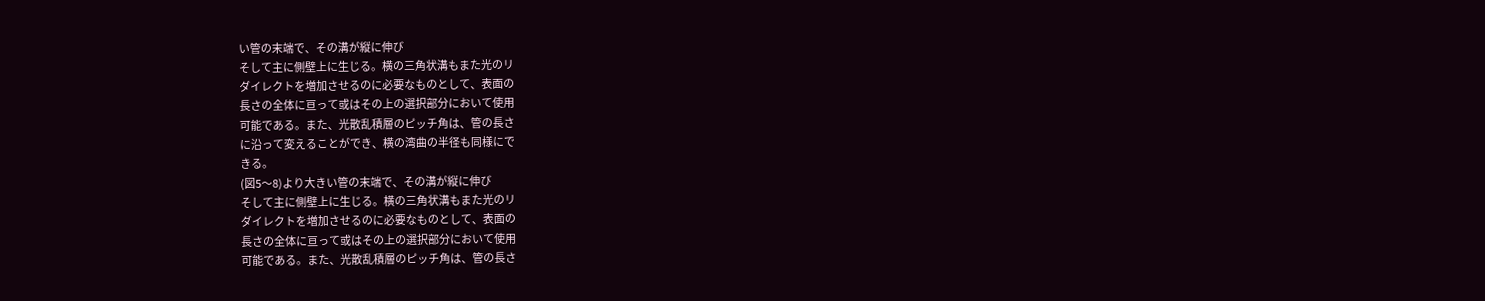い管の末端で、その溝が縦に伸び
そして主に側壁上に生じる。横の三角状溝もまた光のリ
ダイレクトを増加させるのに必要なものとして、表面の
長さの全体に亘って或はその上の選択部分において使用
可能である。また、光散乱積層のピッチ角は、管の長さ
に沿って変えることができ、横の湾曲の半径も同様にで
きる。
(図5〜8)より大きい管の末端で、その溝が縦に伸び
そして主に側壁上に生じる。横の三角状溝もまた光のリ
ダイレクトを増加させるのに必要なものとして、表面の
長さの全体に亘って或はその上の選択部分において使用
可能である。また、光散乱積層のピッチ角は、管の長さ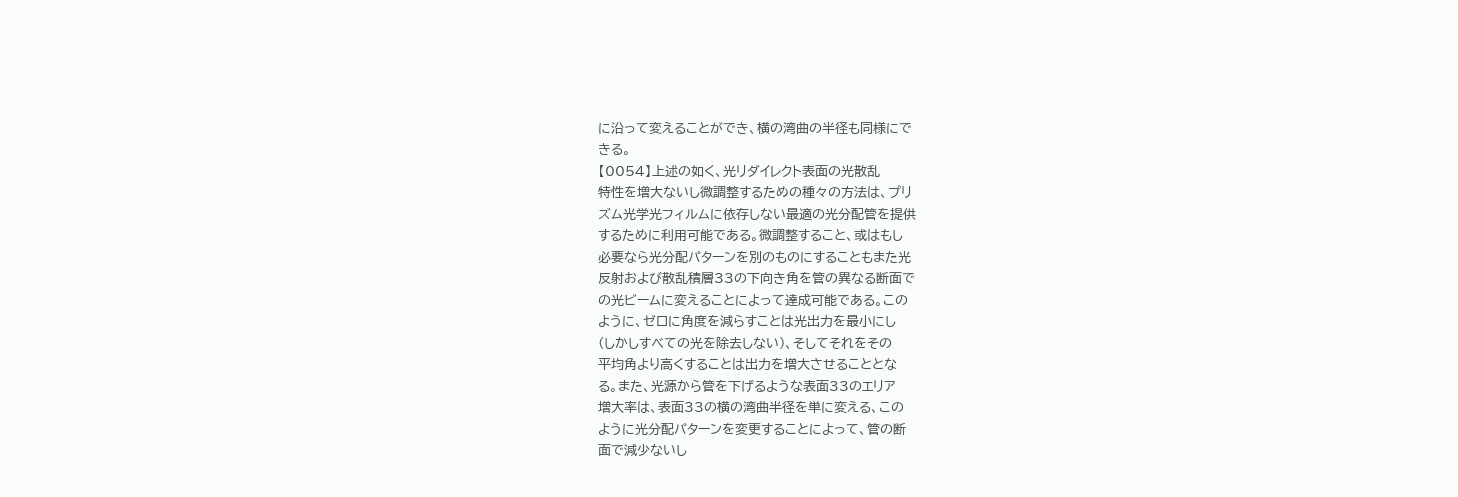に沿って変えることができ、横の湾曲の半径も同様にで
きる。
【0054】上述の如く、光リダイレクト表面の光散乱
特性を増大ないし微調整するための種々の方法は、プリ
ズム光学光フィルムに依存しない最適の光分配管を提供
するために利用可能である。微調整すること、或はもし
必要なら光分配パターンを別のものにすることもまた光
反射および散乱積層33の下向き角を管の異なる断面で
の光ビームに変えることによって達成可能である。この
ように、ゼロに角度を減らすことは光出力を最小にし
(しかしすべての光を除去しない)、そしてそれをその
平均角より高くすることは出力を増大させることとな
る。また、光源から管を下げるような表面33のエリア
増大率は、表面33の横の湾曲半径を単に変える、この
ように光分配パターンを変更することによって、管の断
面で減少ないし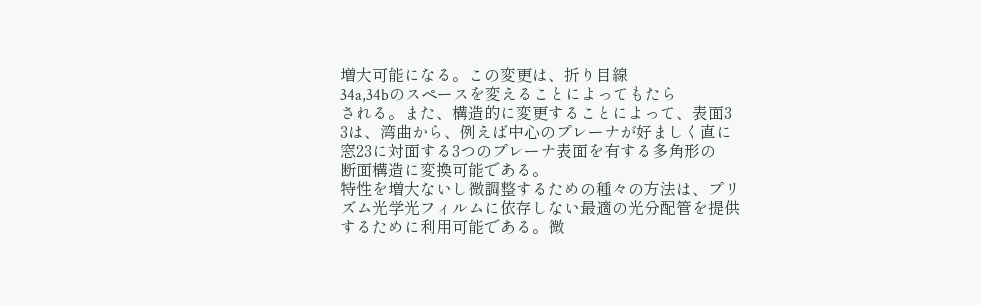増大可能になる。この変更は、折り目線
34a,34bのスペースを変えることによってもたら
される。また、構造的に変更することによって、表面3
3は、湾曲から、例えば中心のプレーナが好ましく直に
窓23に対面する3つのプレーナ表面を有する多角形の
断面構造に変換可能である。
特性を増大ないし微調整するための種々の方法は、プリ
ズム光学光フィルムに依存しない最適の光分配管を提供
するために利用可能である。微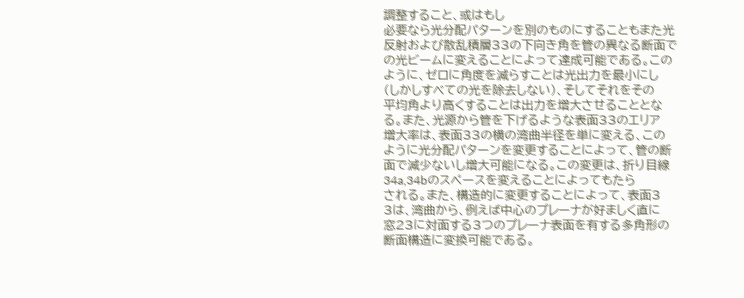調整すること、或はもし
必要なら光分配パターンを別のものにすることもまた光
反射および散乱積層33の下向き角を管の異なる断面で
の光ビームに変えることによって達成可能である。この
ように、ゼロに角度を減らすことは光出力を最小にし
(しかしすべての光を除去しない)、そしてそれをその
平均角より高くすることは出力を増大させることとな
る。また、光源から管を下げるような表面33のエリア
増大率は、表面33の横の湾曲半径を単に変える、この
ように光分配パターンを変更することによって、管の断
面で減少ないし増大可能になる。この変更は、折り目線
34a,34bのスペースを変えることによってもたら
される。また、構造的に変更することによって、表面3
3は、湾曲から、例えば中心のプレーナが好ましく直に
窓23に対面する3つのプレーナ表面を有する多角形の
断面構造に変換可能である。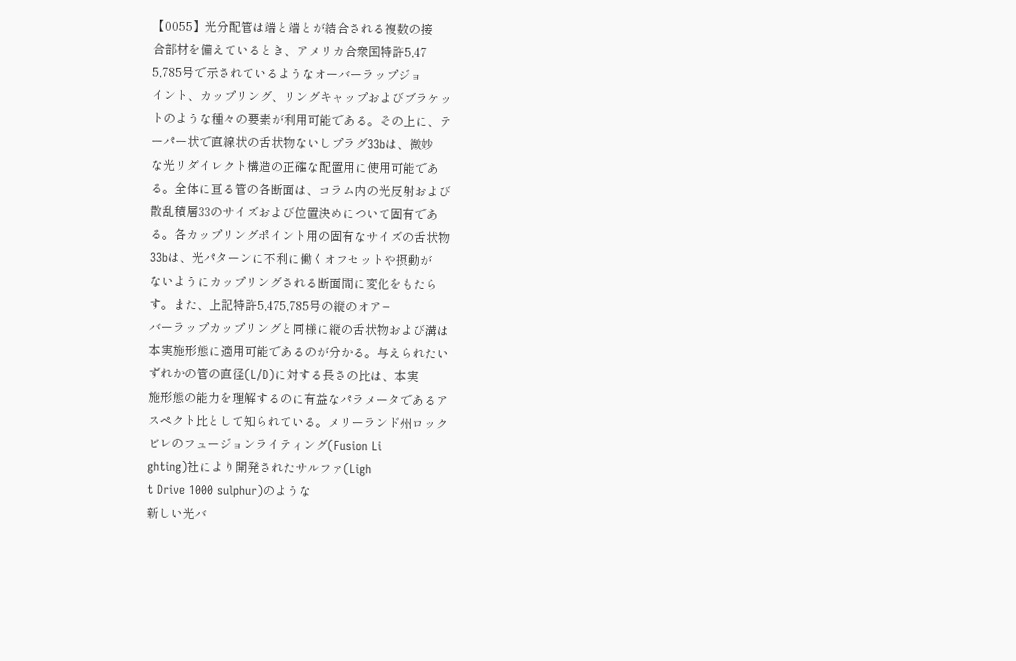【0055】光分配管は端と端とが結合される複数の接
合部材を備えているとき、アメリカ合衆国特許5,47
5,785号で示されているようなオーバーラップジョ
イント、カップリング、リングキャップおよびブラケッ
トのような種々の要素が利用可能である。その上に、テ
ーパー状で直線状の舌状物ないしプラグ33bは、微妙
な光リダイレクト構造の正確な配置用に使用可能であ
る。全体に亘る管の各断面は、コラム内の光反射および
散乱積層33のサイズおよび位置決めについて固有であ
る。各カップリングポイント用の固有なサイズの舌状物
33bは、光パターンに不利に働くオフセットや摂動が
ないようにカップリングされる断面間に変化をもたら
す。また、上記特許5,475,785号の縦のオア−
バーラップカップリングと同様に縦の舌状物および溝は
本実施形態に適用可能であるのが分かる。与えられたい
ずれかの管の直径(L/D)に対する長さの比は、本実
施形態の能力を理解するのに有益なパラメータであるア
スペクト比として知られている。メリーランド州ロック
ビレのフュージョンライティング(Fusion Li
ghting)社により開発されたサルファ(Ligh
t Drive 1000 sulphur)のような
新しい光バ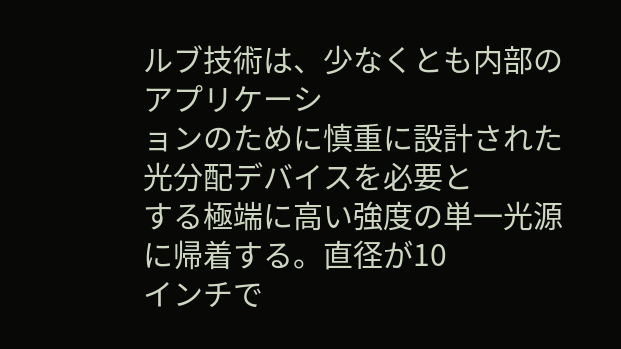ルブ技術は、少なくとも内部のアプリケーシ
ョンのために慎重に設計された光分配デバイスを必要と
する極端に高い強度の単一光源に帰着する。直径が10
インチで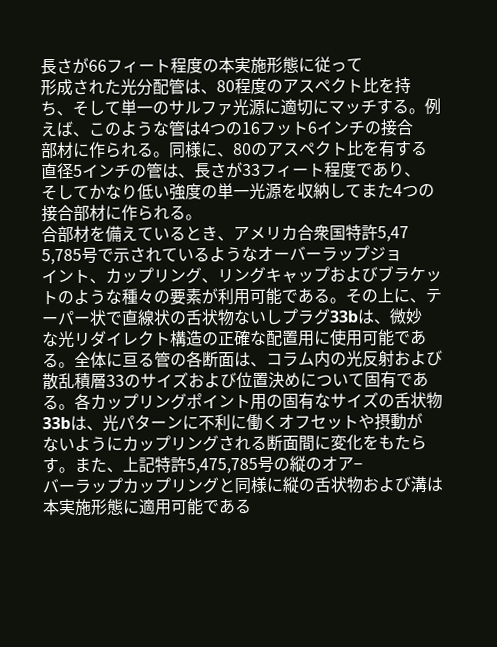長さが66フィート程度の本実施形態に従って
形成された光分配管は、80程度のアスペクト比を持
ち、そして単一のサルファ光源に適切にマッチする。例
えば、このような管は4つの16フット6インチの接合
部材に作られる。同様に、80のアスペクト比を有する
直径5インチの管は、長さが33フィート程度であり、
そしてかなり低い強度の単一光源を収納してまた4つの
接合部材に作られる。
合部材を備えているとき、アメリカ合衆国特許5,47
5,785号で示されているようなオーバーラップジョ
イント、カップリング、リングキャップおよびブラケッ
トのような種々の要素が利用可能である。その上に、テ
ーパー状で直線状の舌状物ないしプラグ33bは、微妙
な光リダイレクト構造の正確な配置用に使用可能であ
る。全体に亘る管の各断面は、コラム内の光反射および
散乱積層33のサイズおよび位置決めについて固有であ
る。各カップリングポイント用の固有なサイズの舌状物
33bは、光パターンに不利に働くオフセットや摂動が
ないようにカップリングされる断面間に変化をもたら
す。また、上記特許5,475,785号の縦のオア−
バーラップカップリングと同様に縦の舌状物および溝は
本実施形態に適用可能である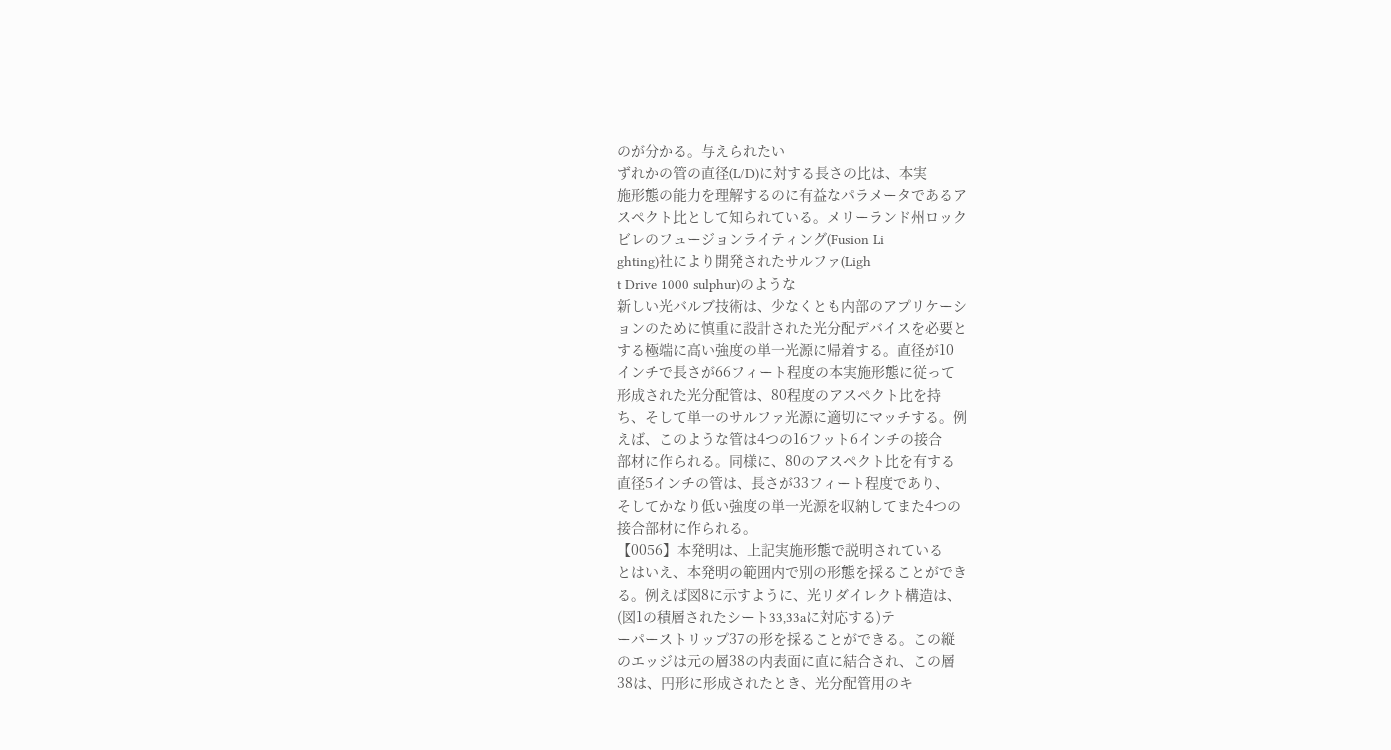のが分かる。与えられたい
ずれかの管の直径(L/D)に対する長さの比は、本実
施形態の能力を理解するのに有益なパラメータであるア
スペクト比として知られている。メリーランド州ロック
ビレのフュージョンライティング(Fusion Li
ghting)社により開発されたサルファ(Ligh
t Drive 1000 sulphur)のような
新しい光バルブ技術は、少なくとも内部のアプリケーシ
ョンのために慎重に設計された光分配デバイスを必要と
する極端に高い強度の単一光源に帰着する。直径が10
インチで長さが66フィート程度の本実施形態に従って
形成された光分配管は、80程度のアスペクト比を持
ち、そして単一のサルファ光源に適切にマッチする。例
えば、このような管は4つの16フット6インチの接合
部材に作られる。同様に、80のアスペクト比を有する
直径5インチの管は、長さが33フィート程度であり、
そしてかなり低い強度の単一光源を収納してまた4つの
接合部材に作られる。
【0056】本発明は、上記実施形態で説明されている
とはいえ、本発明の範囲内で別の形態を採ることができ
る。例えば図8に示すように、光リダイレクト構造は、
(図1の積層されたシート33,33aに対応する)テ
ーパーストリップ37の形を採ることができる。この縦
のエッジは元の層38の内表面に直に結合され、この層
38は、円形に形成されたとき、光分配管用のキ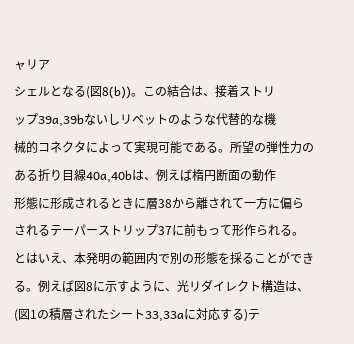ャリア
シェルとなる(図8(b))。この結合は、接着ストリ
ップ39a,39bないしリベットのような代替的な機
械的コネクタによって実現可能である。所望の弾性力の
ある折り目線40a,40bは、例えば楕円断面の動作
形態に形成されるときに層38から離されて一方に偏ら
されるテーパーストリップ37に前もって形作られる。
とはいえ、本発明の範囲内で別の形態を採ることができ
る。例えば図8に示すように、光リダイレクト構造は、
(図1の積層されたシート33,33aに対応する)テ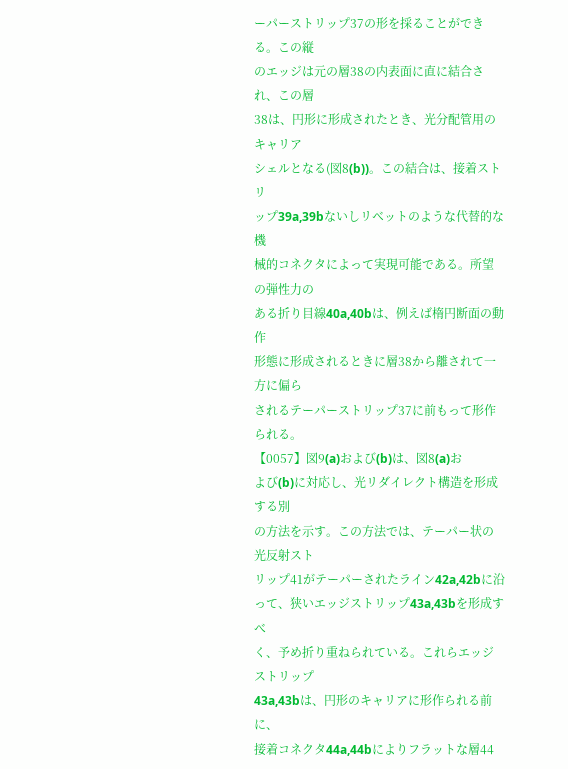ーパーストリップ37の形を採ることができる。この縦
のエッジは元の層38の内表面に直に結合され、この層
38は、円形に形成されたとき、光分配管用のキャリア
シェルとなる(図8(b))。この結合は、接着ストリ
ップ39a,39bないしリベットのような代替的な機
械的コネクタによって実現可能である。所望の弾性力の
ある折り目線40a,40bは、例えば楕円断面の動作
形態に形成されるときに層38から離されて一方に偏ら
されるテーパーストリップ37に前もって形作られる。
【0057】図9(a)および(b)は、図8(a)お
よび(b)に対応し、光リダイレクト構造を形成する別
の方法を示す。この方法では、テーパー状の光反射スト
リップ41がテーパーされたライン42a,42bに沿
って、狭いエッジストリップ43a,43bを形成すべ
く、予め折り重ねられている。これらエッジストリップ
43a,43bは、円形のキャリアに形作られる前に、
接着コネクタ44a,44bによりフラットな層44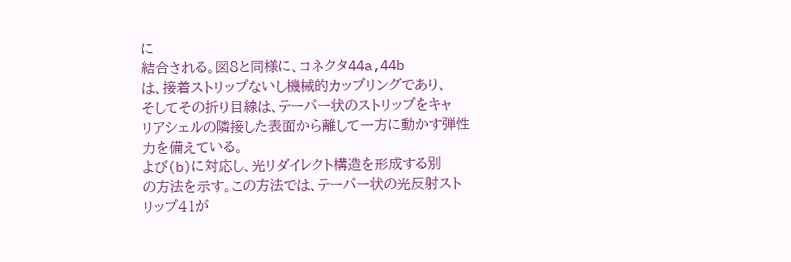に
結合される。図8と同様に、コネクタ44a,44b
は、接着ストリップないし機械的カップリングであり、
そしてその折り目線は、テーパー状のストリップをキャ
リアシェルの隣接した表面から離して一方に動かす弾性
力を備えている。
よび(b)に対応し、光リダイレクト構造を形成する別
の方法を示す。この方法では、テーパー状の光反射スト
リップ41が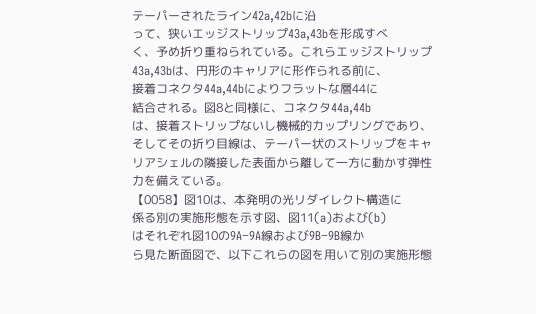テーパーされたライン42a,42bに沿
って、狭いエッジストリップ43a,43bを形成すべ
く、予め折り重ねられている。これらエッジストリップ
43a,43bは、円形のキャリアに形作られる前に、
接着コネクタ44a,44bによりフラットな層44に
結合される。図8と同様に、コネクタ44a,44b
は、接着ストリップないし機械的カップリングであり、
そしてその折り目線は、テーパー状のストリップをキャ
リアシェルの隣接した表面から離して一方に動かす弾性
力を備えている。
【0058】図10は、本発明の光リダイレクト構造に
係る別の実施形態を示す図、図11(a)および(b)
はそれぞれ図10の9A−9A線および9B−9B線か
ら見た断面図で、以下これらの図を用いて別の実施形態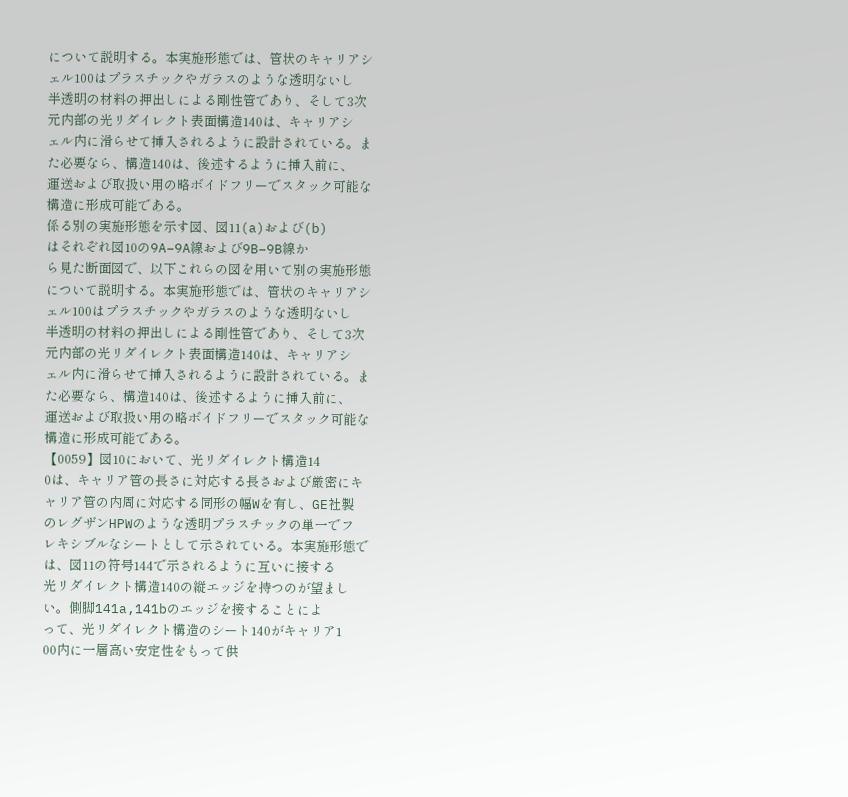について説明する。本実施形態では、管状のキャリアシ
ェル100はプラスチックやガラスのような透明ないし
半透明の材料の押出しによる剛性管であり、そして3次
元内部の光リダイレクト表面構造140は、キャリアシ
ェル内に滑らせて挿入されるように設計されている。ま
た必要なら、構造140は、後述するように挿入前に、
運送および取扱い用の略ボイドフリーでスタック可能な
構造に形成可能である。
係る別の実施形態を示す図、図11(a)および(b)
はそれぞれ図10の9A−9A線および9B−9B線か
ら見た断面図で、以下これらの図を用いて別の実施形態
について説明する。本実施形態では、管状のキャリアシ
ェル100はプラスチックやガラスのような透明ないし
半透明の材料の押出しによる剛性管であり、そして3次
元内部の光リダイレクト表面構造140は、キャリアシ
ェル内に滑らせて挿入されるように設計されている。ま
た必要なら、構造140は、後述するように挿入前に、
運送および取扱い用の略ボイドフリーでスタック可能な
構造に形成可能である。
【0059】図10において、光リダイレクト構造14
0は、キャリア管の長さに対応する長さおよび厳密にキ
ャリア管の内周に対応する同形の幅Wを有し、GE社製
のレグザンHPWのような透明プラスチックの単一でフ
レキシブルなシートとして示されている。本実施形態で
は、図11の符号144で示されるように互いに接する
光リダイレクト構造140の縦エッジを持つのが望まし
い。側脚141a,141bのエッジを接することによ
って、光リダイレクト構造のシート140がキャリア1
00内に一層高い安定性をもって供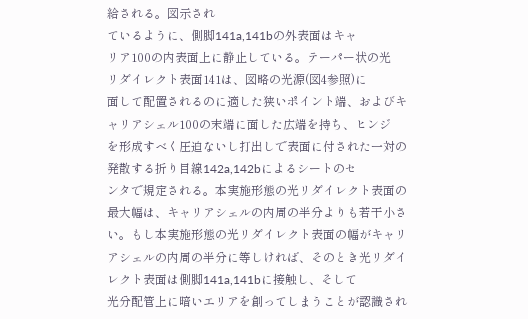給される。図示され
ているように、側脚141a,141bの外表面はキャ
リア100の内表面上に静止している。テーパー状の光
リダイレクト表面141は、図略の光源(図4参照)に
面して配置されるのに適した狭いポイント端、およびキ
ャリアシェル100の末端に面した広端を持ち、ヒンジ
を形成すべく圧迫ないし打出しで表面に付された一対の
発散する折り目線142a,142bによるシートのセ
ンタで規定される。本実施形態の光リダイレクト表面の
最大幅は、キャリアシェルの内周の半分よりも若干小さ
い。もし本実施形態の光リダイレクト表面の幅がキャリ
アシェルの内周の半分に等しければ、そのとき光リダイ
レクト表面は側脚141a,141bに接触し、そして
光分配管上に暗いエリアを創ってしまうことが認識され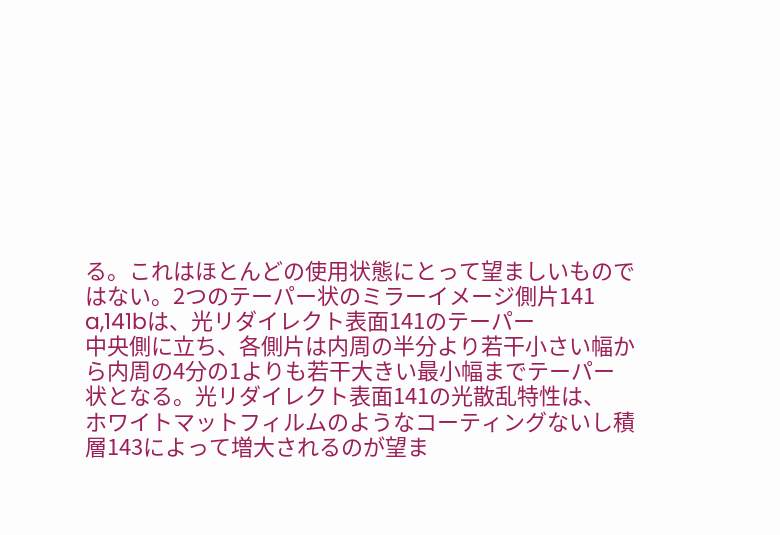る。これはほとんどの使用状態にとって望ましいもので
はない。2つのテーパー状のミラーイメージ側片141
a,141bは、光リダイレクト表面141のテーパー
中央側に立ち、各側片は内周の半分より若干小さい幅か
ら内周の4分の1よりも若干大きい最小幅までテーパー
状となる。光リダイレクト表面141の光散乱特性は、
ホワイトマットフィルムのようなコーティングないし積
層143によって増大されるのが望ま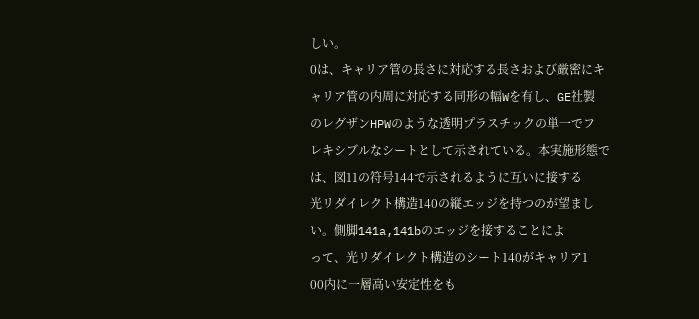しい。
0は、キャリア管の長さに対応する長さおよび厳密にキ
ャリア管の内周に対応する同形の幅Wを有し、GE社製
のレグザンHPWのような透明プラスチックの単一でフ
レキシブルなシートとして示されている。本実施形態で
は、図11の符号144で示されるように互いに接する
光リダイレクト構造140の縦エッジを持つのが望まし
い。側脚141a,141bのエッジを接することによ
って、光リダイレクト構造のシート140がキャリア1
00内に一層高い安定性をも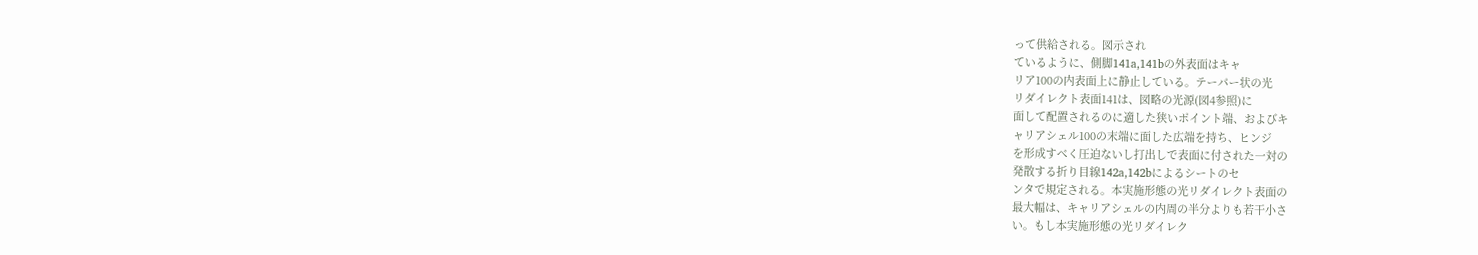って供給される。図示され
ているように、側脚141a,141bの外表面はキャ
リア100の内表面上に静止している。テーパー状の光
リダイレクト表面141は、図略の光源(図4参照)に
面して配置されるのに適した狭いポイント端、およびキ
ャリアシェル100の末端に面した広端を持ち、ヒンジ
を形成すべく圧迫ないし打出しで表面に付された一対の
発散する折り目線142a,142bによるシートのセ
ンタで規定される。本実施形態の光リダイレクト表面の
最大幅は、キャリアシェルの内周の半分よりも若干小さ
い。もし本実施形態の光リダイレク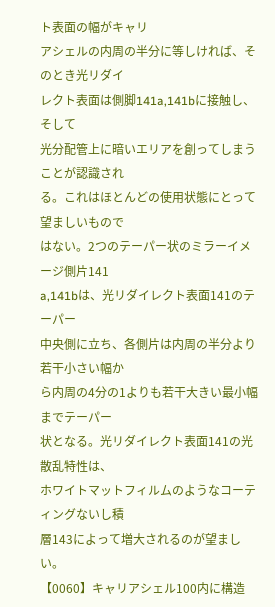ト表面の幅がキャリ
アシェルの内周の半分に等しければ、そのとき光リダイ
レクト表面は側脚141a,141bに接触し、そして
光分配管上に暗いエリアを創ってしまうことが認識され
る。これはほとんどの使用状態にとって望ましいもので
はない。2つのテーパー状のミラーイメージ側片141
a,141bは、光リダイレクト表面141のテーパー
中央側に立ち、各側片は内周の半分より若干小さい幅か
ら内周の4分の1よりも若干大きい最小幅までテーパー
状となる。光リダイレクト表面141の光散乱特性は、
ホワイトマットフィルムのようなコーティングないし積
層143によって増大されるのが望ましい。
【0060】キャリアシェル100内に構造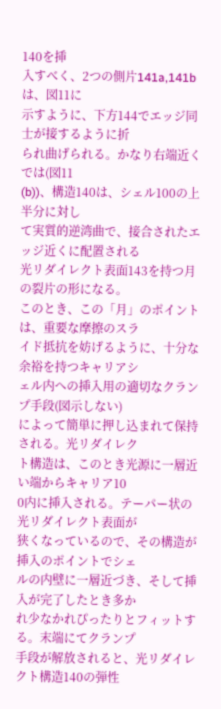140を挿
入すべく、2つの側片141a,141bは、図11に
示すように、下方144でエッジ同士が接するように折
られ曲げられる。かなり右端近くでは(図11
(b))、構造140は、シェル100の上半分に対し
て実質的逆湾曲で、接合されたエッジ近くに配置される
光リダイレクト表面143を持つ月の裂片の形になる。
このとき、この「月」のポイントは、重要な摩擦のスラ
イド抵抗を妨げるように、十分な余裕を持つキャリアシ
ェル内への挿入用の適切なクランプ手段(図示しない)
によって簡単に押し込まれて保持される。光リダイレク
ト構造は、このとき光源に一層近い端からキャリア10
0内に挿入される。テーパー状の光リダイレクト表面が
狭くなっているので、その構造が挿入のポイントでシェ
ルの内壁に一層近づき、そして挿入が完了したとき多か
れ少なかれぴったりとフィットする。末端にてクランプ
手段が解放されると、光リダイレクト構造140の弾性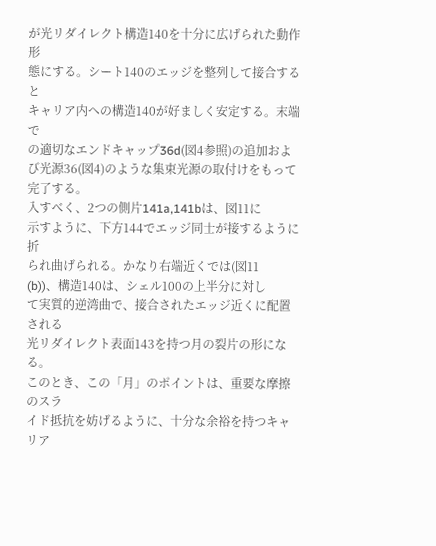が光リダイレクト構造140を十分に広げられた動作形
態にする。シート140のエッジを整列して接合すると
キャリア内への構造140が好ましく安定する。末端で
の適切なエンドキャップ36d(図4参照)の追加およ
び光源36(図4)のような集束光源の取付けをもって
完了する。
入すべく、2つの側片141a,141bは、図11に
示すように、下方144でエッジ同士が接するように折
られ曲げられる。かなり右端近くでは(図11
(b))、構造140は、シェル100の上半分に対し
て実質的逆湾曲で、接合されたエッジ近くに配置される
光リダイレクト表面143を持つ月の裂片の形になる。
このとき、この「月」のポイントは、重要な摩擦のスラ
イド抵抗を妨げるように、十分な余裕を持つキャリア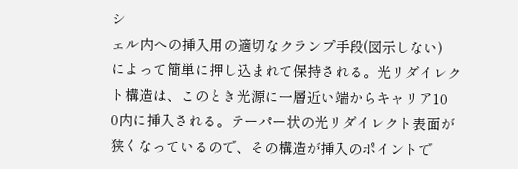シ
ェル内への挿入用の適切なクランプ手段(図示しない)
によって簡単に押し込まれて保持される。光リダイレク
ト構造は、このとき光源に一層近い端からキャリア10
0内に挿入される。テーパー状の光リダイレクト表面が
狭くなっているので、その構造が挿入のポイントで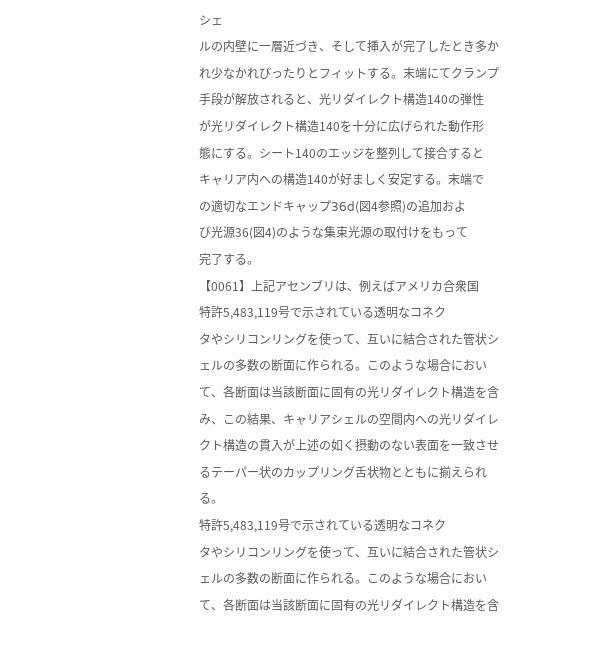シェ
ルの内壁に一層近づき、そして挿入が完了したとき多か
れ少なかれぴったりとフィットする。末端にてクランプ
手段が解放されると、光リダイレクト構造140の弾性
が光リダイレクト構造140を十分に広げられた動作形
態にする。シート140のエッジを整列して接合すると
キャリア内への構造140が好ましく安定する。末端で
の適切なエンドキャップ36d(図4参照)の追加およ
び光源36(図4)のような集束光源の取付けをもって
完了する。
【0061】上記アセンブリは、例えばアメリカ合衆国
特許5,483,119号で示されている透明なコネク
タやシリコンリングを使って、互いに結合された管状シ
ェルの多数の断面に作られる。このような場合におい
て、各断面は当該断面に固有の光リダイレクト構造を含
み、この結果、キャリアシェルの空間内への光リダイレ
クト構造の貫入が上述の如く摂動のない表面を一致させ
るテーパー状のカップリング舌状物とともに揃えられ
る。
特許5,483,119号で示されている透明なコネク
タやシリコンリングを使って、互いに結合された管状シ
ェルの多数の断面に作られる。このような場合におい
て、各断面は当該断面に固有の光リダイレクト構造を含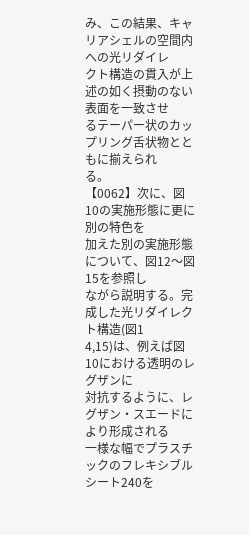み、この結果、キャリアシェルの空間内への光リダイレ
クト構造の貫入が上述の如く摂動のない表面を一致させ
るテーパー状のカップリング舌状物とともに揃えられ
る。
【0062】次に、図10の実施形態に更に別の特色を
加えた別の実施形態について、図12〜図15を参照し
ながら説明する。完成した光リダイレクト構造(図1
4,15)は、例えば図10における透明のレグザンに
対抗するように、レグザン・スエードにより形成される
一様な幅でプラスチックのフレキシブルシート240を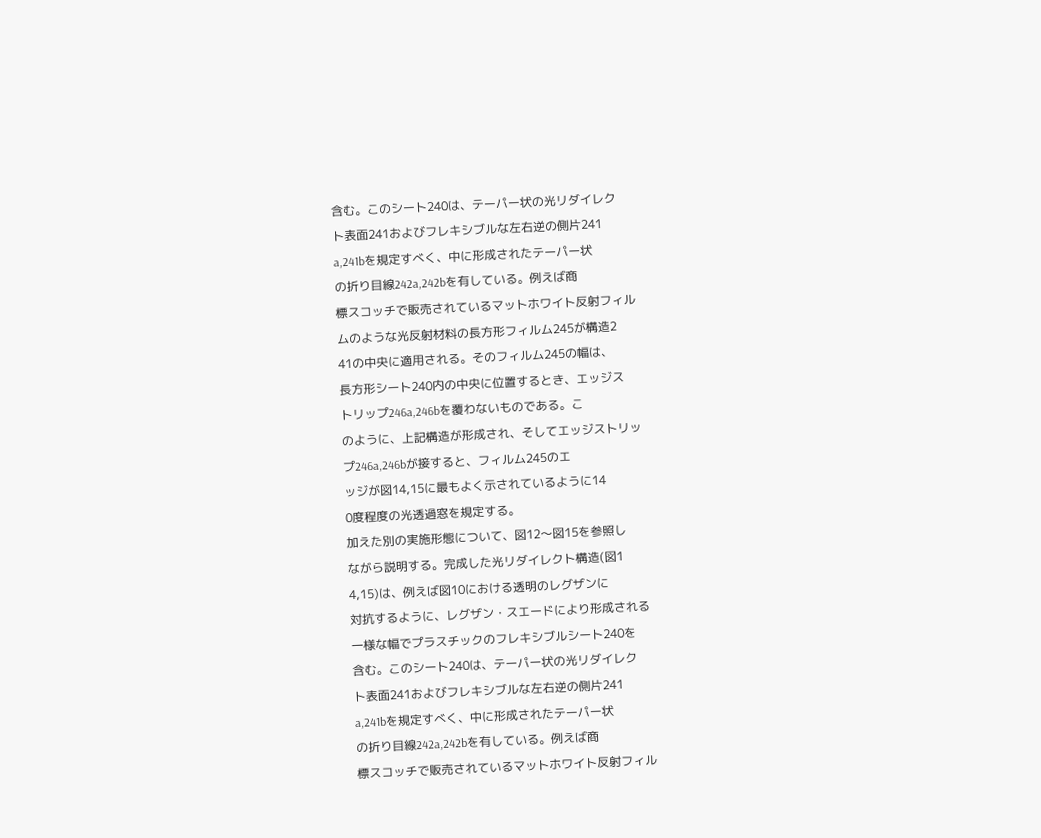含む。このシート240は、テーパー状の光リダイレク
ト表面241およびフレキシブルな左右逆の側片241
a,241bを規定すべく、中に形成されたテーパー状
の折り目線242a,242bを有している。例えば商
標スコッチで販売されているマットホワイト反射フィル
ムのような光反射材料の長方形フィルム245が構造2
41の中央に適用される。そのフィルム245の幅は、
長方形シート240内の中央に位置するとき、エッジス
トリップ246a,246bを覆わないものである。こ
のように、上記構造が形成され、そしてエッジストリッ
プ246a,246bが接すると、フィルム245のエ
ッジが図14,15に最もよく示されているように14
0度程度の光透過窓を規定する。
加えた別の実施形態について、図12〜図15を参照し
ながら説明する。完成した光リダイレクト構造(図1
4,15)は、例えば図10における透明のレグザンに
対抗するように、レグザン・スエードにより形成される
一様な幅でプラスチックのフレキシブルシート240を
含む。このシート240は、テーパー状の光リダイレク
ト表面241およびフレキシブルな左右逆の側片241
a,241bを規定すべく、中に形成されたテーパー状
の折り目線242a,242bを有している。例えば商
標スコッチで販売されているマットホワイト反射フィル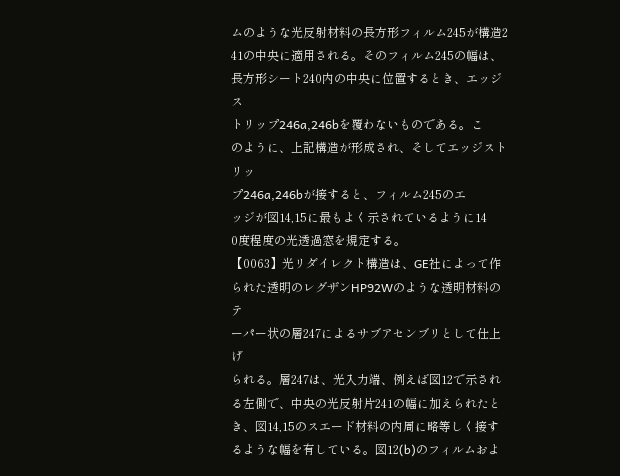ムのような光反射材料の長方形フィルム245が構造2
41の中央に適用される。そのフィルム245の幅は、
長方形シート240内の中央に位置するとき、エッジス
トリップ246a,246bを覆わないものである。こ
のように、上記構造が形成され、そしてエッジストリッ
プ246a,246bが接すると、フィルム245のエ
ッジが図14,15に最もよく示されているように14
0度程度の光透過窓を規定する。
【0063】光リダイレクト構造は、GE社によって作
られた透明のレグザンHP92Wのような透明材料のテ
ーパー状の層247によるサブアセンブリとして仕上げ
られる。層247は、光入力端、例えば図12で示され
る左側で、中央の光反射片241の幅に加えられたと
き、図14,15のスエード材料の内周に略等しく接す
るような幅を有している。図12(b)のフィルムおよ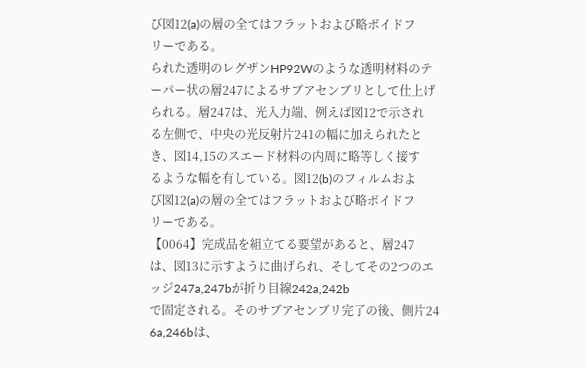び図12(a)の層の全てはフラットおよび略ボイドフ
リーである。
られた透明のレグザンHP92Wのような透明材料のテ
ーパー状の層247によるサブアセンブリとして仕上げ
られる。層247は、光入力端、例えば図12で示され
る左側で、中央の光反射片241の幅に加えられたと
き、図14,15のスエード材料の内周に略等しく接す
るような幅を有している。図12(b)のフィルムおよ
び図12(a)の層の全てはフラットおよび略ボイドフ
リーである。
【0064】完成品を組立てる要望があると、層247
は、図13に示すように曲げられ、そしてその2つのエ
ッジ247a,247bが折り目線242a,242b
で固定される。そのサブアセンブリ完了の後、側片24
6a,246bは、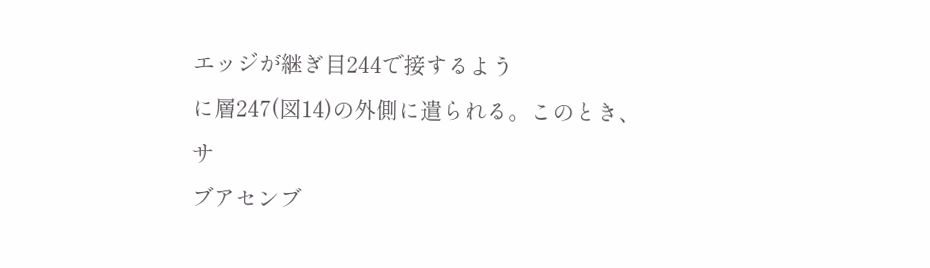エッジが継ぎ目244で接するよう
に層247(図14)の外側に遣られる。このとき、サ
ブアセンブ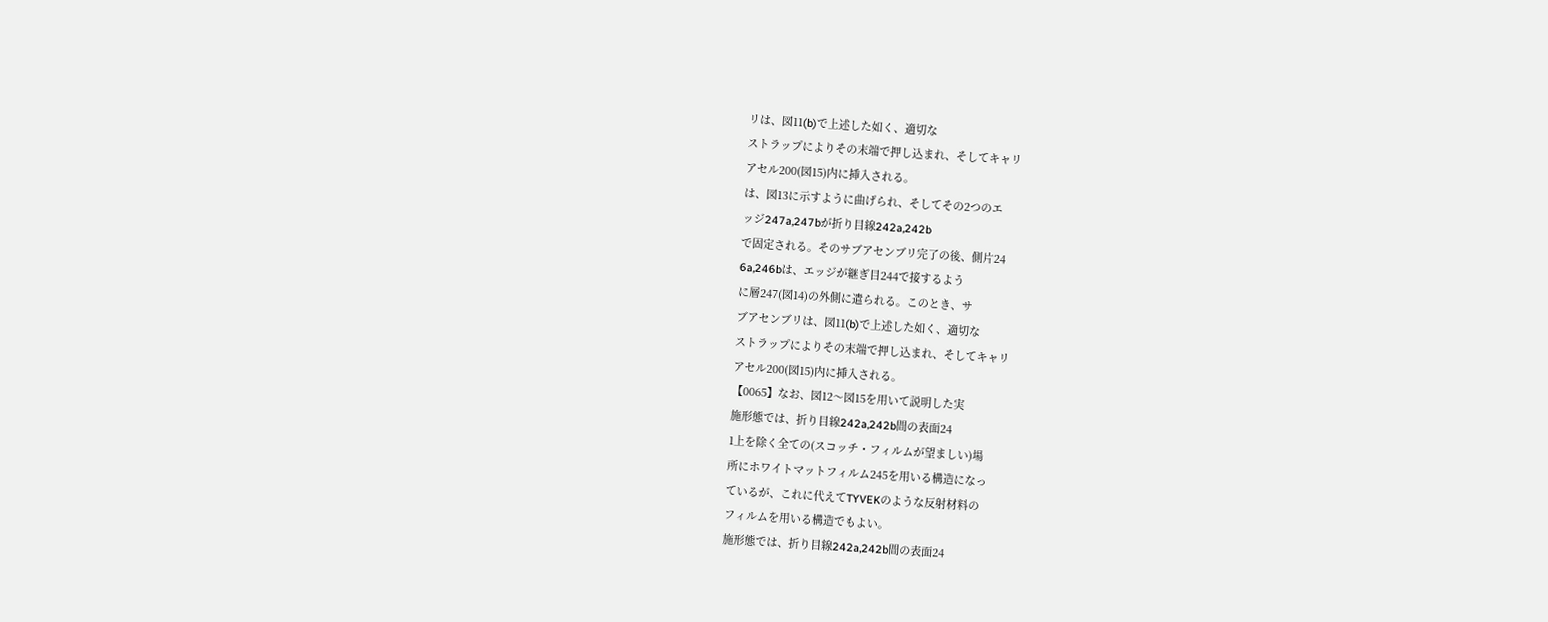リは、図11(b)で上述した如く、適切な
ストラップによりその末端で押し込まれ、そしてキャリ
アセル200(図15)内に挿入される。
は、図13に示すように曲げられ、そしてその2つのエ
ッジ247a,247bが折り目線242a,242b
で固定される。そのサブアセンブリ完了の後、側片24
6a,246bは、エッジが継ぎ目244で接するよう
に層247(図14)の外側に遣られる。このとき、サ
ブアセンブリは、図11(b)で上述した如く、適切な
ストラップによりその末端で押し込まれ、そしてキャリ
アセル200(図15)内に挿入される。
【0065】なお、図12〜図15を用いて説明した実
施形態では、折り目線242a,242b間の表面24
1上を除く全ての(スコッチ・フィルムが望ましい)場
所にホワイトマットフィルム245を用いる構造になっ
ているが、これに代えてTYVEKのような反射材料の
フィルムを用いる構造でもよい。
施形態では、折り目線242a,242b間の表面24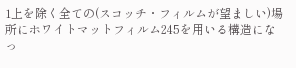1上を除く全ての(スコッチ・フィルムが望ましい)場
所にホワイトマットフィルム245を用いる構造になっ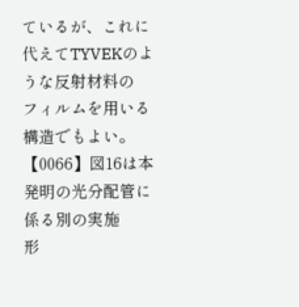ているが、これに代えてTYVEKのような反射材料の
フィルムを用いる構造でもよい。
【0066】図16は本発明の光分配管に係る別の実施
形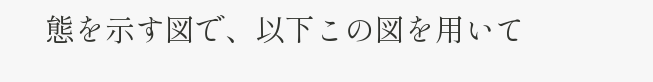態を示す図で、以下この図を用いて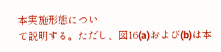本実施形態につい
て説明する。ただし、図16(a)および(b)は本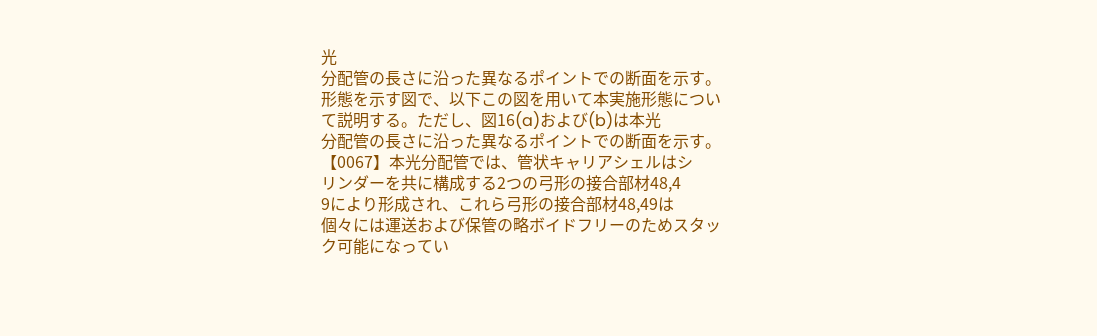光
分配管の長さに沿った異なるポイントでの断面を示す。
形態を示す図で、以下この図を用いて本実施形態につい
て説明する。ただし、図16(a)および(b)は本光
分配管の長さに沿った異なるポイントでの断面を示す。
【0067】本光分配管では、管状キャリアシェルはシ
リンダーを共に構成する2つの弓形の接合部材48,4
9により形成され、これら弓形の接合部材48,49は
個々には運送および保管の略ボイドフリーのためスタッ
ク可能になってい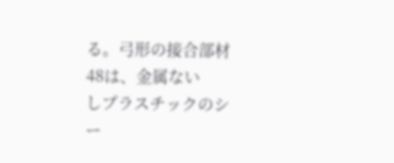る。弓形の接合部材48は、金属ない
しプラスチックのシー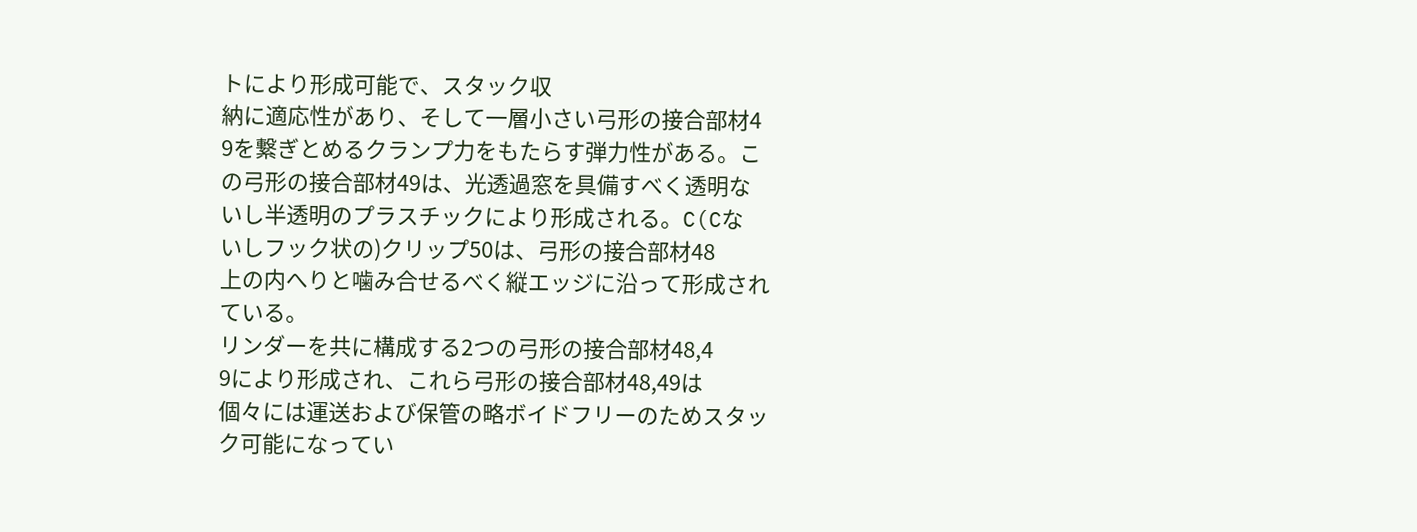トにより形成可能で、スタック収
納に適応性があり、そして一層小さい弓形の接合部材4
9を繋ぎとめるクランプ力をもたらす弾力性がある。こ
の弓形の接合部材49は、光透過窓を具備すべく透明な
いし半透明のプラスチックにより形成される。C(Cな
いしフック状の)クリップ50は、弓形の接合部材48
上の内へりと噛み合せるべく縦エッジに沿って形成され
ている。
リンダーを共に構成する2つの弓形の接合部材48,4
9により形成され、これら弓形の接合部材48,49は
個々には運送および保管の略ボイドフリーのためスタッ
ク可能になってい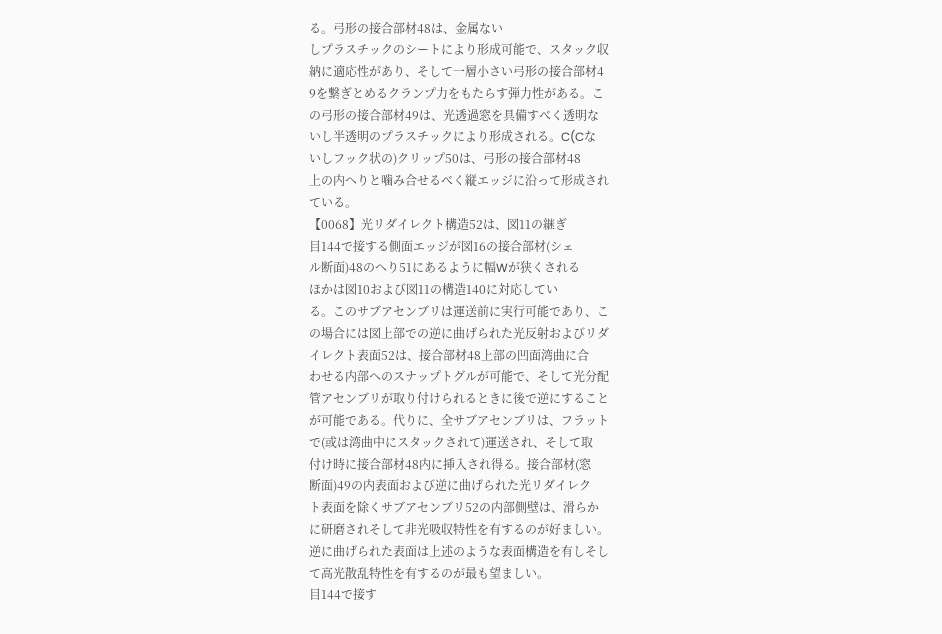る。弓形の接合部材48は、金属ない
しプラスチックのシートにより形成可能で、スタック収
納に適応性があり、そして一層小さい弓形の接合部材4
9を繋ぎとめるクランプ力をもたらす弾力性がある。こ
の弓形の接合部材49は、光透過窓を具備すべく透明な
いし半透明のプラスチックにより形成される。C(Cな
いしフック状の)クリップ50は、弓形の接合部材48
上の内へりと噛み合せるべく縦エッジに沿って形成され
ている。
【0068】光リダイレクト構造52は、図11の継ぎ
目144で接する側面エッジが図16の接合部材(シェ
ル断面)48のへり51にあるように幅Wが狭くされる
ほかは図10および図11の構造140に対応してい
る。このサブアセンブリは運送前に実行可能であり、こ
の場合には図上部での逆に曲げられた光反射およびリダ
イレクト表面52は、接合部材48上部の凹面湾曲に合
わせる内部へのスナップトグルが可能で、そして光分配
管アセンブリが取り付けられるときに後で逆にすること
が可能である。代りに、全サブアセンブリは、フラット
で(或は湾曲中にスタックされて)運送され、そして取
付け時に接合部材48内に挿入され得る。接合部材(窓
断面)49の内表面および逆に曲げられた光リダイレク
ト表面を除くサブアセンブリ52の内部側壁は、滑らか
に研磨されそして非光吸収特性を有するのが好ましい。
逆に曲げられた表面は上述のような表面構造を有しそし
て高光散乱特性を有するのが最も望ましい。
目144で接す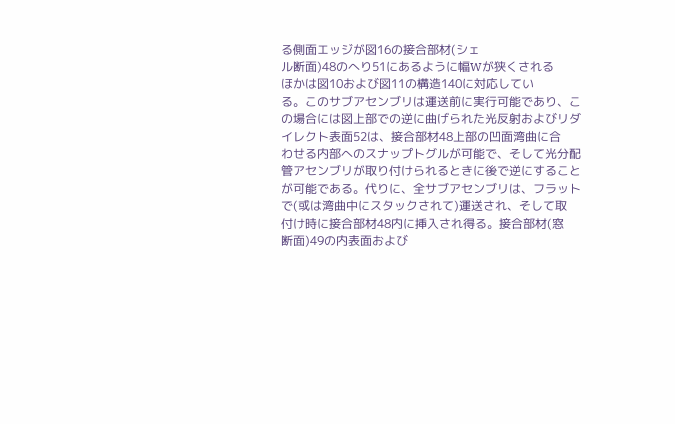る側面エッジが図16の接合部材(シェ
ル断面)48のへり51にあるように幅Wが狭くされる
ほかは図10および図11の構造140に対応してい
る。このサブアセンブリは運送前に実行可能であり、こ
の場合には図上部での逆に曲げられた光反射およびリダ
イレクト表面52は、接合部材48上部の凹面湾曲に合
わせる内部へのスナップトグルが可能で、そして光分配
管アセンブリが取り付けられるときに後で逆にすること
が可能である。代りに、全サブアセンブリは、フラット
で(或は湾曲中にスタックされて)運送され、そして取
付け時に接合部材48内に挿入され得る。接合部材(窓
断面)49の内表面および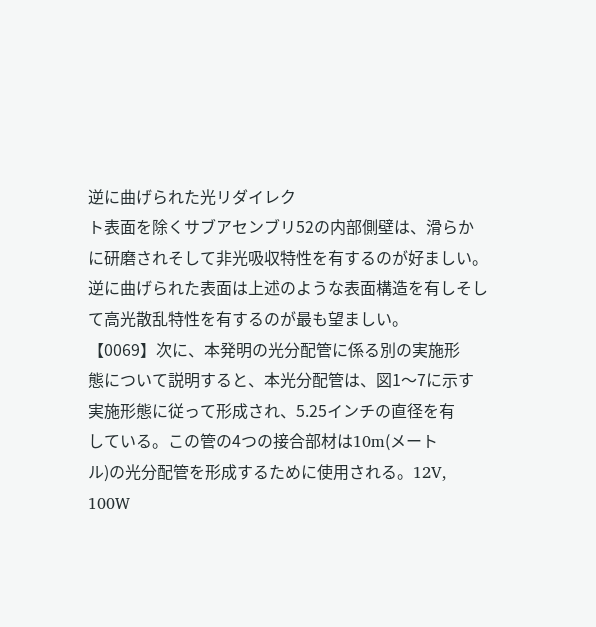逆に曲げられた光リダイレク
ト表面を除くサブアセンブリ52の内部側壁は、滑らか
に研磨されそして非光吸収特性を有するのが好ましい。
逆に曲げられた表面は上述のような表面構造を有しそし
て高光散乱特性を有するのが最も望ましい。
【0069】次に、本発明の光分配管に係る別の実施形
態について説明すると、本光分配管は、図1〜7に示す
実施形態に従って形成され、5.25インチの直径を有
している。この管の4つの接合部材は10m(メート
ル)の光分配管を形成するために使用される。12V,
100W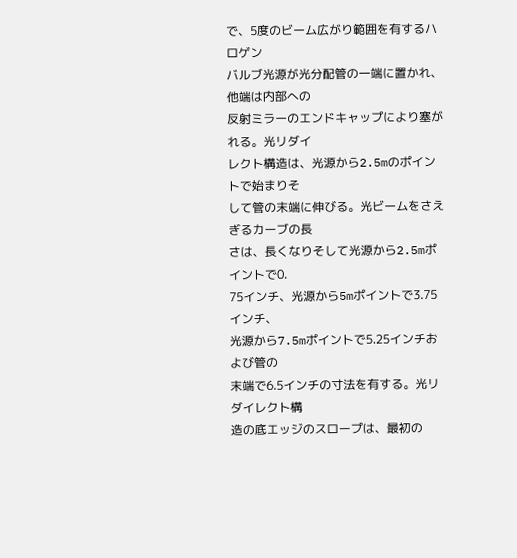で、5度のビーム広がり範囲を有するハロゲン
バルブ光源が光分配管の一端に置かれ、他端は内部への
反射ミラーのエンドキャップにより塞がれる。光リダイ
レクト構造は、光源から2.5mのポイントで始まりそ
して管の末端に伸びる。光ビームをさえぎるカーブの長
さは、長くなりそして光源から2.5mポイントで0.
75インチ、光源から5mポイントで3.75インチ、
光源から7.5mポイントで5.25インチおよび管の
末端で6.5インチの寸法を有する。光リダイレクト構
造の底エッジのスロープは、最初の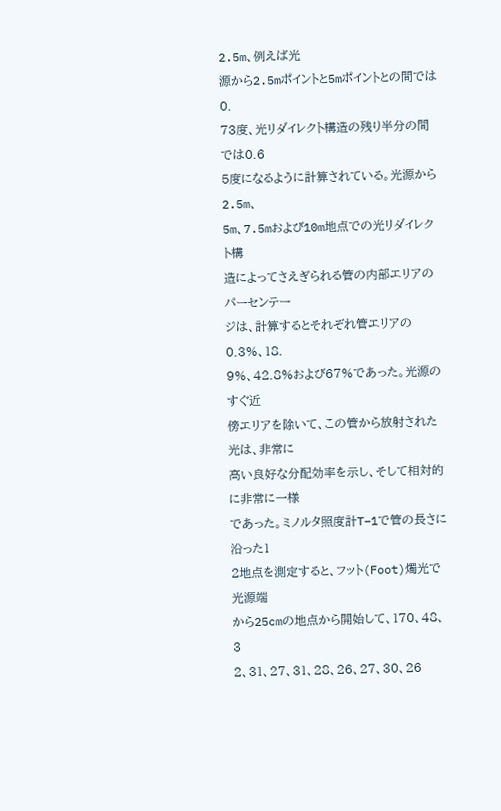2.5m、例えば光
源から2.5mポイントと5mポイントとの間では0.
73度、光リダイレクト構造の残り半分の間では0.6
5度になるように計算されている。光源から2.5m、
5m、7.5mおよび10m地点での光リダイレクト構
造によってさえぎられる管の内部エリアのパーセンテー
ジは、計算するとそれぞれ管エリアの0.3%、18.
9%、42.8%および67%であった。光源のすぐ近
傍エリアを除いて、この管から放射された光は、非常に
高い良好な分配効率を示し、そして相対的に非常に一様
であった。ミノルタ照度計T−1で管の長さに沿った1
2地点を測定すると、フット(Foot)燭光で光源端
から25cmの地点から開始して、170、48、3
2、31、27、31、28、26、27、30、26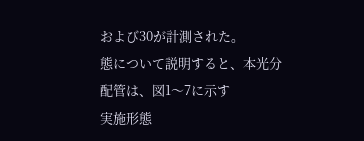および30が計測された。
態について説明すると、本光分配管は、図1〜7に示す
実施形態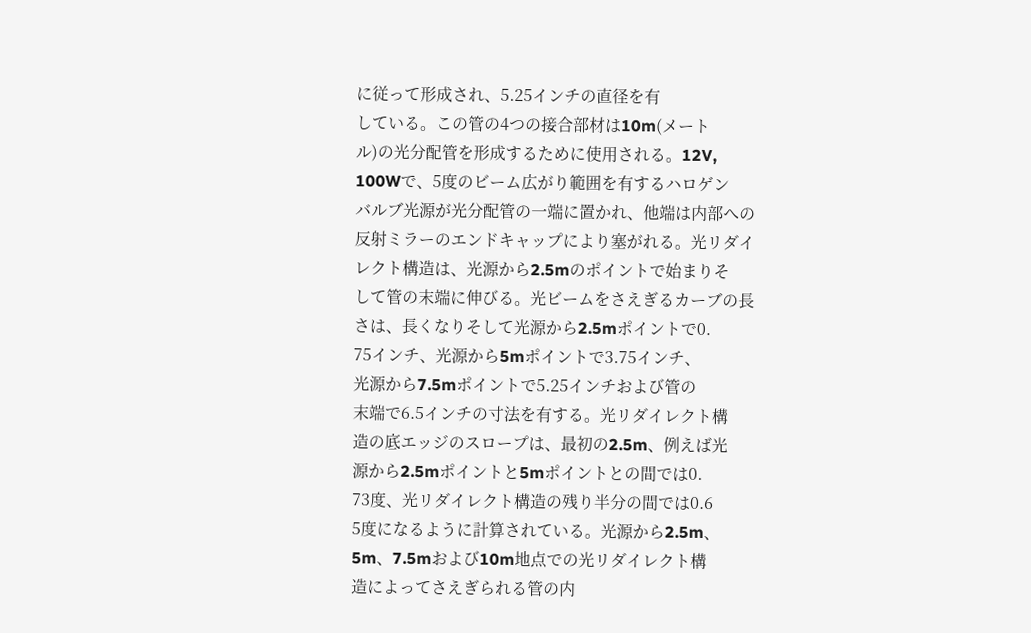に従って形成され、5.25インチの直径を有
している。この管の4つの接合部材は10m(メート
ル)の光分配管を形成するために使用される。12V,
100Wで、5度のビーム広がり範囲を有するハロゲン
バルブ光源が光分配管の一端に置かれ、他端は内部への
反射ミラーのエンドキャップにより塞がれる。光リダイ
レクト構造は、光源から2.5mのポイントで始まりそ
して管の末端に伸びる。光ビームをさえぎるカーブの長
さは、長くなりそして光源から2.5mポイントで0.
75インチ、光源から5mポイントで3.75インチ、
光源から7.5mポイントで5.25インチおよび管の
末端で6.5インチの寸法を有する。光リダイレクト構
造の底エッジのスロープは、最初の2.5m、例えば光
源から2.5mポイントと5mポイントとの間では0.
73度、光リダイレクト構造の残り半分の間では0.6
5度になるように計算されている。光源から2.5m、
5m、7.5mおよび10m地点での光リダイレクト構
造によってさえぎられる管の内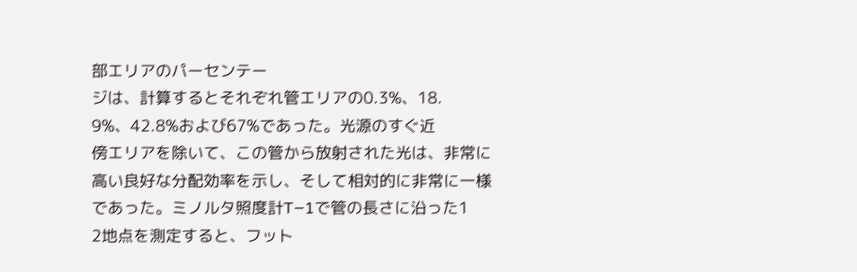部エリアのパーセンテー
ジは、計算するとそれぞれ管エリアの0.3%、18.
9%、42.8%および67%であった。光源のすぐ近
傍エリアを除いて、この管から放射された光は、非常に
高い良好な分配効率を示し、そして相対的に非常に一様
であった。ミノルタ照度計T−1で管の長さに沿った1
2地点を測定すると、フット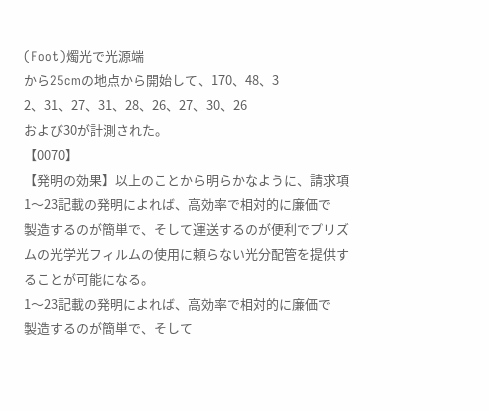(Foot)燭光で光源端
から25cmの地点から開始して、170、48、3
2、31、27、31、28、26、27、30、26
および30が計測された。
【0070】
【発明の効果】以上のことから明らかなように、請求項
1〜23記載の発明によれば、高効率で相対的に廉価で
製造するのが簡単で、そして運送するのが便利でプリズ
ムの光学光フィルムの使用に頼らない光分配管を提供す
ることが可能になる。
1〜23記載の発明によれば、高効率で相対的に廉価で
製造するのが簡単で、そして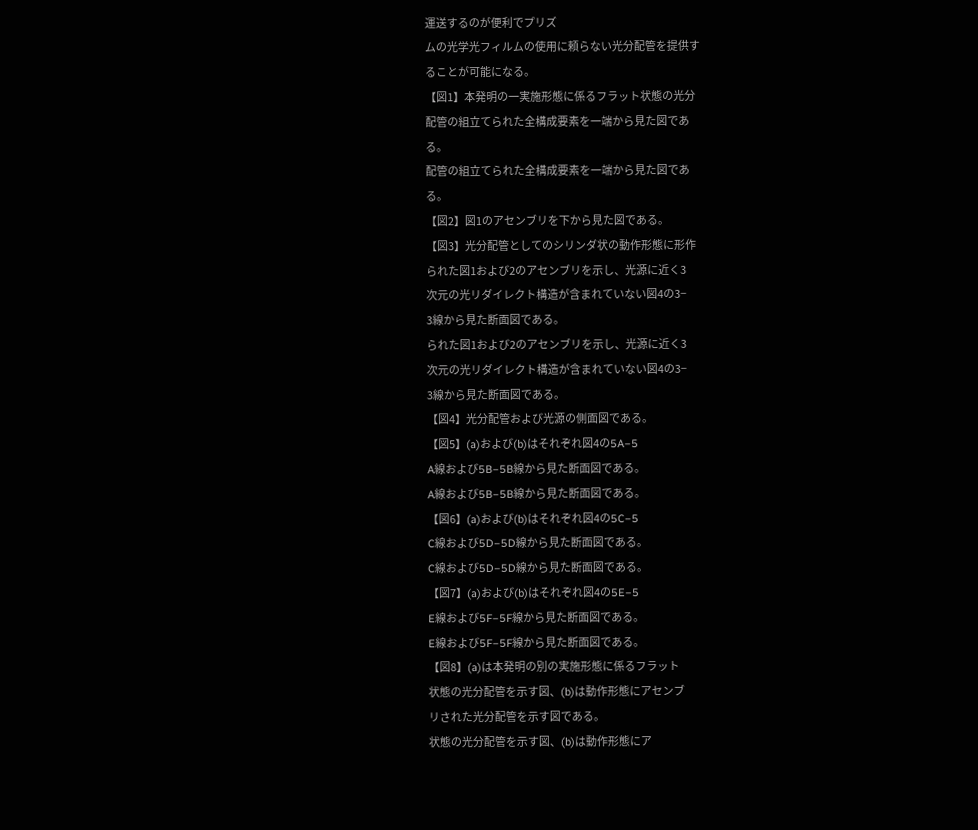運送するのが便利でプリズ
ムの光学光フィルムの使用に頼らない光分配管を提供す
ることが可能になる。
【図1】本発明の一実施形態に係るフラット状態の光分
配管の組立てられた全構成要素を一端から見た図であ
る。
配管の組立てられた全構成要素を一端から見た図であ
る。
【図2】図1のアセンブリを下から見た図である。
【図3】光分配管としてのシリンダ状の動作形態に形作
られた図1および2のアセンブリを示し、光源に近く3
次元の光リダイレクト構造が含まれていない図4の3−
3線から見た断面図である。
られた図1および2のアセンブリを示し、光源に近く3
次元の光リダイレクト構造が含まれていない図4の3−
3線から見た断面図である。
【図4】光分配管および光源の側面図である。
【図5】(a)および(b)はそれぞれ図4の5A−5
A線および5B−5B線から見た断面図である。
A線および5B−5B線から見た断面図である。
【図6】(a)および(b)はそれぞれ図4の5C−5
C線および5D−5D線から見た断面図である。
C線および5D−5D線から見た断面図である。
【図7】(a)および(b)はそれぞれ図4の5E−5
E線および5F−5F線から見た断面図である。
E線および5F−5F線から見た断面図である。
【図8】(a)は本発明の別の実施形態に係るフラット
状態の光分配管を示す図、(b)は動作形態にアセンブ
リされた光分配管を示す図である。
状態の光分配管を示す図、(b)は動作形態にア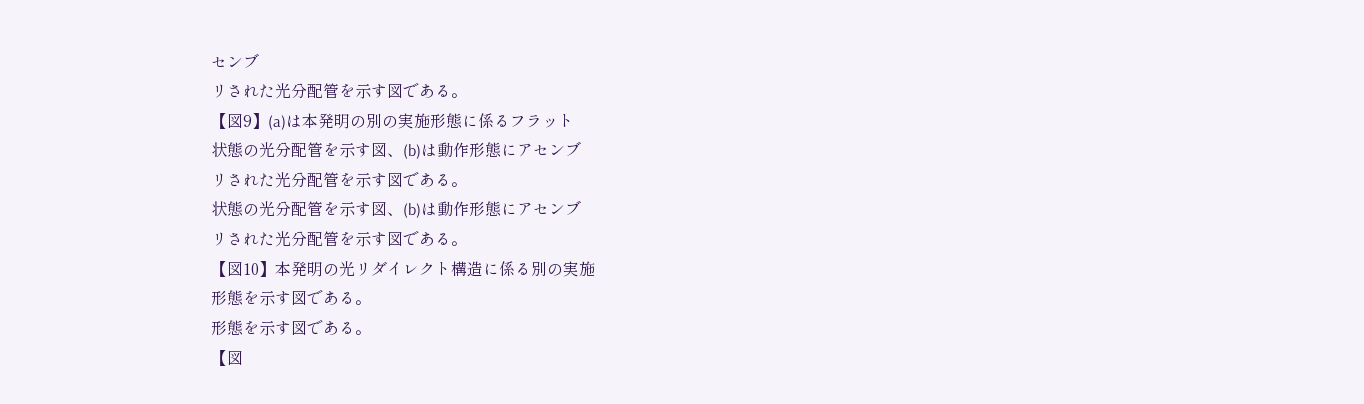センブ
リされた光分配管を示す図である。
【図9】(a)は本発明の別の実施形態に係るフラット
状態の光分配管を示す図、(b)は動作形態にアセンブ
リされた光分配管を示す図である。
状態の光分配管を示す図、(b)は動作形態にアセンブ
リされた光分配管を示す図である。
【図10】本発明の光リダイレクト構造に係る別の実施
形態を示す図である。
形態を示す図である。
【図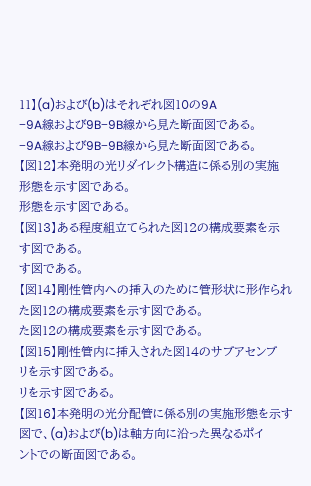11】(a)および(b)はそれぞれ図10の9A
−9A線および9B−9B線から見た断面図である。
−9A線および9B−9B線から見た断面図である。
【図12】本発明の光リダイレクト構造に係る別の実施
形態を示す図である。
形態を示す図である。
【図13】ある程度組立てられた図12の構成要素を示
す図である。
す図である。
【図14】剛性管内への挿入のために管形状に形作られ
た図12の構成要素を示す図である。
た図12の構成要素を示す図である。
【図15】剛性管内に挿入された図14のサブアセンブ
リを示す図である。
リを示す図である。
【図16】本発明の光分配管に係る別の実施形態を示す
図で、(a)および(b)は軸方向に沿った異なるポイ
ントでの断面図である。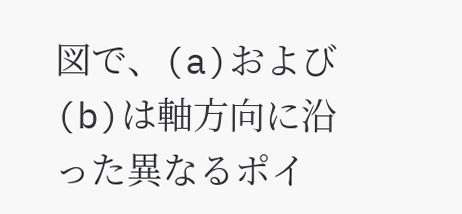図で、(a)および(b)は軸方向に沿った異なるポイ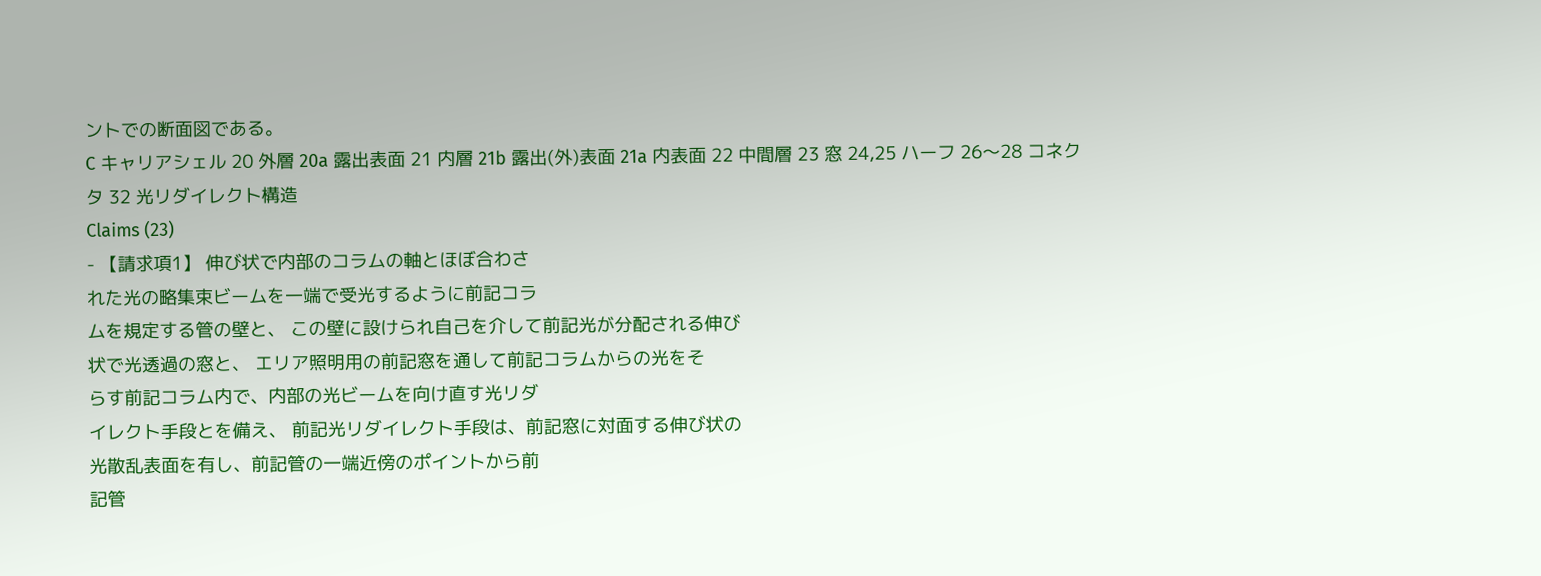ントでの断面図である。
C キャリアシェル 20 外層 20a 露出表面 21 内層 21b 露出(外)表面 21a 内表面 22 中間層 23 窓 24,25 ハーフ 26〜28 コネクタ 32 光リダイレクト構造
Claims (23)
- 【請求項1】 伸び状で内部のコラムの軸とほぼ合わさ
れた光の略集束ビームを一端で受光するように前記コラ
ムを規定する管の壁と、 この壁に設けられ自己を介して前記光が分配される伸び
状で光透過の窓と、 エリア照明用の前記窓を通して前記コラムからの光をそ
らす前記コラム内で、内部の光ビームを向け直す光リダ
イレクト手段とを備え、 前記光リダイレクト手段は、前記窓に対面する伸び状の
光散乱表面を有し、前記管の一端近傍のポイントから前
記管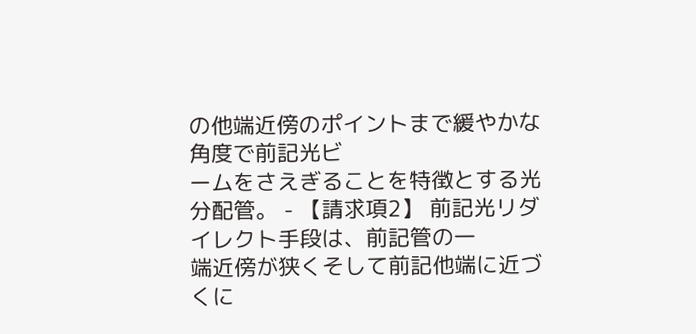の他端近傍のポイントまで緩やかな角度で前記光ビ
ームをさえぎることを特徴とする光分配管。 - 【請求項2】 前記光リダイレクト手段は、前記管の一
端近傍が狭くそして前記他端に近づくに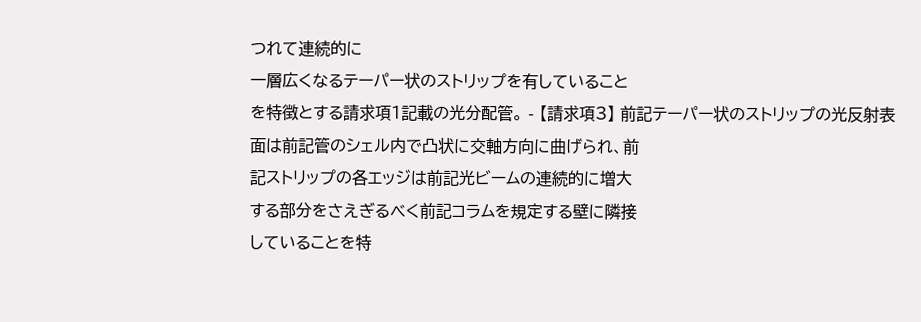つれて連続的に
一層広くなるテーパー状のストリップを有していること
を特徴とする請求項1記載の光分配管。 - 【請求項3】 前記テーパー状のストリップの光反射表
面は前記管のシェル内で凸状に交軸方向に曲げられ、前
記ストリップの各エッジは前記光ビームの連続的に増大
する部分をさえぎるべく前記コラムを規定する壁に隣接
していることを特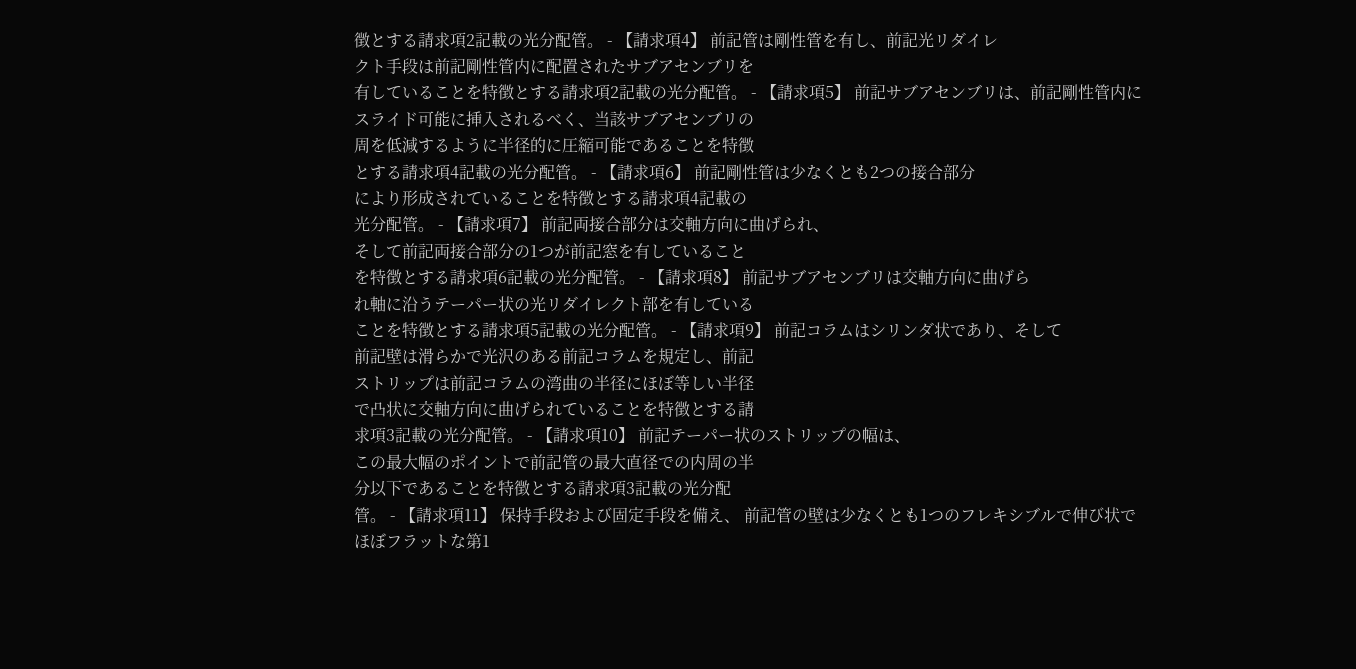徴とする請求項2記載の光分配管。 - 【請求項4】 前記管は剛性管を有し、前記光リダイレ
クト手段は前記剛性管内に配置されたサブアセンブリを
有していることを特徴とする請求項2記載の光分配管。 - 【請求項5】 前記サブアセンブリは、前記剛性管内に
スライド可能に挿入されるべく、当該サブアセンブリの
周を低減するように半径的に圧縮可能であることを特徴
とする請求項4記載の光分配管。 - 【請求項6】 前記剛性管は少なくとも2つの接合部分
により形成されていることを特徴とする請求項4記載の
光分配管。 - 【請求項7】 前記両接合部分は交軸方向に曲げられ、
そして前記両接合部分の1つが前記窓を有していること
を特徴とする請求項6記載の光分配管。 - 【請求項8】 前記サブアセンブリは交軸方向に曲げら
れ軸に沿うテーパー状の光リダイレクト部を有している
ことを特徴とする請求項5記載の光分配管。 - 【請求項9】 前記コラムはシリンダ状であり、そして
前記壁は滑らかで光沢のある前記コラムを規定し、前記
ストリップは前記コラムの湾曲の半径にほぼ等しい半径
で凸状に交軸方向に曲げられていることを特徴とする請
求項3記載の光分配管。 - 【請求項10】 前記テーパー状のストリップの幅は、
この最大幅のポイントで前記管の最大直径での内周の半
分以下であることを特徴とする請求項3記載の光分配
管。 - 【請求項11】 保持手段および固定手段を備え、 前記管の壁は少なくとも1つのフレキシブルで伸び状で
ほぼフラットな第1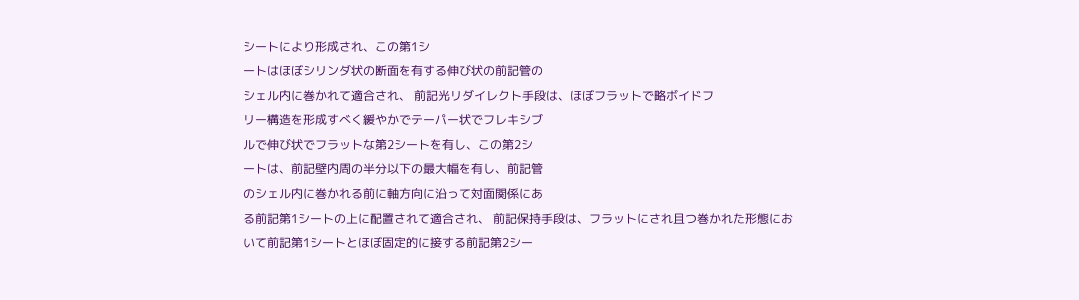シートにより形成され、この第1シ
ートはほぼシリンダ状の断面を有する伸び状の前記管の
シェル内に巻かれて適合され、 前記光リダイレクト手段は、ほぼフラットで略ボイドフ
リー構造を形成すべく緩やかでテーパー状でフレキシブ
ルで伸び状でフラットな第2シートを有し、この第2シ
ートは、前記壁内周の半分以下の最大幅を有し、前記管
のシェル内に巻かれる前に軸方向に沿って対面関係にあ
る前記第1シートの上に配置されて適合され、 前記保持手段は、フラットにされ且つ巻かれた形態にお
いて前記第1シートとほぼ固定的に接する前記第2シー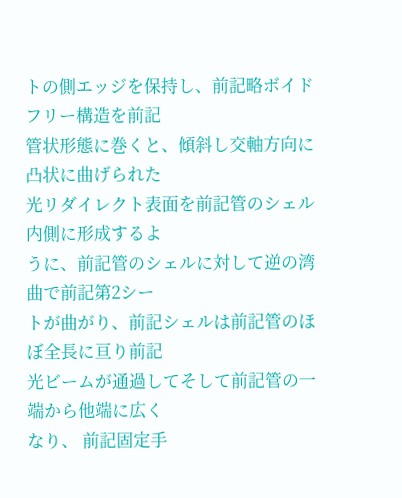トの側エッジを保持し、前記略ボイドフリー構造を前記
管状形態に巻くと、傾斜し交軸方向に凸状に曲げられた
光リダイレクト表面を前記管のシェル内側に形成するよ
うに、前記管のシェルに対して逆の湾曲で前記第2シー
トが曲がり、前記シェルは前記管のほぼ全長に亘り前記
光ビームが通過してそして前記管の一端から他端に広く
なり、 前記固定手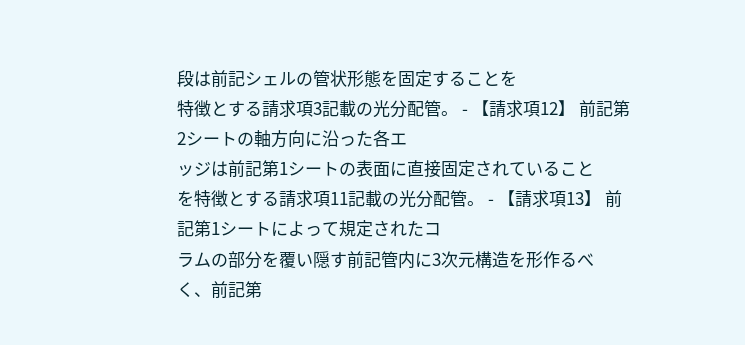段は前記シェルの管状形態を固定することを
特徴とする請求項3記載の光分配管。 - 【請求項12】 前記第2シートの軸方向に沿った各エ
ッジは前記第1シートの表面に直接固定されていること
を特徴とする請求項11記載の光分配管。 - 【請求項13】 前記第1シートによって規定されたコ
ラムの部分を覆い隠す前記管内に3次元構造を形作るべ
く、前記第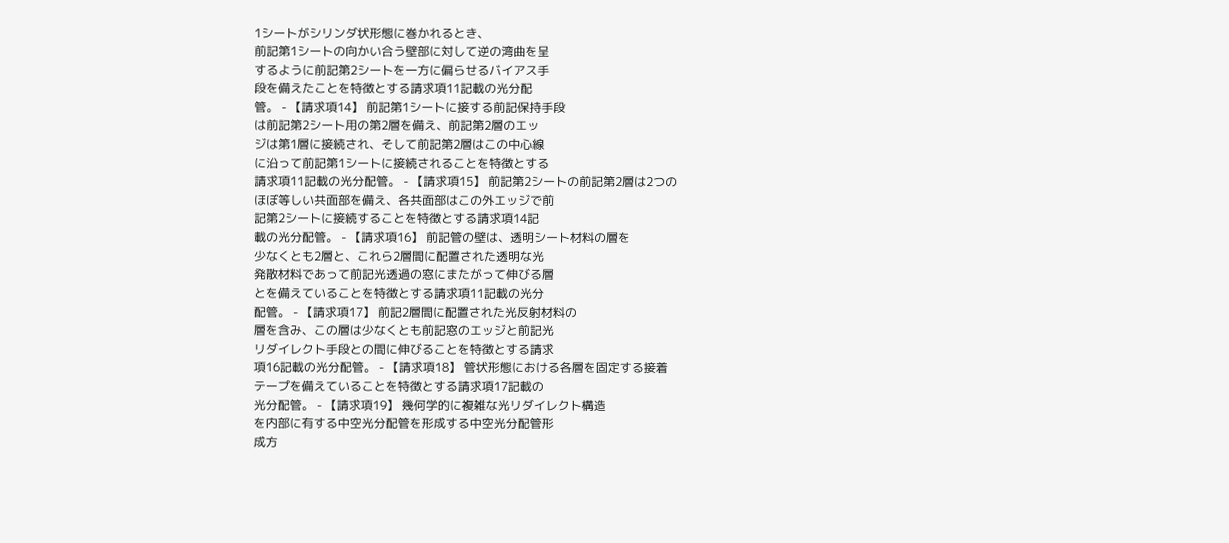1シートがシリンダ状形態に巻かれるとき、
前記第1シートの向かい合う壁部に対して逆の湾曲を呈
するように前記第2シートを一方に偏らせるバイアス手
段を備えたことを特徴とする請求項11記載の光分配
管。 - 【請求項14】 前記第1シートに接する前記保持手段
は前記第2シート用の第2層を備え、前記第2層のエッ
ジは第1層に接続され、そして前記第2層はこの中心線
に沿って前記第1シートに接続されることを特徴とする
請求項11記載の光分配管。 - 【請求項15】 前記第2シートの前記第2層は2つの
ほぼ等しい共面部を備え、各共面部はこの外エッジで前
記第2シートに接続することを特徴とする請求項14記
載の光分配管。 - 【請求項16】 前記管の壁は、透明シート材料の層を
少なくとも2層と、これら2層間に配置された透明な光
発散材料であって前記光透過の窓にまたがって伸びる層
とを備えていることを特徴とする請求項11記載の光分
配管。 - 【請求項17】 前記2層間に配置された光反射材料の
層を含み、この層は少なくとも前記窓のエッジと前記光
リダイレクト手段との間に伸びることを特徴とする請求
項16記載の光分配管。 - 【請求項18】 管状形態における各層を固定する接着
テープを備えていることを特徴とする請求項17記載の
光分配管。 - 【請求項19】 幾何学的に複雑な光リダイレクト構造
を内部に有する中空光分配管を形成する中空光分配管形
成方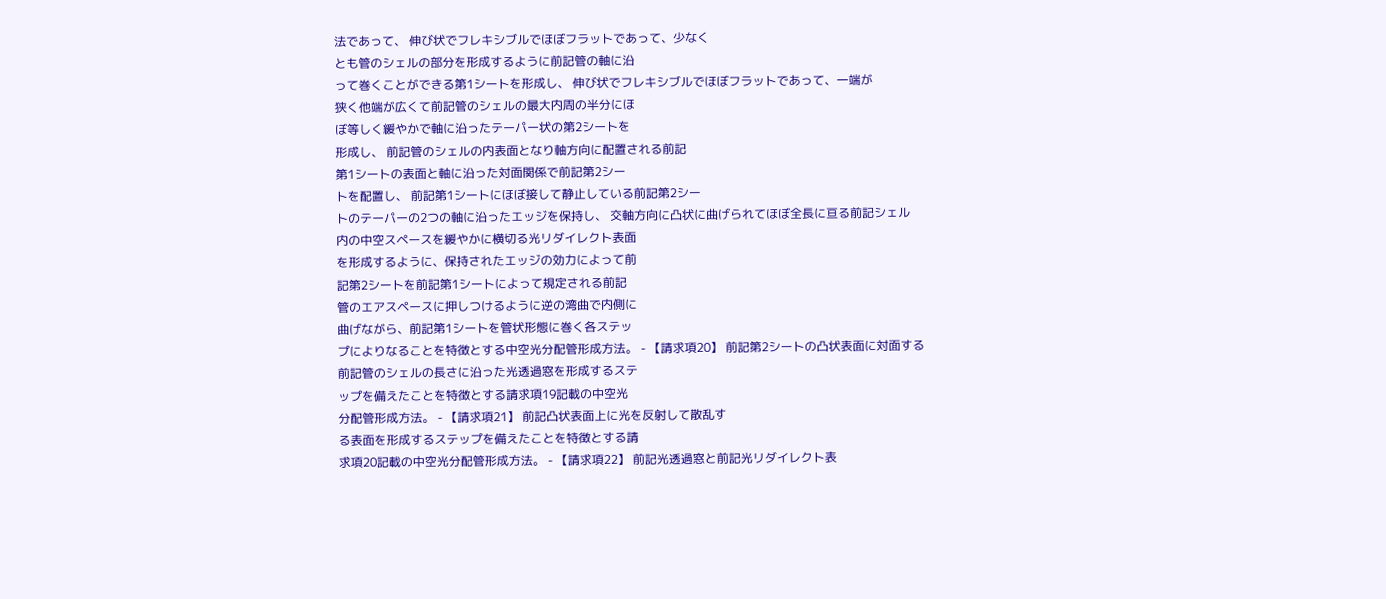法であって、 伸び状でフレキシブルでほぼフラットであって、少なく
とも管のシェルの部分を形成するように前記管の軸に沿
って巻くことができる第1シートを形成し、 伸び状でフレキシブルでほぼフラットであって、一端が
狭く他端が広くて前記管のシェルの最大内周の半分にほ
ぼ等しく緩やかで軸に沿ったテーパー状の第2シートを
形成し、 前記管のシェルの内表面となり軸方向に配置される前記
第1シートの表面と軸に沿った対面関係で前記第2シー
トを配置し、 前記第1シートにほぼ接して静止している前記第2シー
トのテーパーの2つの軸に沿ったエッジを保持し、 交軸方向に凸状に曲げられてほぼ全長に亘る前記シェル
内の中空スペースを緩やかに横切る光リダイレクト表面
を形成するように、保持されたエッジの効力によって前
記第2シートを前記第1シートによって規定される前記
管のエアスペースに押しつけるように逆の湾曲で内側に
曲げながら、前記第1シートを管状形態に巻く各ステッ
プによりなることを特徴とする中空光分配管形成方法。 - 【請求項20】 前記第2シートの凸状表面に対面する
前記管のシェルの長さに沿った光透過窓を形成するステ
ップを備えたことを特徴とする請求項19記載の中空光
分配管形成方法。 - 【請求項21】 前記凸状表面上に光を反射して散乱す
る表面を形成するステップを備えたことを特徴とする請
求項20記載の中空光分配管形成方法。 - 【請求項22】 前記光透過窓と前記光リダイレクト表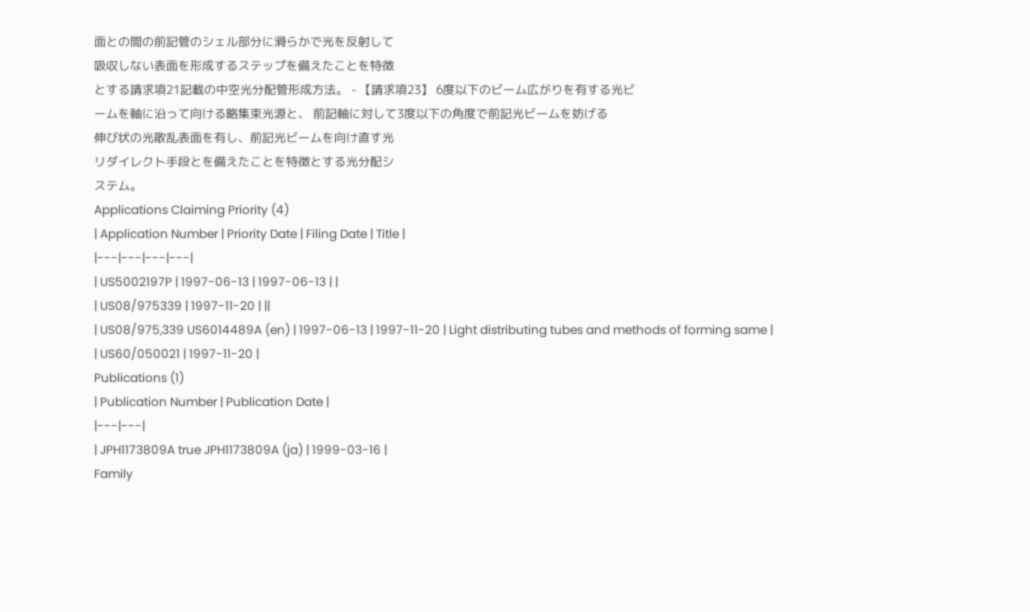面との間の前記管のシェル部分に滑らかで光を反射して
吸収しない表面を形成するステップを備えたことを特徴
とする請求項21記載の中空光分配管形成方法。 - 【請求項23】 6度以下のビーム広がりを有する光ビ
ームを軸に沿って向ける略集束光源と、 前記軸に対して3度以下の角度で前記光ビームを妨げる
伸び状の光散乱表面を有し、前記光ビームを向け直す光
リダイレクト手段とを備えたことを特徴とする光分配シ
ステム。
Applications Claiming Priority (4)
| Application Number | Priority Date | Filing Date | Title |
|---|---|---|---|
| US5002197P | 1997-06-13 | 1997-06-13 | |
| US08/975339 | 1997-11-20 | ||
| US08/975,339 US6014489A (en) | 1997-06-13 | 1997-11-20 | Light distributing tubes and methods of forming same |
| US60/050021 | 1997-11-20 |
Publications (1)
| Publication Number | Publication Date |
|---|---|
| JPH1173809A true JPH1173809A (ja) | 1999-03-16 |
Family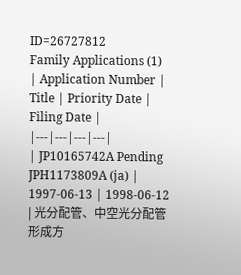ID=26727812
Family Applications (1)
| Application Number | Title | Priority Date | Filing Date |
|---|---|---|---|
| JP10165742A Pending JPH1173809A (ja) | 1997-06-13 | 1998-06-12 | 光分配管、中空光分配管形成方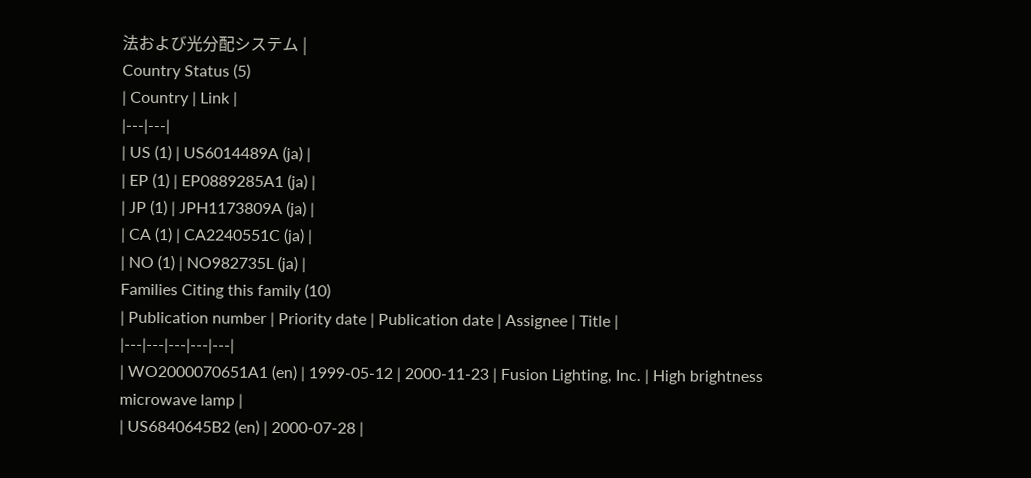法および光分配システム |
Country Status (5)
| Country | Link |
|---|---|
| US (1) | US6014489A (ja) |
| EP (1) | EP0889285A1 (ja) |
| JP (1) | JPH1173809A (ja) |
| CA (1) | CA2240551C (ja) |
| NO (1) | NO982735L (ja) |
Families Citing this family (10)
| Publication number | Priority date | Publication date | Assignee | Title |
|---|---|---|---|---|
| WO2000070651A1 (en) | 1999-05-12 | 2000-11-23 | Fusion Lighting, Inc. | High brightness microwave lamp |
| US6840645B2 (en) | 2000-07-28 |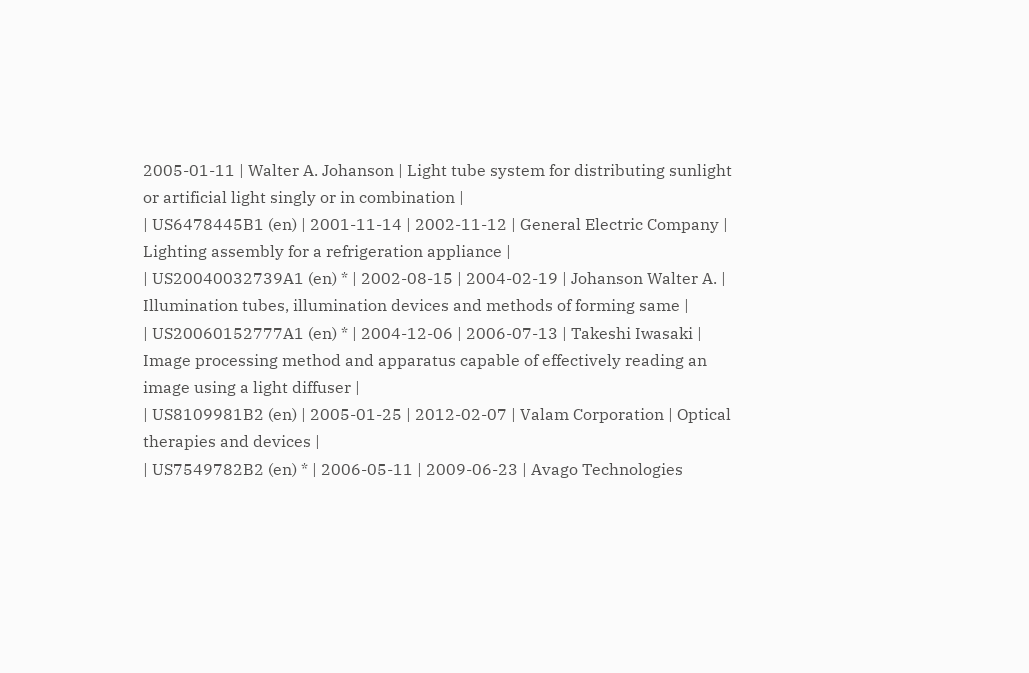2005-01-11 | Walter A. Johanson | Light tube system for distributing sunlight or artificial light singly or in combination |
| US6478445B1 (en) | 2001-11-14 | 2002-11-12 | General Electric Company | Lighting assembly for a refrigeration appliance |
| US20040032739A1 (en) * | 2002-08-15 | 2004-02-19 | Johanson Walter A. | Illumination tubes, illumination devices and methods of forming same |
| US20060152777A1 (en) * | 2004-12-06 | 2006-07-13 | Takeshi Iwasaki | Image processing method and apparatus capable of effectively reading an image using a light diffuser |
| US8109981B2 (en) | 2005-01-25 | 2012-02-07 | Valam Corporation | Optical therapies and devices |
| US7549782B2 (en) * | 2006-05-11 | 2009-06-23 | Avago Technologies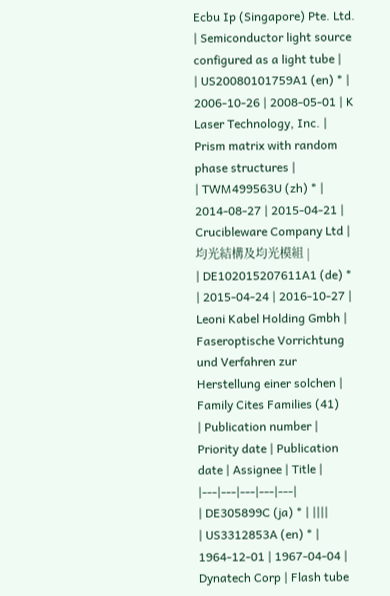Ecbu Ip (Singapore) Pte. Ltd. | Semiconductor light source configured as a light tube |
| US20080101759A1 (en) * | 2006-10-26 | 2008-05-01 | K Laser Technology, Inc. | Prism matrix with random phase structures |
| TWM499563U (zh) * | 2014-08-27 | 2015-04-21 | Crucibleware Company Ltd | 均光結構及均光模組 |
| DE102015207611A1 (de) * | 2015-04-24 | 2016-10-27 | Leoni Kabel Holding Gmbh | Faseroptische Vorrichtung und Verfahren zur Herstellung einer solchen |
Family Cites Families (41)
| Publication number | Priority date | Publication date | Assignee | Title |
|---|---|---|---|---|
| DE305899C (ja) * | ||||
| US3312853A (en) * | 1964-12-01 | 1967-04-04 | Dynatech Corp | Flash tube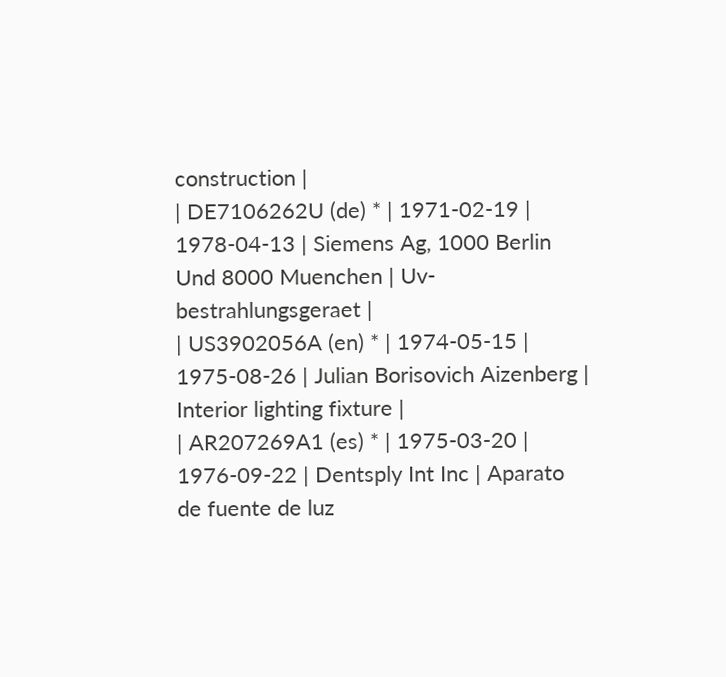construction |
| DE7106262U (de) * | 1971-02-19 | 1978-04-13 | Siemens Ag, 1000 Berlin Und 8000 Muenchen | Uv-bestrahlungsgeraet |
| US3902056A (en) * | 1974-05-15 | 1975-08-26 | Julian Borisovich Aizenberg | Interior lighting fixture |
| AR207269A1 (es) * | 1975-03-20 | 1976-09-22 | Dentsply Int Inc | Aparato de fuente de luz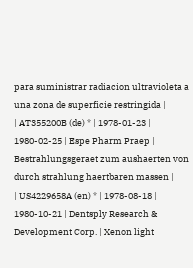para suministrar radiacion ultravioleta a una zona de superficie restringida |
| AT355200B (de) * | 1978-01-23 | 1980-02-25 | Espe Pharm Praep | Bestrahlungsgeraet zum aushaerten von durch strahlung haertbaren massen |
| US4229658A (en) * | 1978-08-18 | 1980-10-21 | Dentsply Research & Development Corp. | Xenon light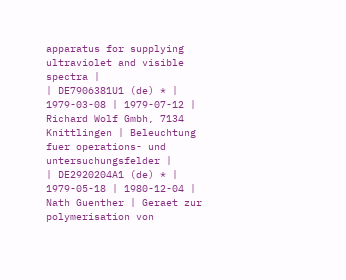apparatus for supplying ultraviolet and visible spectra |
| DE7906381U1 (de) * | 1979-03-08 | 1979-07-12 | Richard Wolf Gmbh, 7134 Knittlingen | Beleuchtung fuer operations- und untersuchungsfelder |
| DE2920204A1 (de) * | 1979-05-18 | 1980-12-04 | Nath Guenther | Geraet zur polymerisation von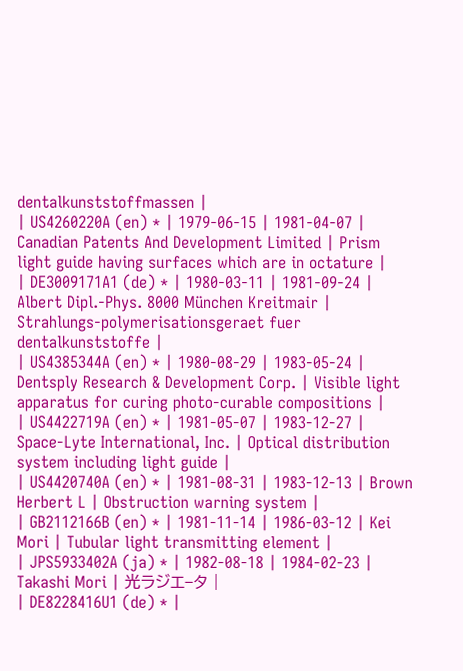dentalkunststoffmassen |
| US4260220A (en) * | 1979-06-15 | 1981-04-07 | Canadian Patents And Development Limited | Prism light guide having surfaces which are in octature |
| DE3009171A1 (de) * | 1980-03-11 | 1981-09-24 | Albert Dipl.-Phys. 8000 München Kreitmair | Strahlungs-polymerisationsgeraet fuer dentalkunststoffe |
| US4385344A (en) * | 1980-08-29 | 1983-05-24 | Dentsply Research & Development Corp. | Visible light apparatus for curing photo-curable compositions |
| US4422719A (en) * | 1981-05-07 | 1983-12-27 | Space-Lyte International, Inc. | Optical distribution system including light guide |
| US4420740A (en) * | 1981-08-31 | 1983-12-13 | Brown Herbert L | Obstruction warning system |
| GB2112166B (en) * | 1981-11-14 | 1986-03-12 | Kei Mori | Tubular light transmitting element |
| JPS5933402A (ja) * | 1982-08-18 | 1984-02-23 | Takashi Mori | 光ラジエ−タ |
| DE8228416U1 (de) * |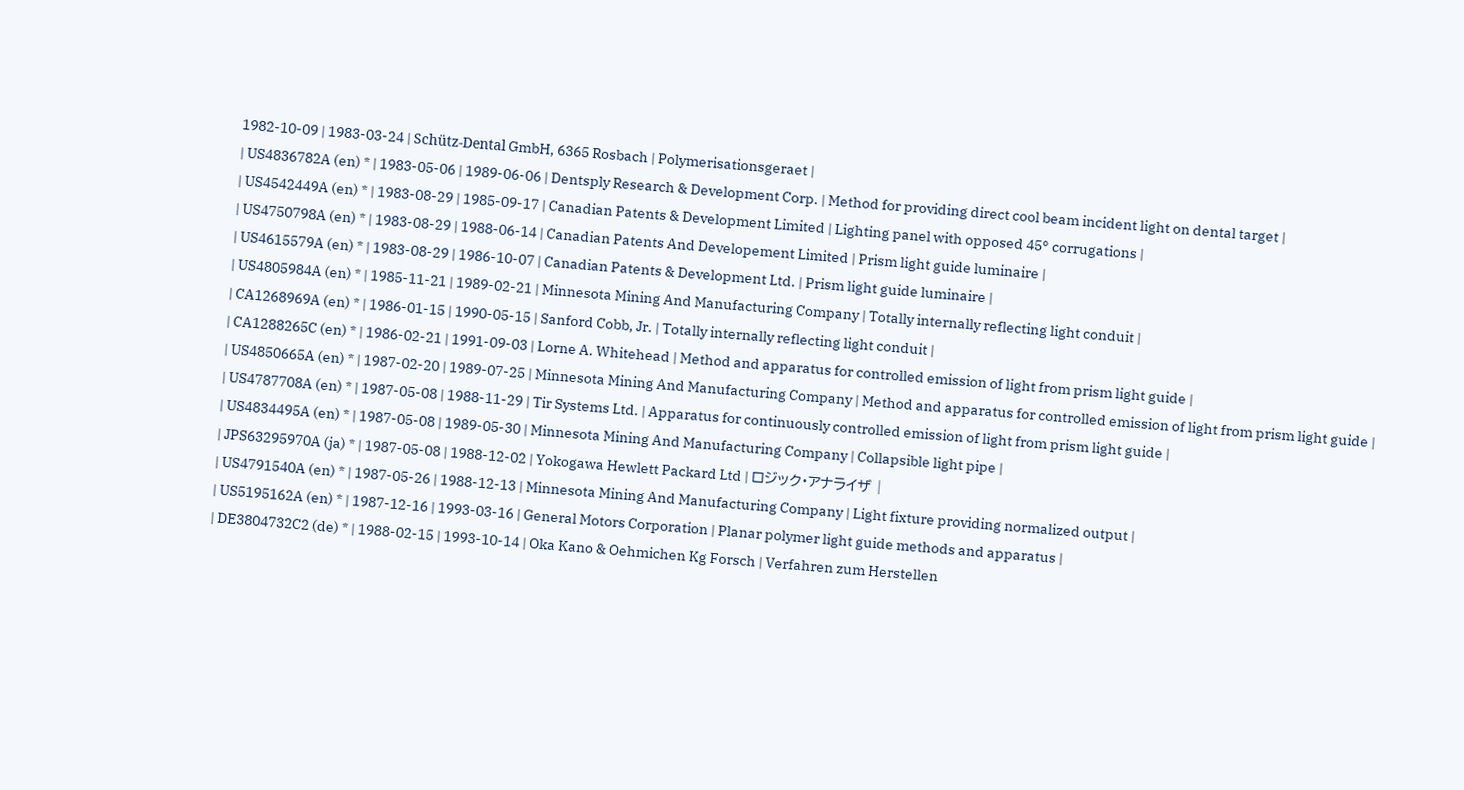1982-10-09 | 1983-03-24 | Schütz-Dental GmbH, 6365 Rosbach | Polymerisationsgeraet |
| US4836782A (en) * | 1983-05-06 | 1989-06-06 | Dentsply Research & Development Corp. | Method for providing direct cool beam incident light on dental target |
| US4542449A (en) * | 1983-08-29 | 1985-09-17 | Canadian Patents & Development Limited | Lighting panel with opposed 45° corrugations |
| US4750798A (en) * | 1983-08-29 | 1988-06-14 | Canadian Patents And Developement Limited | Prism light guide luminaire |
| US4615579A (en) * | 1983-08-29 | 1986-10-07 | Canadian Patents & Development Ltd. | Prism light guide luminaire |
| US4805984A (en) * | 1985-11-21 | 1989-02-21 | Minnesota Mining And Manufacturing Company | Totally internally reflecting light conduit |
| CA1268969A (en) * | 1986-01-15 | 1990-05-15 | Sanford Cobb, Jr. | Totally internally reflecting light conduit |
| CA1288265C (en) * | 1986-02-21 | 1991-09-03 | Lorne A. Whitehead | Method and apparatus for controlled emission of light from prism light guide |
| US4850665A (en) * | 1987-02-20 | 1989-07-25 | Minnesota Mining And Manufacturing Company | Method and apparatus for controlled emission of light from prism light guide |
| US4787708A (en) * | 1987-05-08 | 1988-11-29 | Tir Systems Ltd. | Apparatus for continuously controlled emission of light from prism light guide |
| US4834495A (en) * | 1987-05-08 | 1989-05-30 | Minnesota Mining And Manufacturing Company | Collapsible light pipe |
| JPS63295970A (ja) * | 1987-05-08 | 1988-12-02 | Yokogawa Hewlett Packard Ltd | ロジック・アナライザ |
| US4791540A (en) * | 1987-05-26 | 1988-12-13 | Minnesota Mining And Manufacturing Company | Light fixture providing normalized output |
| US5195162A (en) * | 1987-12-16 | 1993-03-16 | General Motors Corporation | Planar polymer light guide methods and apparatus |
| DE3804732C2 (de) * | 1988-02-15 | 1993-10-14 | Oka Kano & Oehmichen Kg Forsch | Verfahren zum Herstellen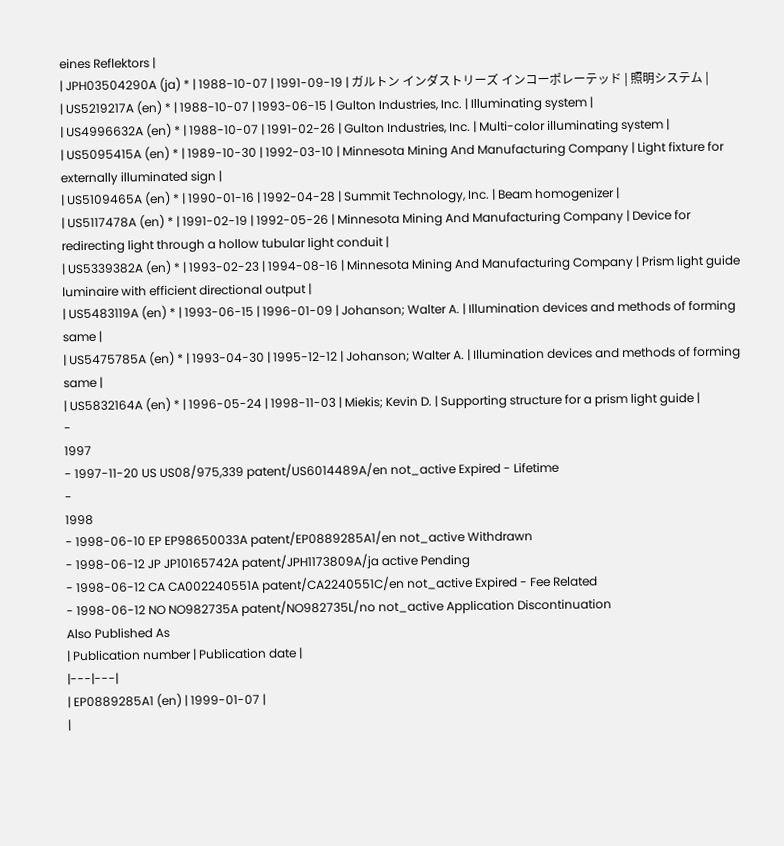eines Reflektors |
| JPH03504290A (ja) * | 1988-10-07 | 1991-09-19 | ガルトン インダストリーズ インコーポレーテッド | 照明システム |
| US5219217A (en) * | 1988-10-07 | 1993-06-15 | Gulton Industries, Inc. | Illuminating system |
| US4996632A (en) * | 1988-10-07 | 1991-02-26 | Gulton Industries, Inc. | Multi-color illuminating system |
| US5095415A (en) * | 1989-10-30 | 1992-03-10 | Minnesota Mining And Manufacturing Company | Light fixture for externally illuminated sign |
| US5109465A (en) * | 1990-01-16 | 1992-04-28 | Summit Technology, Inc. | Beam homogenizer |
| US5117478A (en) * | 1991-02-19 | 1992-05-26 | Minnesota Mining And Manufacturing Company | Device for redirecting light through a hollow tubular light conduit |
| US5339382A (en) * | 1993-02-23 | 1994-08-16 | Minnesota Mining And Manufacturing Company | Prism light guide luminaire with efficient directional output |
| US5483119A (en) * | 1993-06-15 | 1996-01-09 | Johanson; Walter A. | Illumination devices and methods of forming same |
| US5475785A (en) * | 1993-04-30 | 1995-12-12 | Johanson; Walter A. | Illumination devices and methods of forming same |
| US5832164A (en) * | 1996-05-24 | 1998-11-03 | Miekis; Kevin D. | Supporting structure for a prism light guide |
-
1997
- 1997-11-20 US US08/975,339 patent/US6014489A/en not_active Expired - Lifetime
-
1998
- 1998-06-10 EP EP98650033A patent/EP0889285A1/en not_active Withdrawn
- 1998-06-12 JP JP10165742A patent/JPH1173809A/ja active Pending
- 1998-06-12 CA CA002240551A patent/CA2240551C/en not_active Expired - Fee Related
- 1998-06-12 NO NO982735A patent/NO982735L/no not_active Application Discontinuation
Also Published As
| Publication number | Publication date |
|---|---|
| EP0889285A1 (en) | 1999-01-07 |
|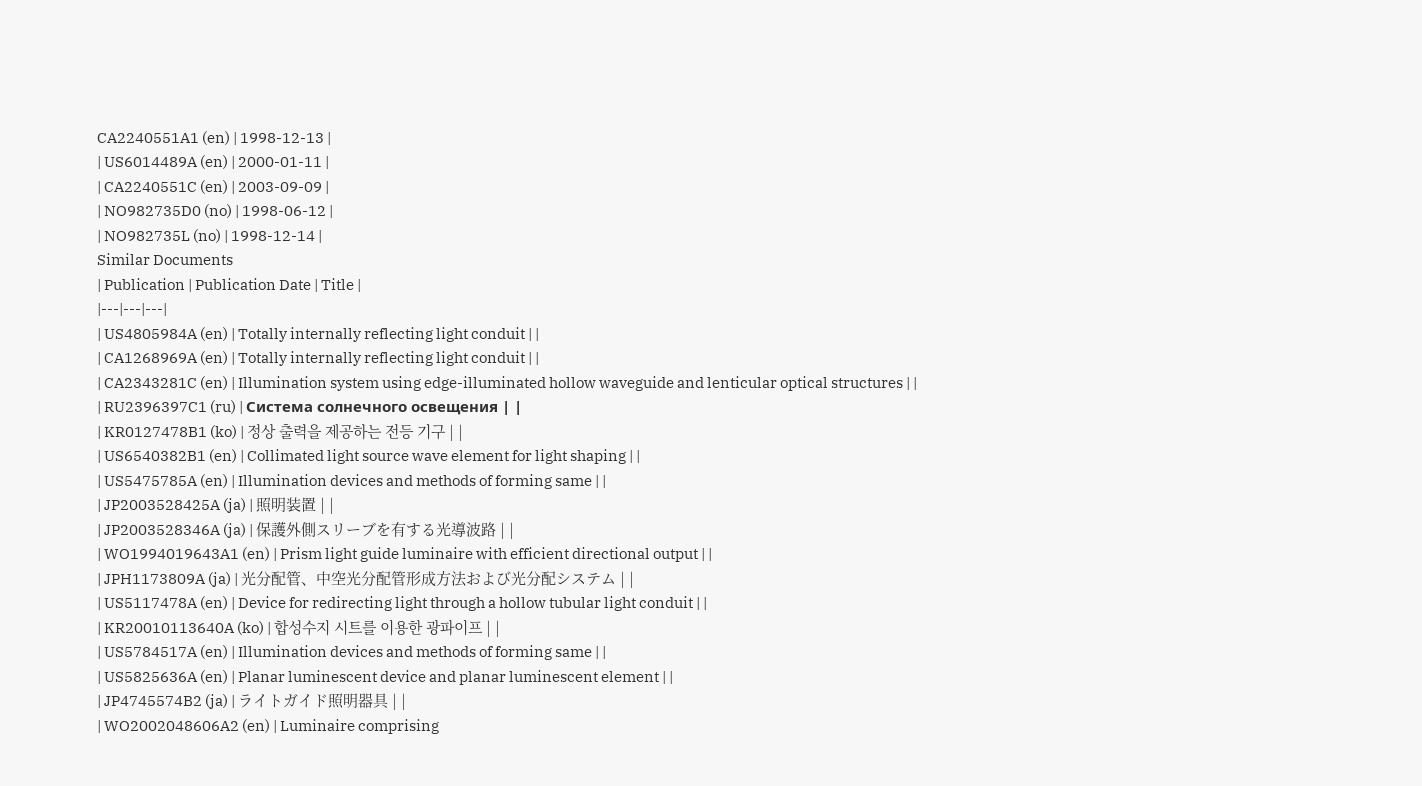CA2240551A1 (en) | 1998-12-13 |
| US6014489A (en) | 2000-01-11 |
| CA2240551C (en) | 2003-09-09 |
| NO982735D0 (no) | 1998-06-12 |
| NO982735L (no) | 1998-12-14 |
Similar Documents
| Publication | Publication Date | Title |
|---|---|---|
| US4805984A (en) | Totally internally reflecting light conduit | |
| CA1268969A (en) | Totally internally reflecting light conduit | |
| CA2343281C (en) | Illumination system using edge-illuminated hollow waveguide and lenticular optical structures | |
| RU2396397C1 (ru) | Система солнечного освещения | |
| KR0127478B1 (ko) | 정상 출력을 제공하는 전등 기구 | |
| US6540382B1 (en) | Collimated light source wave element for light shaping | |
| US5475785A (en) | Illumination devices and methods of forming same | |
| JP2003528425A (ja) | 照明装置 | |
| JP2003528346A (ja) | 保護外側スリーブを有する光導波路 | |
| WO1994019643A1 (en) | Prism light guide luminaire with efficient directional output | |
| JPH1173809A (ja) | 光分配管、中空光分配管形成方法および光分配システム | |
| US5117478A (en) | Device for redirecting light through a hollow tubular light conduit | |
| KR20010113640A (ko) | 합성수지 시트를 이용한 광파이프 | |
| US5784517A (en) | Illumination devices and methods of forming same | |
| US5825636A (en) | Planar luminescent device and planar luminescent element | |
| JP4745574B2 (ja) | ライトガイド照明器具 | |
| WO2002048606A2 (en) | Luminaire comprising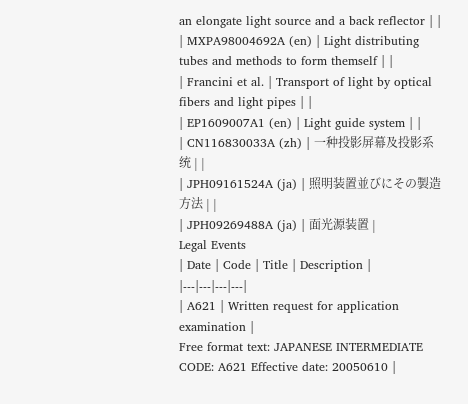an elongate light source and a back reflector | |
| MXPA98004692A (en) | Light distributing tubes and methods to form themself | |
| Francini et al. | Transport of light by optical fibers and light pipes | |
| EP1609007A1 (en) | Light guide system | |
| CN116830033A (zh) | 一种投影屏幕及投影系统 | |
| JPH09161524A (ja) | 照明装置並びにその製造方法 | |
| JPH09269488A (ja) | 面光源装置 |
Legal Events
| Date | Code | Title | Description |
|---|---|---|---|
| A621 | Written request for application examination |
Free format text: JAPANESE INTERMEDIATE CODE: A621 Effective date: 20050610 |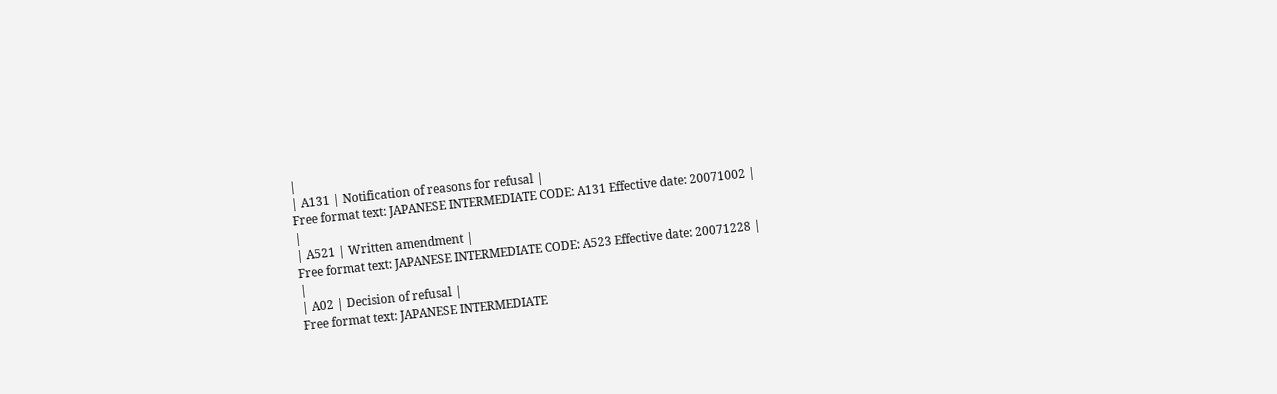|
| A131 | Notification of reasons for refusal |
Free format text: JAPANESE INTERMEDIATE CODE: A131 Effective date: 20071002 |
|
| A521 | Written amendment |
Free format text: JAPANESE INTERMEDIATE CODE: A523 Effective date: 20071228 |
|
| A02 | Decision of refusal |
Free format text: JAPANESE INTERMEDIATE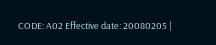CODE: A02 Effective date: 20080205 |